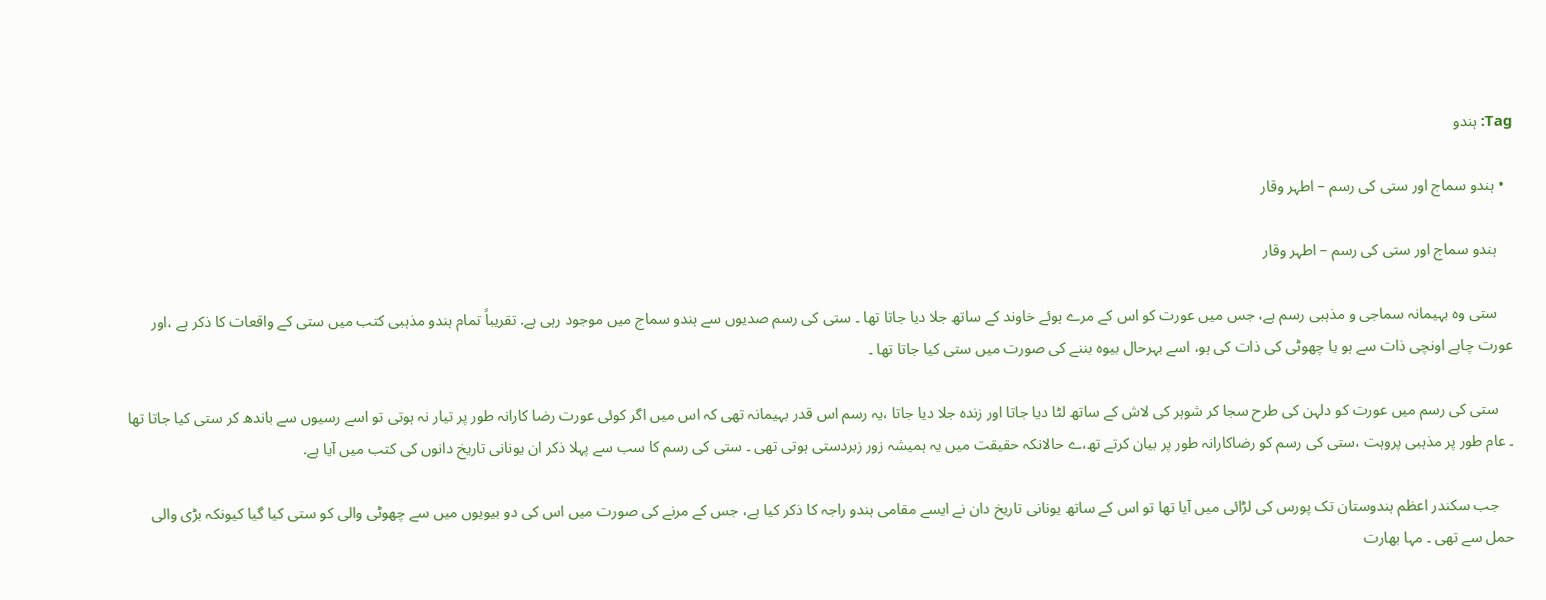Tag: ہندو

  • ہندو سماج اور ستی کی رسم – اطہر وقار

    ہندو سماج اور ستی کی رسم – اطہر وقار

    ستی وہ بہیمانہ سماجی و مذہبی رسم ہے، جس میں عورت کو اس کے مرے ہوئے خاوند کے ساتھ جلا دیا جاتا تھا ۔ ستی کی رسم صدیوں سے ہندو سماج میں موجود رہی ہے. تقریباً تمام ہندو مذہبی کتب میں ستی کے واقعات کا ذکر ہے ،اور عورت چاہے اونچی ذات سے ہو یا چھوٹی کی ذات کی ہو، اسے بہرحال بیوہ بننے کی صورت میں ستی کیا جاتا تھا ۔

    ستی کی رسم میں عورت کو دلہن کی طرح سجا کر شوہر کی لاش کے ساتھ لٹا دیا جاتا اور زندہ جلا دیا جاتا ،یہ رسم اس قدر بہیمانہ تھی کہ اس میں اگر کوئی عورت رضا کارانہ طور پر تیار نہ ہوتی تو اسے رسیوں سے باندھ کر ستی کیا جاتا تھا ۔ عام طور پر مذہبی پروہت ،ستی کی رسم کو رضاکارانہ طور پر بیان کرتے تھ،ے حالانکہ حقیقت میں یہ ہمیشہ زور زبردستی ہوتی تھی ۔ ستی کی رسم کا سب سے پہلا ذکر ان یونانی تاریخ دانوں کی کتب میں آیا ہے.

    جب سکندر اعظم ہندوستان تک پورس کی لڑائی میں آیا تھا تو اس کے ساتھ یونانی تاریخ دان نے ایسے مقامی ہندو راجہ کا ذکر کیا ہے، جس کے مرنے کی صورت میں اس کی دو بیویوں میں سے چھوٹی والی کو ستی کیا گیا کیونکہ بڑی والی حمل سے تھی ۔ مہا بھارت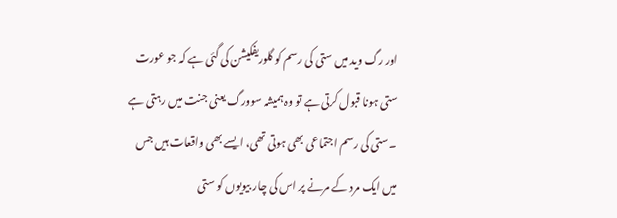اور رگ وید میں ستی کی رسم کو گلوریفکیشن کی گئی ہے کہ جو عورت ستی ہونا قبول کرتی ہے تو وہ ہمیشہ سوورگ یعنی جنت میں رہتی ہے ۔ستی کی رسم اجتماعی بھی ہوتی تھی، ایسے بھی واقعات ہیں جس میں ایک مرد کے مرنے پر اس کی چار بیویوں کو ستی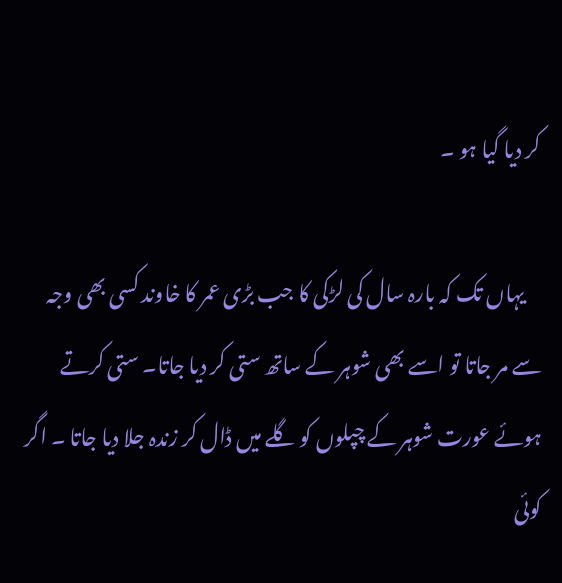کر دیا گیا ہو ۔

    یہاں تک کہ بارہ سال کی لڑکی کا جب بڑی عمر کا خاوند کسی بھی وجہ سے مر جاتا تو اسے بھی شوہر کے ساتھ ستی کر دیا جاتا۔ ستی کرتے ہوئے عورت شوہر کے چپلوں کو گلے میں ڈال کر زندہ جلا دیا جاتا ۔ اگر کوئی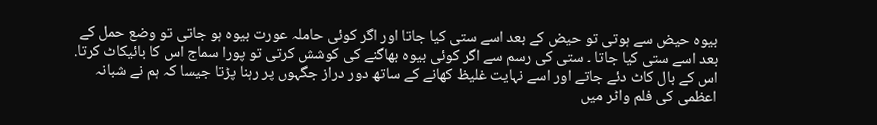بیوہ حیض سے ہوتی تو حیض کے بعد اسے ستی کیا جاتا اور اگر کوئی حاملہ عورت بیوہ ہو جاتی تو وضع حمل کے بعد اسے ستی کیا جاتا ۔ ستی کی رسم سے اگر کوئی بیوہ بھاگنے کی کوشش کرتی تو پورا سماج اس کا بائیکاٹ کرتا. اس کے بال کاٹ دئے جاتے اور اسے نہایت غلیظ کھانے کے ساتھ دور دراز جگہوں پر رہنا پڑتا جیسا کہ ہم نے شبانہ اعظمی کی فلم واٹر میں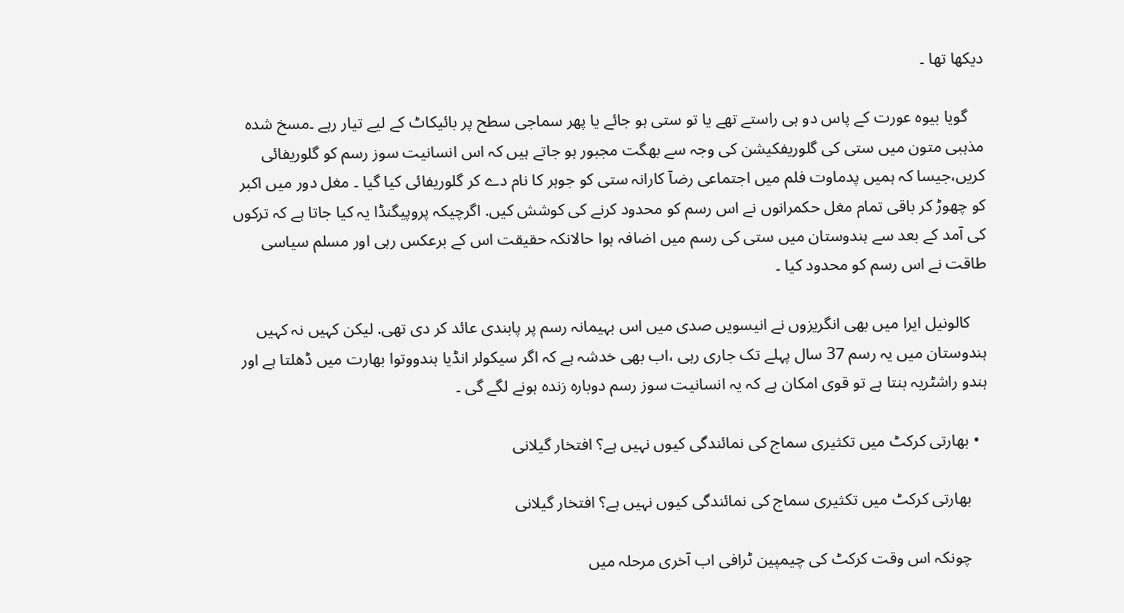دیکھا تھا ۔

    گویا بیوہ عورت کے پاس دو ہی راستے تھے یا تو ستی ہو جائے یا پھر سماجی سطح پر بائیکاٹ کے لیے تیار رہے ۔مسخ شدہ مذہبی متون میں ستی کی گلوریفکیشن کی وجہ سے بھگت مجبور ہو جاتے ہیں کہ اس انسانیت سوز رسم کو گلوریفائی کریں،جیسا کہ ہمیں پدماوت فلم میں اجتماعی رضآ کارانہ ستی کو جوہر کا نام دے کر گلوریفائی کیا گیا ۔ مغل دور میں اکبر کو چھوڑ کر باقی تمام مغل حکمرانوں نے اس رسم کو محدود کرنے کی کوشش کیں. اگرچیکہ پروپیگنڈا یہ کیا جاتا ہے کہ ترکوں کی آمد کے بعد سے ہندوستان میں ستی کی رسم میں اضافہ ہوا حالانکہ حقیقت اس کے برعکس رہی اور مسلم سیاسی طاقت نے اس رسم کو محدود کیا ۔

    کالونیل ایرا میں بھی انگریزوں نے انیسویں صدی میں اس بہیمانہ رسم پر پابندی عائد کر دی تھی. لیکن کہیں نہ کہیں ہندوستان میں یہ رسم 37 سال پہلے تک جاری رہی ،اب بھی خدشہ ہے کہ اگر سیکولر انڈیا ہندووتوا بھارت میں ڈھلتا ہے اور ہندو راشٹریہ بنتا ہے تو قوی امکان ہے کہ یہ انسانیت سوز رسم دوبارہ زندہ ہونے لگے گی ۔

  • بھارتی کرکٹ میں تکثیری سماج کی نمائندگی کیوں نہیں ہے؟ افتخار گیلانی

    بھارتی کرکٹ میں تکثیری سماج کی نمائندگی کیوں نہیں ہے؟ افتخار گیلانی

    چونکہ اس وقت کرکٹ کی چیمپین ٹرافی اب آخری مرحلہ میں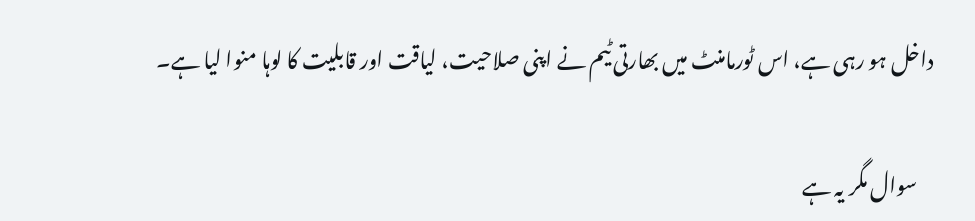داخل ہو رہی ہے، اس ٹورمامنٹ میں بھارتی ٹیم نے اپنی صلاحیت، لیاقت اور قابلیت کا لوہا منوا لیا ہے۔

    سوال مگر یہ ہے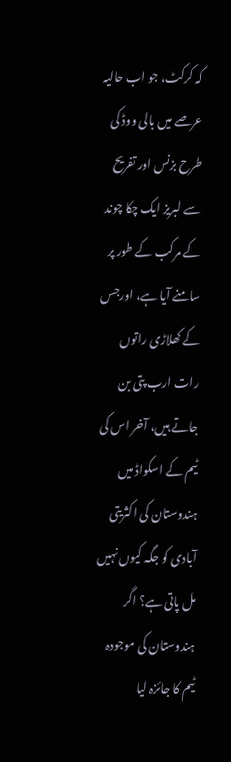کہ کرکٹ، جو اب حالیہ عرصے میں بالی ووڈ کی طرح بزنس اور تفریح سے لبریز ایک چکا چوند کے مرکب کے طور پر سامنے آیا ہے، اورجس کے کھلاڑی راتوں رات ارب پتی بن جاتے ہیں، آخر اس کی ٹیم کے اسکواڈ میں ہندوستان کی اکثریتی آبادی کو جگہ کیوں نہیں مل پاتی ہے؟ اگر ہندوستان کی موجودہ ٹیم کا جائزہ لیا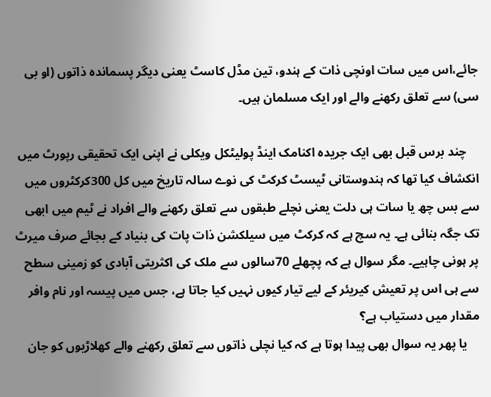جائے،اس میں سات اونچی ذات کے ہندو، تین مڈل کاسٹ یعنی دیگر پسماندہ ذاتوں (او بی سی) سے تعلق رکھنے والے اور ایک مسلمان ہیں۔

    چند برس قبل بھی ایک جریدہ اکنامک اینڈ پولیٹکل ویکلی نے اپنی ایک تحقیقی رپورٹ میں انکشاف کیا تھا کہ ہندوستانی ٹیسٹ کرکٹ کی نوے سالہ تاریخ میں کل 300کرکٹروں میں سے بس چھ یا سات ہی دلت یعنی نچلے طبقوں سے تعلق رکھنے والے افراد نے ٹیم میں ابھی تک جگہ بنائی ہے۔ یہ سچ ہے کہ کرکٹ میں سیلکشن ذات پات کی بنیاد کے بجائے صرف میرٹ پر ہونی چاہیے۔ مگر سوال ہے کہ پچھلے 70سالوں سے ملک کی اکثریتی آبادی کو زمینی سطح سے ہی اس پر تعیش کیریئر کے لیے تیار کیوں نہیں کیا جاتا ہے، جس میں پیسہ اور نام وافر مقدار میں دستیاب ہے؟
    یا پھر یہ سوال بھی پیدا ہوتا ہے کہ کیا نچلی ذاتوں سے تعلق رکھنے والے کھلاڑیوں کو جان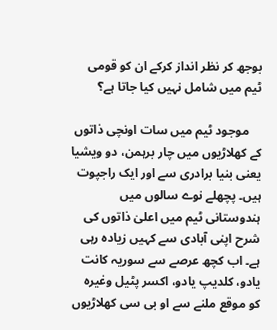بوجھ کر نظر انداز کرکے ان کو قومی ٹیم میں شامل نہیں کیا جاتا ہے؟

    موجود ٹیم میں سات اونچی ذاتوں کے کھلاڑیوں میں چار برہمن، دو ویشیا یعنی بنیا برادری سے اور ایک راجپوت ہیں۔ پچھلے نوے سالوں میں ہندوستانی ٹیم میں اعلیٰ ذاتوں کی شرح اپنی آبادی سے کہیں زیادہ رہی ہے۔ اب کچھ عرصے سے سوریہ کانت یادو، کلدیپ یادو، اکسر پٹیل وغیرہ کو موقع ملنے سے او بی سی کھلاڑیوں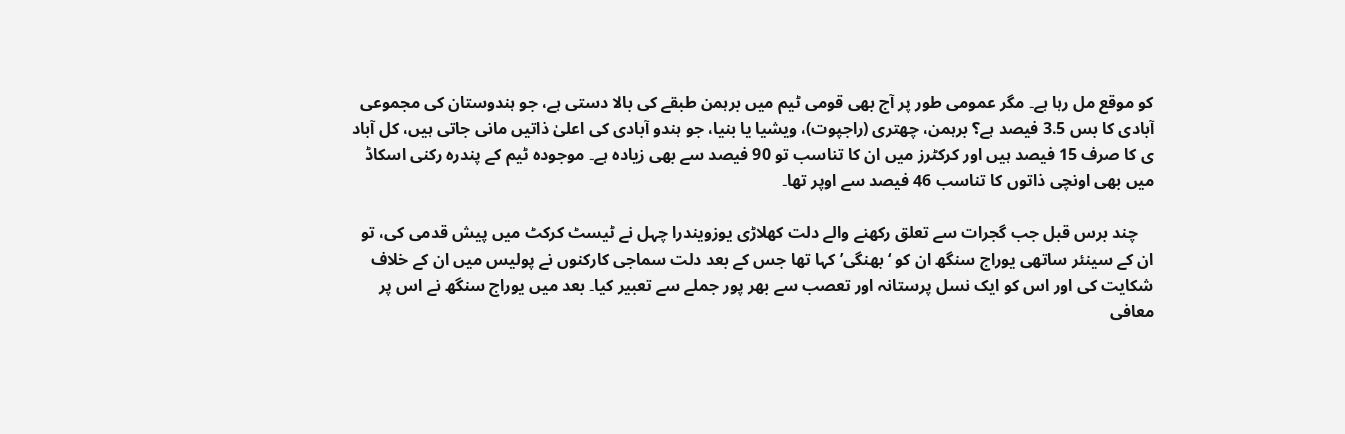کو موقع مل رہا ہے۔ مگر عمومی طور پر آج بھی قومی ٹیم میں برہمن طبقے کی بالا دستی ہے، جو ہندوستان کی مجموعی آبادی کا بس 3.5 فیصد ہے؟ برہمن، چھتری (راجپوت)، ویشیا یا بنیا، جو ہندو آبادی کی اعلیٰ ذاتیں مانی جاتی ہیں، کل آباد ی کا صرف 15 فیصد ہیں اور کرکٹرز میں ان کا تناسب تو 90 فیصد سے بھی زیادہ ہے۔ موجودہ ٹیم کے پندرہ رکنی اسکاڈ میں بھی اونچی ذاتوں کا تناسب 46 فیصد سے اوپر تھا۔

    چند برس قبل جب گجرات سے تعلق رکھنے والے دلت کھلاڑی یوزویندرا چہل نے ٹیسٹ کرکٹ میں پیش قدمی کی، تو ان کے سینئر ساتھی یوراج سنگھ ان کو ‘بھنگی’ کہا تھا جس کے بعد دلت سماجی کارکنوں نے پولیس میں ان کے خلاف شکایت کی اور اس کو ایک نسل پرستانہ اور تعصب سے بھر پور جملے سے تعبیر کیا۔ بعد میں یوراج سنگھ نے اس پر معافی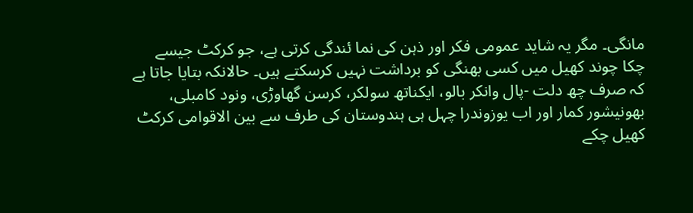مانگی۔ مگر یہ شاید عمومی فکر اور ذہن کی نما ئندگی کرتی ہے، جو کرکٹ جیسے چکا چوند کھیل میں کسی بھنگی کو برداشت نہیں کرسکتے ہیں۔ حالانکہ بتایا جاتا ہے کہ صرف چھ دلت -پال وانکر بالو، ایکناتھ سولکر، کرسن گھاوڑی، ونود کامبلی، بھونیشور کمار اور اب یوزوندرا چہل ہی ہندوستان کی طرف سے بین الاقوامی کرکٹ کھیل چکے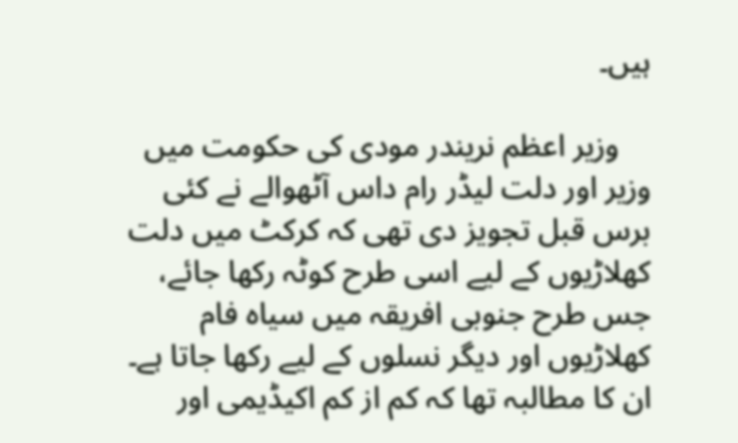ہیں۔

    وزیر اعظم نریندر مودی کی حکومت میں وزیر اور دلت لیڈر رام داس آٹھوالے نے کئی برس قبل تجویز دی تھی کہ کرکٹ میں دلت کھلاڑیوں کے لیے اسی طرح کوٹہ رکھا جائے، جس طرح جنوبی افریقہ میں سیاہ فام کھلاڑیوں اور دیگر نسلوں کے لیے رکھا جاتا ہے۔ ان کا مطالبہ تھا کہ کم از کم اکیڈیمی اور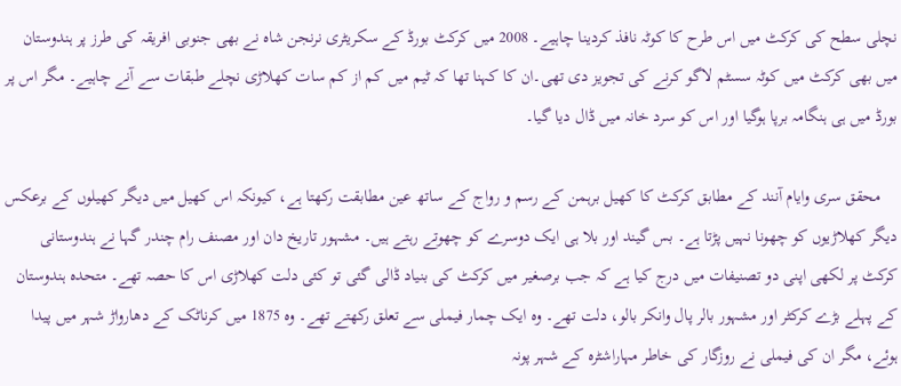نچلی سطح کی کرکٹ میں اس طرح کا کوٹہ نافذ کردینا چاہیے۔ 2008 میں کرکٹ بورڈ کے سکریٹری نرنجن شاہ نے بھی جنوبی افریقہ کی طرز پر ہندوستان میں بھی کرکٹ میں کوٹہ سسٹم لاگو کرنے کی تجویز دی تھی۔ان کا کہنا تھا کہ ٹیم میں کم از کم سات کھلاڑی نچلے طبقات سے آنے چاہیے۔ مگر اس پر بورڈ میں ہی ہنگامہ برپا ہوگیا اور اس کو سرد خانہ میں ڈال دیا گیا۔

    محقق سری وایام آنند کے مطابق کرکٹ کا کھیل برہمن کے رسم و رواج کے ساتھ عین مطابقت رکھتا ہے، کیونکہ اس کھیل میں دیگر کھیلوں کے برعکس دیگر کھلاڑیوں کو چھونا نہیں پڑتا ہے۔ بس گیند اور بلا ہی ایک دوسرے کو چھوتے رہتے ہیں۔ مشہور تاریخ دان اور مصنف رام چندر گہا نے ہندوستانی کرکٹ پر لکھی اپنی دو تصنیفات میں درج کیا ہے کہ جب برصغیر میں کرکٹ کی بنیاد ڈالی گئی تو کئی دلت کھلاڑی اس کا حصہ تھے۔ متحدہ ہندوستان کے پہلے بڑے کرکٹر اور مشہور بالر پال وانکر بالو، دلت تھے۔ وہ ایک چمار فیملی سے تعلق رکھتے تھے۔ وہ 1875 میں کرناٹک کے دھارواڑ شہر میں پیدا ہوئے، مگر ان کی فیملی نے روزگار کی خاطر مہاراشٹرہ کے شہر پونہ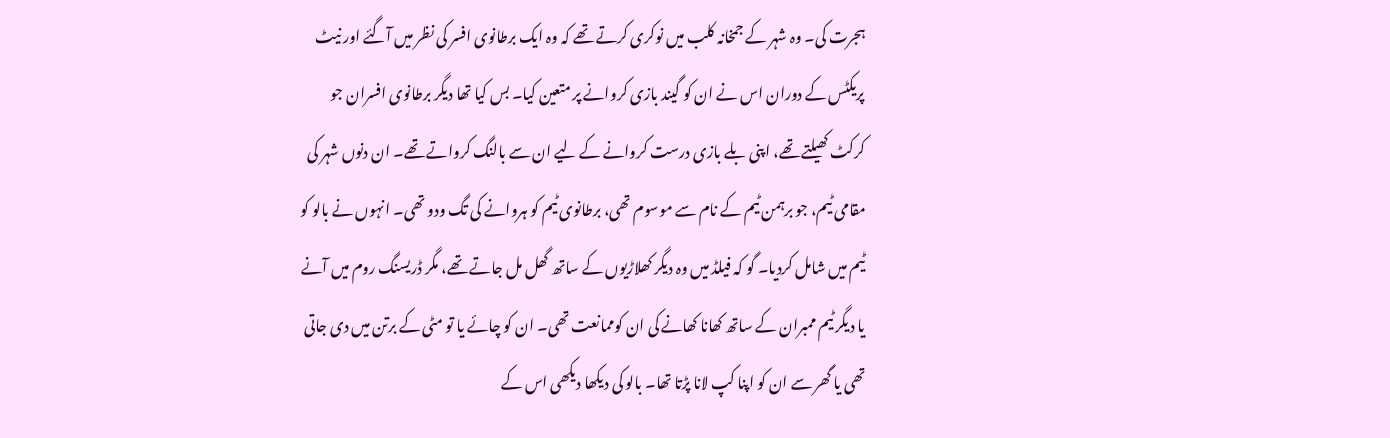ہجرت کی۔ وہ شہر کے جمخانہ کلب میں نوکری کرتے تھے کہ وہ ایک برطانوی افسر کی نظر میں آگئے اور نیٹ پریکٹس کے دوران اس نے ان کو گیند بازی کروانے پر متعین کیا۔ بس کیا تھا دیگر برطانوی افسران جو کرکٹ کھیلتے تھے، اپنی بلے بازی درست کروانے کے لیے ان سے بالنگ کرواتے تھے۔ ان دنوں شہر کی مقامی ٹیم، جو برہمن ٹیم کے نام سے موسوم تھی، برطانوی ٹیم کو ہروانے کی تگ ودو تھی۔ انہوں نے بالو کو ٹیم میں شامل کردیا۔ گو کہ فیلڈ میں وہ دیگر کھلاڑیوں کے ساتھ گھل مل جاتے تھے، مگر ڈریسنگ روم میں آنے یا دیگر ٹیم ممبران کے ساتھ کھانا کھانے کی ان کوممانعت تھی۔ ان کو چائے یا تو مٹی کے برتن میں دی جاتی تھی یا گھر سے ان کو اپنا کپ لانا پڑتا تھا۔ بالو کی دیکھا دیکھی اس کے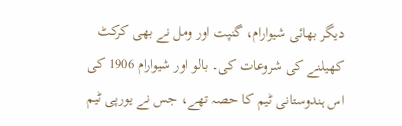دیگر بھائی شیوارام، گنپت اور ومل نے بھی کرکٹ کھیلنے کی شروعات کی۔ بالو اور شیوارام 1906 کی اس ہندوستانی ٹیم کا حصہ تھے، جس نے یورپی ٹیم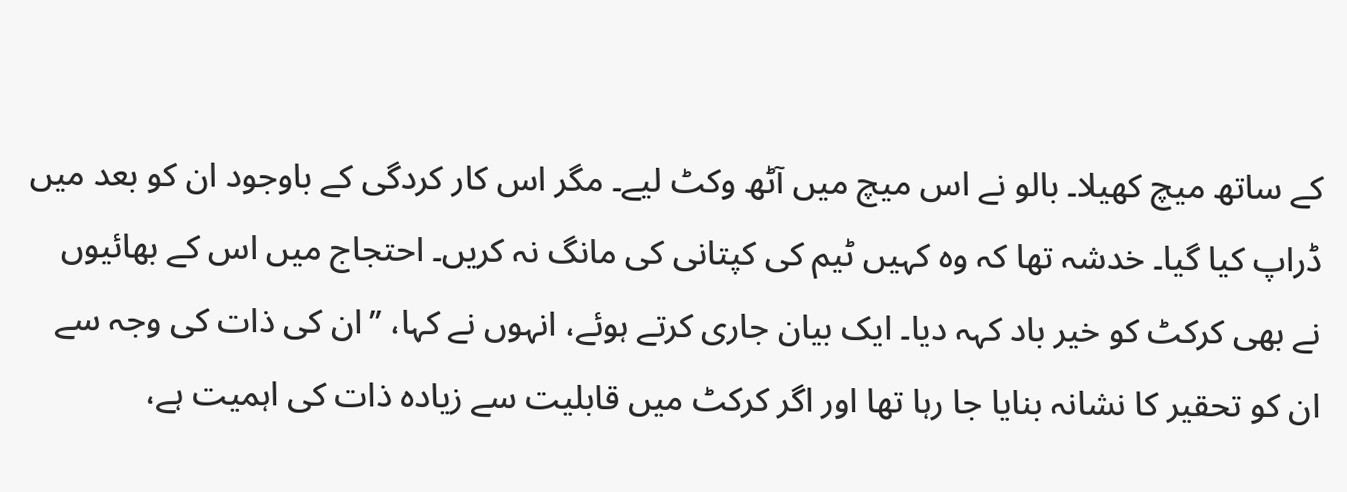کے ساتھ میچ کھیلا۔ بالو نے اس میچ میں آٹھ وکٹ لیے۔ مگر اس کار کردگی کے باوجود ان کو بعد میں ڈراپ کیا گیا۔ خدشہ تھا کہ وہ کہیں ٹیم کی کپتانی کی مانگ نہ کریں۔ احتجاج میں اس کے بھائیوں نے بھی کرکٹ کو خیر باد کہہ دیا۔ ایک بیان جاری کرتے ہوئے، انہوں نے کہا، ’’ان کی ذات کی وجہ سے ان کو تحقیر کا نشانہ بنایا جا رہا تھا اور اگر کرکٹ میں قابلیت سے زیادہ ذات کی اہمیت ہے،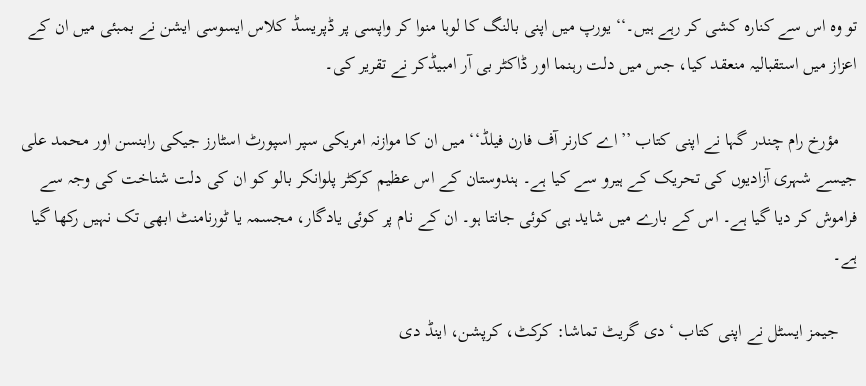تو وہ اس سے کنارہ کشی کر رہے ہیں۔‘‘ یورپ میں اپنی بالنگ کا لوہا منوا کر واپسی پر ڈپریسڈ کلاس ایسوسی ایشن نے بمبئی میں ان کے اعزاز میں استقبالیہ منعقد کیا، جس میں دلت رہنما اور ڈاکٹر بی آر امبیڈکر نے تقریر کی۔

    مؤرخ رام چندر گہا نے اپنی کتاب ’’اے کارنر آف فارن فیلڈ‘‘ میں ان کا موازنہ امریکی سپر اسپورٹ اسٹارز جیکی رابنسن اور محمد علی جیسے شہری آزادیوں کی تحریک کے ہیرو سے کیا ہے۔ ہندوستان کے اس عظیم کرکٹر پلوانکر بالو کو ان کی دلت شناخت کی وجہ سے فراموش کر دیا گیا ہے۔ اس کے بارے میں شاید ہی کوئی جانتا ہو۔ ان کے نام پر کوئی یادگار، مجسمہ یا ٹورنامنٹ ابھی تک نہیں رکھا گیا ہے۔

    جیمز ایسٹل نے اپنی کتاب ‘دی گریٹ تماشا: کرکٹ، کرپشن، اینڈ دی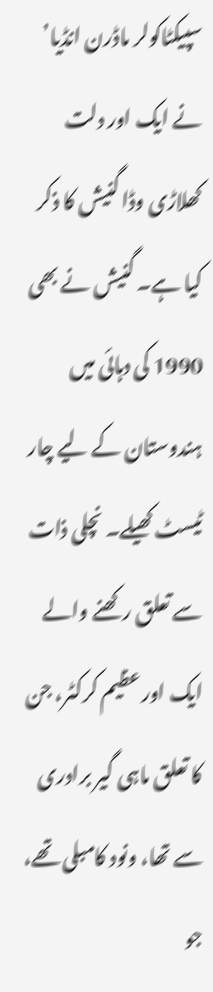سپیکٹاکولر ماڈرن انڈیا’ نے ایک اور دلت کھلاڑی وڈا گنیش کا ذکر کیا ہے۔ گنیش نے بھی 1990 کی دہائی میں ہندوستان کے لیے چار ٹیسٹ کھیلے۔ نچلی ذات سے تعلق رکھنے والے ایک اور عظیم کرکٹر، جن کا تعلق ماہی گیر برادری سے تھا، ونود کامبلی تھے، جو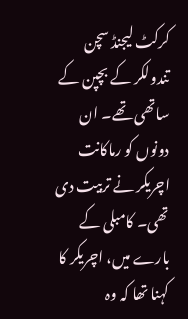کرکٹ لیجنڈ سچن تندولکر کے بچپن کے ساتھی تھے۔ ان دونوں کو رماکانت اچریکر نے تربیت دی تھی۔ کامبلی کے بارے میں، اچریکر کا کہنا تھا کہ وہ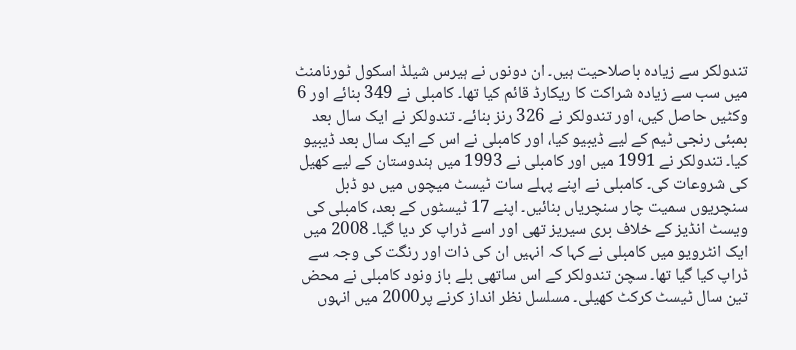تندولکر سے زیادہ باصلاحیت ہیں۔ ان دونوں نے ہیرس شیلڈ اسکول ٹورنامنٹ میں سب سے زیادہ شراکت کا ریکارڈ قائم کیا تھا۔ کامبلی نے 349 بنائے اور 6 وکٹیں حاصل کیں، اور تندولکر نے 326 رنز بنائے۔ تندولکر نے ایک سال بعد بمبئی رنجی ٹیم کے لیے ڈیبیو کیا، اور کامبلی نے اس کے ایک سال بعد ڈیبیو کیا۔ تندولکر نے 1991 میں اور کامبلی نے 1993 میں ہندوستان کے لیے کھیل کی شروعات کی۔ کامبلی نے اپنے پہلے سات ٹیسٹ میچوں میں دو ڈبل سنچریوں سمیت چار سنچریاں بنائیں۔ اپنے 17 ٹیسٹوں کے بعد، کامبلی کی ویسٹ انڈیز کے خلاف بری سیریز تھی اور اسے ڈراپ کر دیا گیا۔ 2008 میں ایک انٹرویو میں کامبلی نے کہا کہ انہیں ان کی ذات اور رنگت کی وجہ سے ڈراپ کیا گیا تھا۔ سچن تندولکر کے اس ساتھی بلے باز ونود کامبلی نے محض تین سال ٹیسٹ کرکٹ کھیلی۔ مسلسل نظر انداز کرنے پر2000 میں انہوں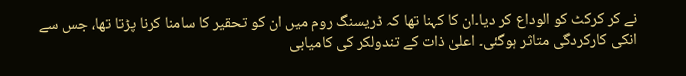نے کر کرکٹ کو الوداع کر دیا۔ان کا کہنا تھا کہ ڈریسنگ روم میں ان کو تحقیر کا سامنا کرنا پڑتا تھا، جس سے انکی کارکردگی متاثر ہوگئی۔ اعلیٰ ذات کے تندولکر کی کامیابی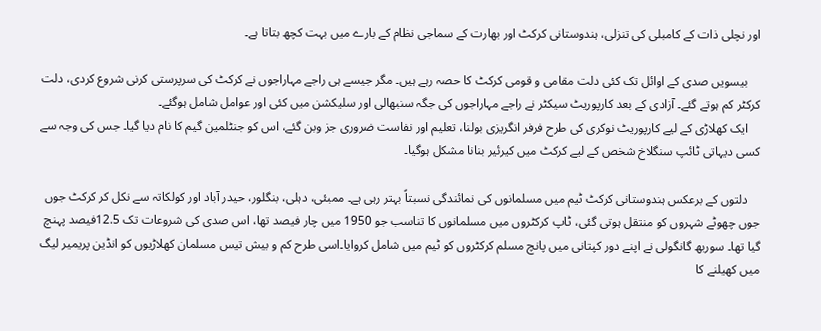اور نچلی ذات کے کامبلی کی تنزلی، ہندوستانی کرکٹ اور بھارت کے سماجی نظام کے بارے میں بہت کچھ بتاتا ہے۔

    بیسویں صدی کے اوائل تک کئی دلت مقامی و قومی کرکٹ کا حصہ رہے ہیں۔ مگر جیسے ہی راجے مہاراجوں نے کرکٹ کی سرپرستی کرنی شروع کردی، دلت کرکٹر کم ہوتے گئے۔ آزادی کے بعد کارپوریٹ سیکٹر نے راجے مہاراجوں کی جگہ سنبھالی اور سلیکشن میں کئی اور عوامل شامل ہوگئے۔
    ایک کھلاڑی کے لیے کارپوریٹ نوکری کی طرح فرفر انگریزی بولنا، تعلیم اور نفاست ضروری جز وبن گئے، اس کو جنٹلمین گیم کا نام دیا گیا۔ جس کی وجہ سے کسی دیہاتی ٹائپ سنگلاخ شخص کے لیے کرکٹ میں کیرئیر بنانا مشکل ہوگیا۔

    دلتوں کے برعکس ہندوستانی کرکٹ ٹیم میں مسلمانوں کی نمائندگی نسبتاً بہتر رہی ہے۔ ممبئی، دہلی، بنگلور، حیدر آباد اور کولکاتہ سے نکل کر کرکٹ جوں جوں چھوٹے شہروں کو منتقل ہوتی گئی، ٹاپ کرکٹروں میں مسلمانوں کا تناسب جو 1950 میں چار فیصد تھا، اس صدی کی شروعات تک 12.5فیصد پہنچ گیا تھا۔ سوربھ گانگولی نے اپنے دور کپتانی میں پانچ مسلم کرکٹروں کو ٹیم میں شامل کروایا۔اسی طرح کم و بیش تیس مسلمان کھلاڑیوں کو انڈین پریمیر لیگ میں کھیلنے کا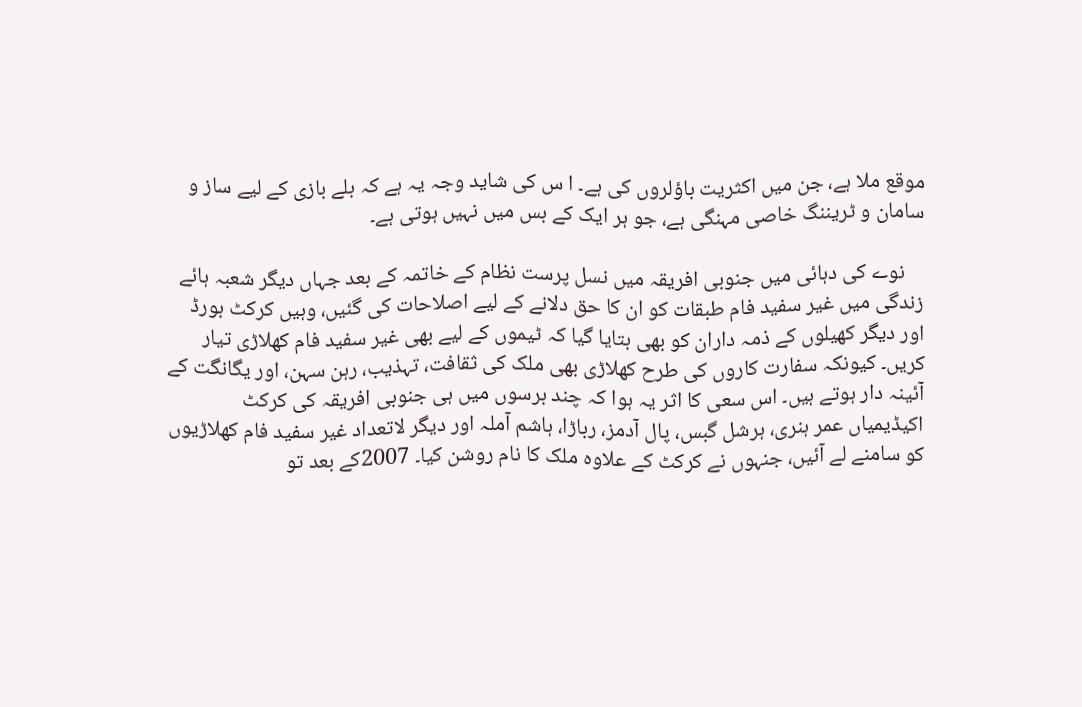موقع ملا ہے، جن میں اکثریت باؤلروں کی ہے۔ ا س کی شاید وجہ یہ ہے کہ بلے بازی کے لیے ساز و سامان و ٹریننگ خاصی مہنگی ہے، جو ہر ایک کے بس میں نہیں ہوتی ہے۔

    نوے کی دہائی میں جنوبی افریقہ میں نسل پرست نظام کے خاتمہ کے بعد جہاں دیگر شعبہ ہائے زندگی میں غیر سفید فام طبقات کو ان کا حق دلانے کے لیے اصلاحات کی گئیں، وہیں کرکٹ بورڈ اور دیگر کھیلوں کے ذمہ داران کو بھی بتایا گیا کہ ٹیموں کے لیے بھی غیر سفید فام کھلاڑی تیار کریں۔ کیونکہ سفارت کاروں کی طرح کھلاڑی بھی ملک کی ثقافت، تہذیب، رہن سہن، اور یگانگت کے آئینہ دار ہوتے ہیں۔ اس سعی کا اثر یہ ہوا کہ چند برسوں میں ہی جنوبی افریقہ کی کرکٹ اکیڈیمیاں عمر ہنری، ہرشل گبس، پال آدمز، رباڑا، ہاشم آملہ اور دیگر لاتعداد غیر سفید فام کھلاڑیوں کو سامنے لے آئیں، جنہوں نے کرکٹ کے علاوہ ملک کا نام روشن کیا۔ 2007کے بعد تو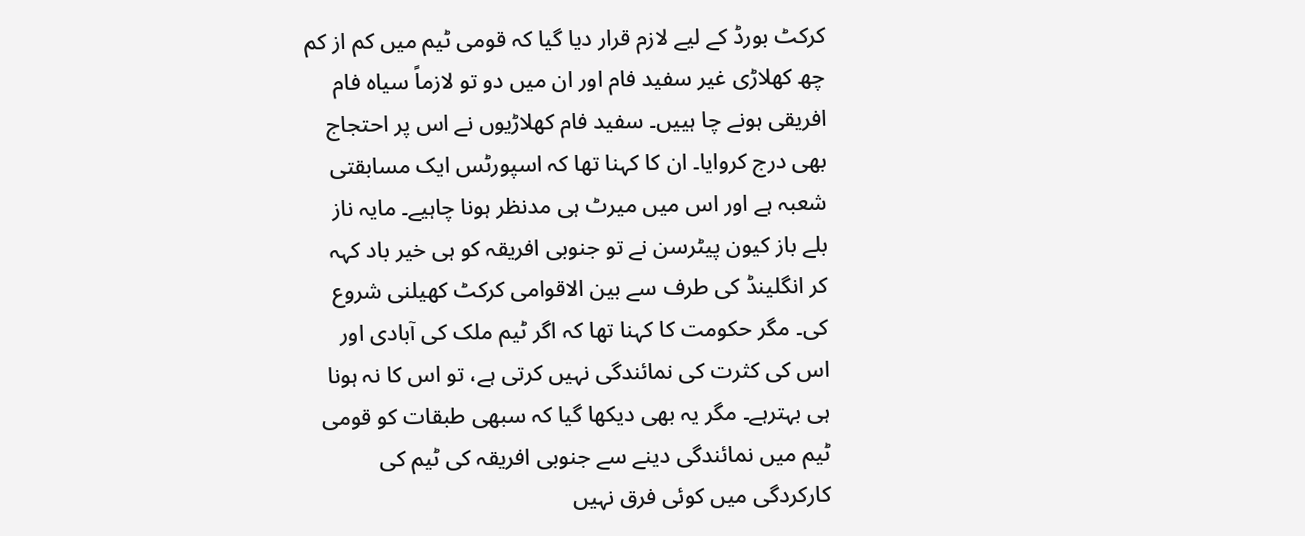کرکٹ بورڈ کے لیے لازم قرار دیا گیا کہ قومی ٹیم میں کم از کم چھ کھلاڑی غیر سفید فام اور ان میں دو تو لازماً سیاہ فام افریقی ہونے چا ہییں۔ سفید فام کھلاڑیوں نے اس پر احتجاج بھی درج کروایا۔ ان کا کہنا تھا کہ اسپورٹس ایک مسابقتی شعبہ ہے اور اس میں میرٹ ہی مدنظر ہونا چاہیے۔ مایہ ناز بلے باز کیون پیٹرسن نے تو جنوبی افریقہ کو ہی خیر باد کہہ کر انگلینڈ کی طرف سے بین الاقوامی کرکٹ کھیلنی شروع کی۔ مگر حکومت کا کہنا تھا کہ اگر ٹیم ملک کی آبادی اور اس کی کثرت کی نمائندگی نہیں کرتی ہے، تو اس کا نہ ہونا ہی بہترہے۔ مگر یہ بھی دیکھا گیا کہ سبھی طبقات کو قومی ٹیم میں نمائندگی دینے سے جنوبی افریقہ کی ٹیم کی کارکردگی میں کوئی فرق نہیں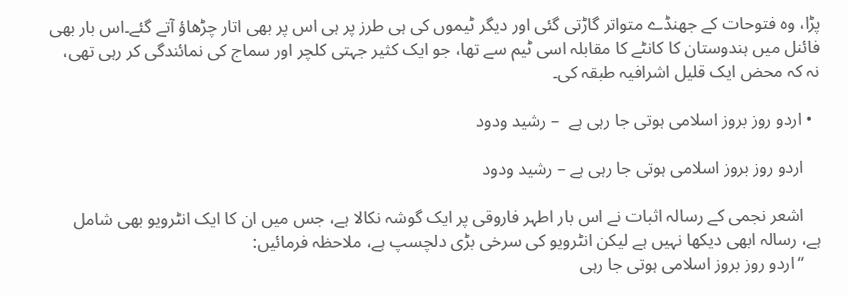پڑا، وہ فتوحات کے جھنڈے متواتر گاڑتی گئی اور دیگر ٹیموں کی ہی طرز پر ہی اس پر بھی اتار چڑھاؤ آتے گئے۔اس بار بھی فائنل میں ہندوستان کا کانٹے کا مقابلہ اسی ٹیم سے تھا، جو ایک کثیر جہتی کلچر اور سماج کی نمائندگی کر رہی تھی، نہ کہ محض ایک قلیل اشرافیہ طبقہ کی۔

  • اردو روز بروز اسلامی ہوتی جا رہی ہے  – رشید ودود

    اردو روز بروز اسلامی ہوتی جا رہی ہے – رشید ودود

    اشعر نجمی کے رسالہ اثبات نے اس بار اطہر فاروقی پر ایک گوشہ نکالا ہے، جس میں ان کا ایک انٹرویو بھی شامل ہے، رسالہ ابھی دیکھا نہیں ہے لیکن انٹرویو کی سرخی بڑی دلچسپ ہے، ملاحظہ فرمائیں:
    “اردو روز بروز اسلامی ہوتی جا رہی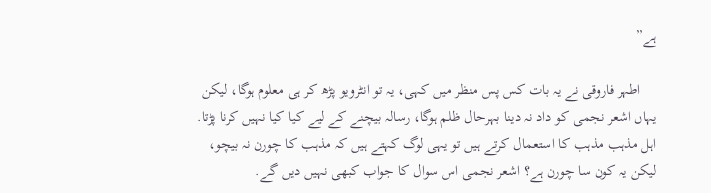ہے”

    اطہر فاروقی نے یہ بات کس پس منظر میں کہی، یہ تو انٹرویو پڑھ کر ہی معلوم ہوگا، لیکن یہاں اشعر نجمی کو داد نہ دینا بہرحال ظلم ہوگا، رسالہ بیچنے کے لیے کیا کیا نہیں کرنا پڑتا. اہل مذہب مذہب کا استعمال کرتے ہیں تو یہی لوگ کہتے ہیں کہ مذہب کا چورن نہ بیچو، لیکن یہ کون سا چورن ہے؟ اشعر نجمی اس سوال کا جواب کبھی نہیں دیں گے.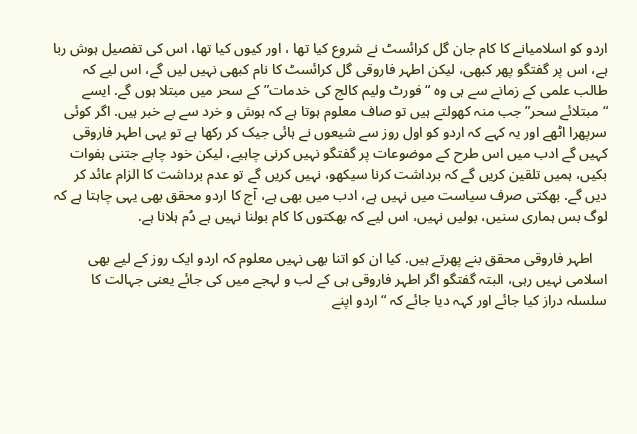اردو کو اسلامیانے کا کام جان گل کرائسٹ نے شروع کیا تھا ، اور کیوں کیا تھا، اس کی تفصیل ہوش ربا ہے، اس پر گفتگو پھر کبھی، لیکن اطہر فاروقی گل کرائسٹ کا نام کبھی نہیں لیں گے، اس لیے کہ طالب علمی کے زمانے سے ہی وہ “فورٹ ولیم کالج کی خدمات” کے سحر میں مبتلا ہوں گے. ایسے “مبتلائے سحر” جب منہ کھولتے ہیں تو صاف معلوم ہوتا ہے کہ ہوش و خرد سے بے خبر ہیں. اگر کوئی سرپھرا اٹھے اور یہ کہے کہ اردو کو اول روز سے شیعوں نے ہائی جیک کر رکھا ہے تو یہی اطہر فاروقی کہیں گے ادب میں اس طرح کے موضوعات پر گفتگو نہیں کرنی چاہیے، لیکن خود چاہے جتنی ہفوات بکیں، ہمیں تلقین کریں گے کہ برداشت کرنا سیکھو، نہیں کریں گے تو عدم برداشت کا الزام عائد کر دیں گے. بھکتی صرف سیاست میں نہیں ہے، ادب میں بھی ہے، آج کا اردو محقق بھی یہی چاہتا ہے کہ لوگ بس ہماری سنیں، بولیں نہیں، اس لیے کہ بھکتوں کا کام بولنا نہیں ہے دُم ہلانا ہے.

    اطہر فاروقی محقق بنے پھرتے ہیں. کیا ان کو اتنا بھی نہیں معلوم کہ اردو ایک روز کے لیے بھی اسلامی نہیں رہی، البتہ گفتگو اگر اطہر فاروقی ہی کے لب و لہجے میں کی جائے یعنی جہالت کا سلسلہ دراز کیا جائے اور کہہ دیا جائے کہ “اردو اپنے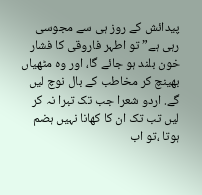پیدائش کے روز ہی سے مجوسی رہی ہے” تو اطہر فاروقی کا فشار خون بلند ہو جائے گا، اور وہ مٹھیاں بھینچ کر مخاطب کے بال نوچ لیں گے. اردو شعرا جب تک تبرا نہ کر لیں تب تک ان کا کھانا نہیں ہضم ہوتا ،تو اب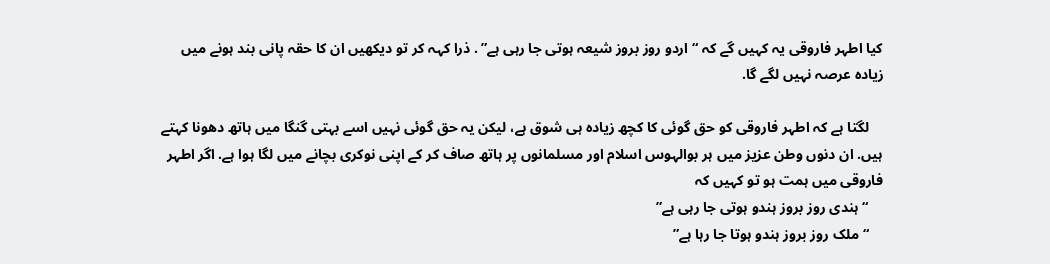کیا اطہر فاروقی یہ کہیں گے کہ “اردو روز بروز شیعہ ہوتی جا رہی ہے” . ذرا کہہ کر تو دیکھیں ان کا حقہ پانی بند ہونے میں زیادہ عرصہ نہیں لگے گا.

    لگتا ہے کہ اطہر فاروقی کو حق گوئی کا کچھ زیادہ ہی شوق ہے، لیکن یہ حق گوئی نہیں اسے بہتی گنگا میں ہاتھ دھونا کہتے ہیں. ان دنوں وطن عزیز میں ہر بوالہوس اسلام اور مسلمانوں پر ہاتھ صاف کر کے اپنی نوکری بچانے میں لگا ہوا ہے. اگر اطہر فاروقی میں ہمت ہو تو کہیں کہ
    “ہندی روز بروز ہندو ہوتی جا رہی ہے”
    “ملک روز بروز ہندو ہوتا جا رہا ہے”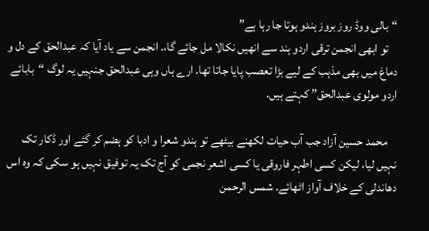“بالی ووڈ روز بروز ہندو ہوتا جا رہا ہے”
    تو ابھی انجمن ترقی اردو ہند سے انھیں نکالا مل جائے گا،. انجمن سے یاد آیا کہ عبدالحق کے دل و دماغ میں بھی مذہب کے لیے بڑا تعصب پایا جاتا تھا. ارے ہاں وہی عبدالحق جنہیں یہ لوگ “بابائے اردو مولوی عبدالحق” کہتے ہیں.

    محمد حسین آزاد جب آب حیات لکھنے بیٹھے تو ہندو شعرا و ادبا کو ہضم کر گئے اور ڈکار تک نہیں لیا، لیکن کسی اطہر فاروقی یا کسی اشعر نجمی کو آج تک یہ توفیق نہیں ہو سکی کہ وہ اس دھاندلی کے خلاف آواز اٹھائے. شمس الرحمن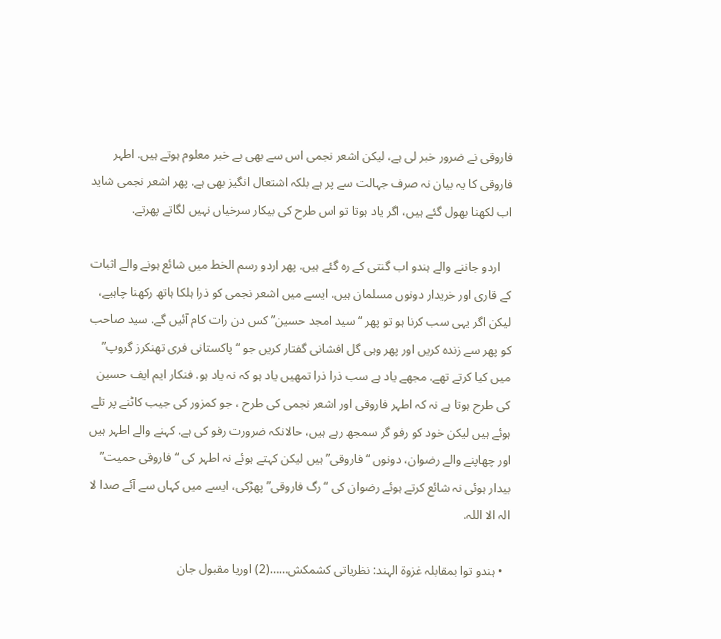فاروقی نے ضرور خبر لی ہے، لیکن اشعر نجمی اس سے بھی بے خبر معلوم ہوتے ہیں. اطہر فاروقی کا یہ بیان نہ صرف جہالت سے پر ہے بلکہ اشتعال انگیز بھی ہے. پھر اشعر نجمی شاید اب لکھنا بھول گئے ہیں، اگر یاد ہوتا تو اس طرح کی بیکار سرخیاں نہیں لگاتے پھرتے.

    اردو جاننے والے ہندو اب گنتی کے رہ گئے ہیں. پھر اردو رسم الخط میں شائع ہونے والے اثبات کے قاری اور خریدار دونوں مسلمان ہیں. ایسے میں اشعر نجمی کو ذرا ہلکا ہاتھ رکھنا چاہیے، لیکن اگر یہی سب کرنا ہو تو پھر “سید امجد حسین” کس دن رات کام آئیں گے. سید صاحب کو پھر سے زندہ کریں اور پھر وہی گل افشانی گفتار کریں جو “پاکستانی فری تھنکرز گروپ” میں کیا کرتے تھے. مجھے یاد ہے سب ذرا ذرا تمھیں یاد ہو کہ نہ یاد ہو. فنکار ایم ایف حسین کی طرح ہوتا ہے نہ کہ اطہر فاروقی اور اشعر نجمی کی طرح ، جو کمزور کی جیب کاٹنے پر تلے ہوئے ہیں لیکن خود کو رفو گر سمجھ رہے ہیں، حالانکہ ضرورت رفو کی ہے. کہنے والے اطہر ہیں اور چھاپنے والے رضوان، دونوں “فاروقی” ہیں لیکن کہتے ہوئے نہ اطہر کی “فاروقی حمیت” بیدار ہوئی نہ شائع کرتے ہوئے رضوان کی “رگ فاروقی” پھڑکی، ایسے میں کہاں سے آئے صدا لا الہ الا اللہ.

  • ہندو توا بمقابلہ غزوۃ الہند: نظریاتی کشمکش……(2) اوریا مقبول جان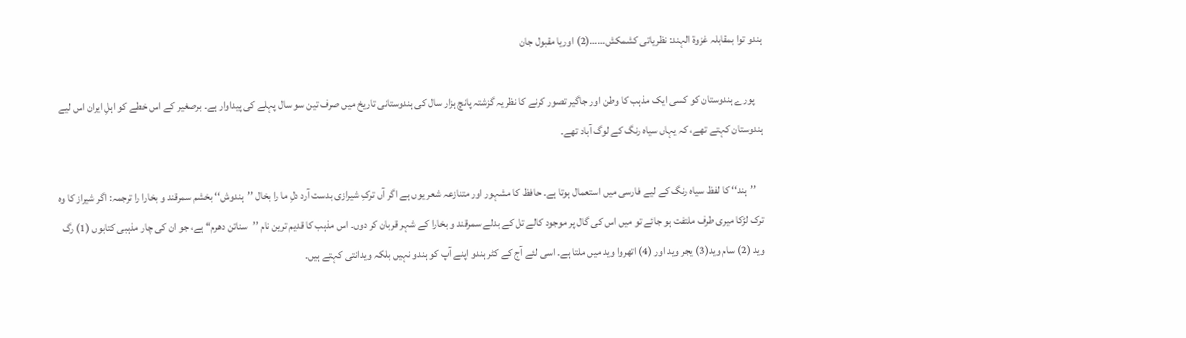ہندو توا بمقابلہ غزوۃ الہند: نظریاتی کشمکش……(2) اوریا مقبول جان

    پورے ہندوستان کو کسی ایک مذہب کا وطن اور جاگیر تصور کرنے کا نظریہ گزشتہ پانچ ہزار سال کی ہندوستانی تاریخ میں صرف تین سو سال پہلے کی پیداوار ہے۔ برصغیر کے اس خطے کو اہلِ ایران اس لیے ہندوستان کہتے تھے، کہ یہاں سیاہ رنگ کے لوگ آباد تھے۔

    ’’ہند‘‘ کا لفظ سیاہ رنگ کے لیے فارسی میں استعمال ہوتا ہے۔ حافظ کا مشہور اور متنازعہ شعر یوں ہے اگر آں ترکِ شیرازی بدست آرد دلِ ما را بخال ’’ہندوش‘‘ بخشم سمرقند و بخارا را ترجمہ: اگر شیراز کا وہ ترک لڑکا میری طرف ملتفت ہو جائے تو میں اس کی گال پر موجود کالے تل کے بدلے سمرقند و بخارا کے شہر قربان کر دوں۔ اس مذہب کا قدیم ترین نام ’’سناتن دھرم‘‘ ہے، جو ان کی چار مذہبی کتابوں (1) رگ وید (2) سام وید(3) یجر وید اور (4) اتھروا وید میں ملتا ہے۔ اسی لئے آج کے کٹر ہندو اپنے آپ کو ہندو نہیں بلکہ ویدانتی کہتے ہیں۔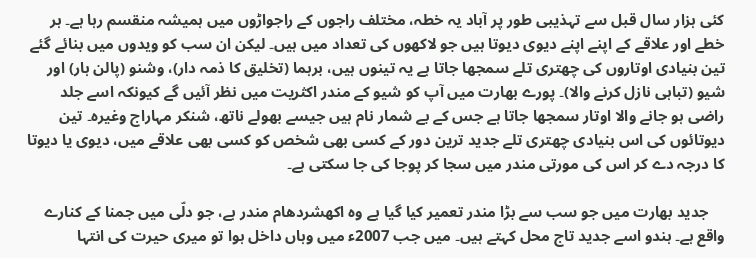کئی ہزار سال قبل سے تہذیبی طور پر آباد یہ خطہ، مختلف راجوں کے راجواڑوں میں ہمیشہ منقسم رہا ہے۔ ہر خطے اور علاقے کے اپنے اپنے دیوی دیوتا ہیں جو لاکھوں کی تعداد میں ہیں۔ لیکن ان سب کو ویدوں میں بنائے گئے تین بنیادی اوتاروں کی چھتری تلے سمجھا جاتا ہے یہ تینوں ہیں، برہما (تخلیق کا ذمہ دار)، وشنو (پالن ہار) اور شیو (تباہی نازل کرنے والا)۔ پورے بھارت میں آپ کو شیو کے مندر اکثریت میں نظر آئیں گے کیونکہ اسے جلد راضی ہو جانے والا اوتار سمجھا جاتا ہے جس کے بے شمار نام ہیں جیسے بھولے ناتھ، شنکر مہاراج وغیرہ۔ تین دیوتائوں کی اس بنیادی چھتری تلے جدید ترین دور کے کسی بھی شخص کو کسی بھی علاقے میں، دیوی یا دیوتا کا درجہ دے کر اس کی مورتی مندر میں سجا کر پوجا کی جا سکتی ہے۔

    جدید بھارت میں جو سب سے بڑا مندر تعمیر کیا گیا ہے وہ اکھشردھام مندر ہے، جو دلّی میں جمنا کے کنارے واقع ہے۔ ہندو اسے جدید تاج محل کہتے ہیں۔ میں جب 2007ء میں وہاں داخل ہوا تو میری حیرت کی انتہا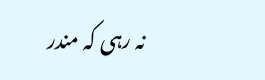نہ رہی کہ مندر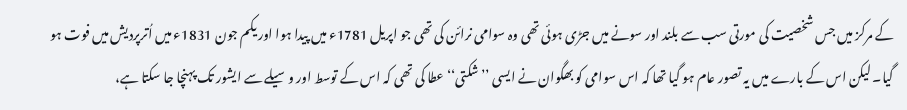کے مرکز میں جس شخصیت کی مورتی سب سے بلند اور سونے میں جڑی ہوئی تھی وہ سوامی نرائن کی تھی جو اپریل 1781ء میں پیدا ہوا اور یکم جون 1831ء میں اُترپردیش میں فوت ہو گیا۔ لیکن اس کے بارے میں یہ تصور عام ہو گیا تھا کہ اس سوامی کو بھگوان نے ایسی ’’شکتی‘‘ عطا کی تھی کہ اس کے توسط اور وسیلے سے ایشور تک پہنچا جا سکتا ہے،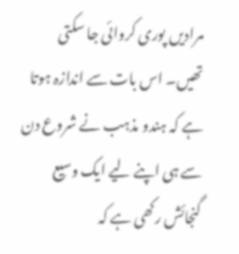مرادیں پوری کروائی جا سکتی تھیں۔ اس بات سے اندازہ ہوتا ہے کہ ہندو مذہب نے شروع دن سے ہی اپنے لیے ایک وسیع گنجائش رکھی ہے کہ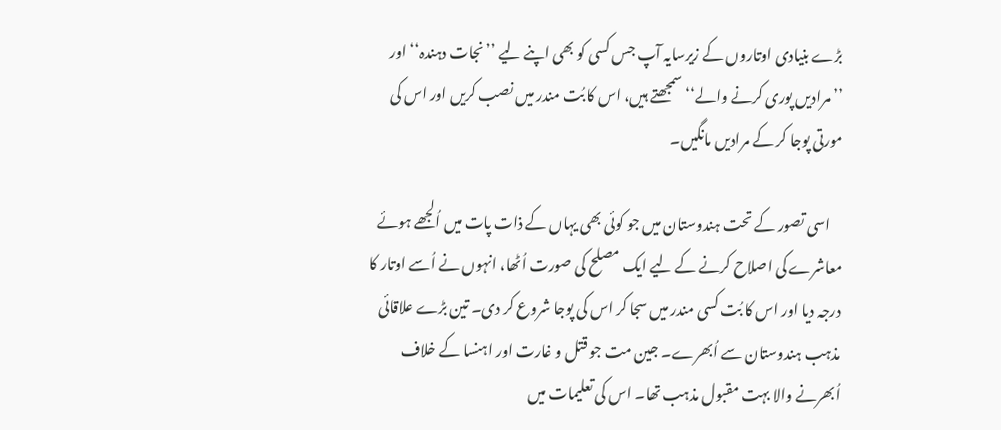بڑے بنیادی اوتاروں کے زیرسایہ آپ جس کسی کو بھی اپنے لیے ’’نجات دہندہ‘‘ اور ’’مرادیں پوری کرنے والے‘‘ سمجھتے ہیں، اس کا بُت مندر میں نصب کریں اور اس کی مورتی پوجا کر کے مرادیں مانگیں۔

    اسی تصور کے تحت ہندوستان میں جو کوئی بھی یہاں کے ذات پات میں اُلجھے ہوئے معاشرے کی اصلاح کرنے کے لیے ایک مصلح کی صورت اُٹھا، انہوں نے اُسے اوتار کا درجہ دیا اور اس کا بُت کسی مندر میں سجا کر اس کی پوجا شروع کر دی۔ تین بڑے علاقائی مذہب ہندوستان سے اُبھرے۔ جین مت جو قتل و غارت اور اہنسا کے خلاف اُبھرنے والا بہت مقبول مذہب تھا۔ اس کی تعلیمات میں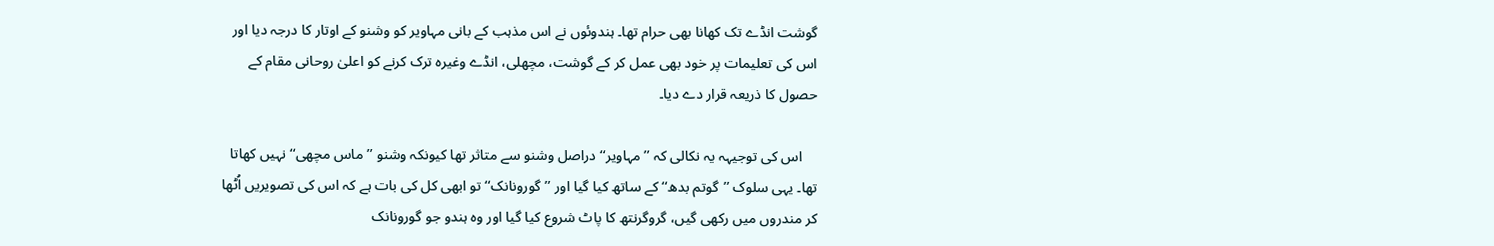گوشت انڈے تک کھانا بھی حرام تھا۔ ہندوئوں نے اس مذہب کے بانی مہاویر کو وشنو کے اوتار کا درجہ دیا اور اس کی تعلیمات پر خود بھی عمل کر کے گوشت، مچھلی، انڈے وغیرہ ترک کرنے کو اعلیٰ روحانی مقام کے حصول کا ذریعہ قرار دے دیا۔

    اس کی توجیہہ یہ نکالی کہ ’’مہاویر‘‘ دراصل وشنو سے متاثر تھا کیونکہ وشنو ’’ماس مچھی‘‘ نہیں کھاتا تھا۔ یہی سلوک ’’گوتم بدھ‘‘ کے ساتھ کیا گیا اور ’’گورونانک‘‘ تو ابھی کل کی بات ہے کہ اس کی تصویریں اُٹھا کر مندروں میں رکھی گیں، گروگرنتھ کا پاٹ شروع کیا گیا اور وہ ہندو جو گورونانک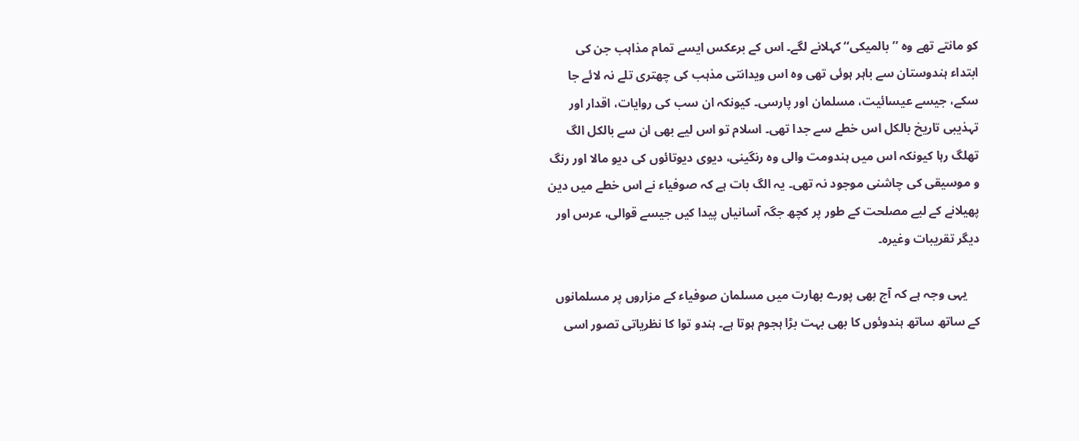کو مانتے تھے وہ ’’بالمیکی‘‘ کہلانے لگے۔ اس کے برعکس ایسے تمام مذاہب جن کی ابتداء ہندوستان سے باہر ہوئی تھی وہ اس ویدانتی مذہب کی چھتری تلے نہ لائے جا سکے، جیسے عیسائیت، مسلمان اور پارسی۔ کیونکہ ان سب کی روایات، اقدار اور تہذیبی تاریخ بالکل اس خطے سے جدا تھی۔ اسلام تو اس لیے بھی ان سے بالکل الگ تھلگ رہا کیونکہ اس میں ہندومت والی وہ رنگینی، دیوی دیوتائوں کی دیو مالا اور رنگ و موسیقی کی چاشنی موجود نہ تھی۔ یہ الگ بات ہے کہ صوفیاء نے اس خطے میں دین پھیلانے کے لیے مصلحت کے طور پر کچھ جگہ آسانیاں پیدا کیں جیسے قوالی، عرس اور دیگر تقریبات وغیرہ۔

    یہی وجہ ہے کہ آج بھی پورے بھارت میں مسلمان صوفیاء کے مزاروں پر مسلمانوں کے ساتھ ساتھ ہندوئوں کا بھی بہت بڑا ہجوم ہوتا ہے۔ ہندو توا کا نظریاتی تصور اسی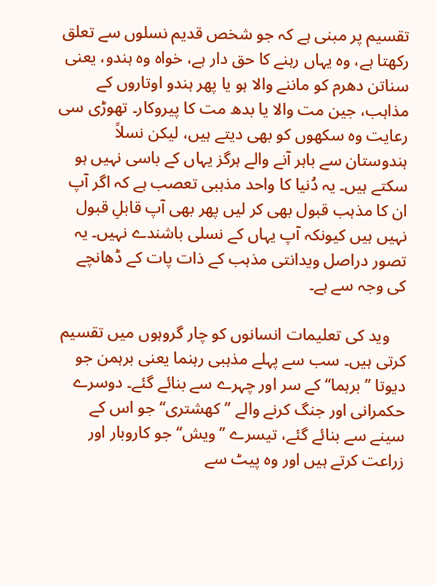تقسیم پر مبنی ہے کہ جو شخص قدیم نسلوں سے تعلق رکھتا ہے، وہ یہاں رہنے کا حق دار ہے، خواہ وہ ہندو، یعنی سناتن دھرم کو ماننے والا ہو یا پھر ہندو اوتاروں کے مذاہب، جین مت والا یا بدھ مت کا پیروکار۔ تھوڑی سی رعایت وہ سکھوں کو بھی دیتے ہیں، لیکن نسلاً ہندوستان سے باہر آنے والے ہرگز یہاں کے باسی نہیں ہو سکتے ہیں۔ یہ دُنیا کا واحد مذہبی تعصب ہے کہ اگر آپ ان کا مذہب قبول بھی کر لیں پھر بھی آپ قابلِ قبول نہیں ہیں کیونکہ آپ یہاں کے نسلی باشندے نہیں۔ یہ تصور دراصل ویدانتی مذہب کے ذات پات کے ڈھانچے کی وجہ سے ہے۔

    وید کی تعلیمات انسانوں کو چار گروہوں میں تقسیم کرتی ہیں۔ سب سے پہلے مذہبی رہنما یعنی برہمن جو دیوتا ’’برہما‘‘ کے سر اور چہرے سے بنائے گئے۔ دوسرے حکمرانی اور جنگ کرنے والے ’’کھشتری‘‘ جو اس کے سینے سے بنائے گئے، تیسرے ’’ویش‘‘ جو کاروبار اور زراعت کرتے ہیں اور وہ پیٹ سے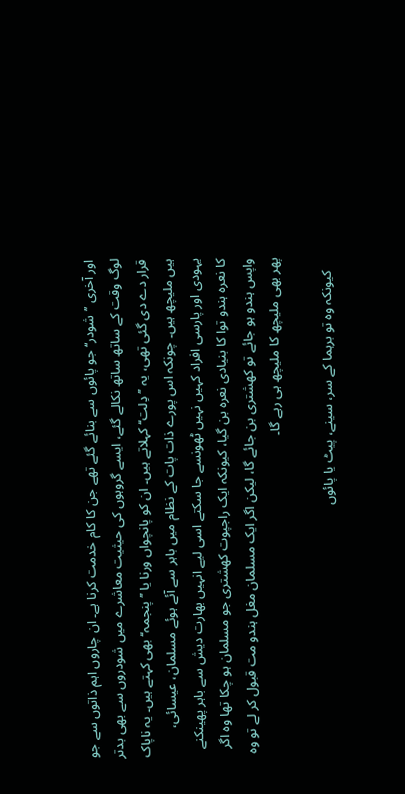اور آخری ’’شودر‘‘ جو پائوں سے بنائے گئے تھے جن کا کام خدمت کرنا ہے۔ ان چاروں اہم ذاتوں سے جو لوگ وقت کے ساتھ ساتھ نکالے گئے، ایسے گروہوں کی حیثیت معاشرے میں شودروں سے بھی بدتر قرار دے دی گئی تھی، یہ ’’دِلت‘‘ کہلاتے ہیں۔ ان کو پانچواں ورنا یا ’’پنجمہ‘‘ بھی کہتے ہیں۔ یہ ناپاک ہیں ملیچھ ہیں۔ چونکہ اس پورے ذات پات کے نظام میں باہر سے آئے ہوئے مسلمان، عیسائی، یہودی اور پارسی افراد کہیں نہیں ٹھونسے جا سکتے اسی لیے انہیں بھارت دیش سے باہر پھینکنے کا نعرہ ہندو توا کا بنیادی نعرہ بن گیا، کیونکہ ایک راجپوت کھشتری جو مسلمان ہو چکا تھا وہ اگر واپس ہندو ہو جائے تو کھشتری بن جائے گا، لیکن اگر ایک مسلمان مغل ہندو مت قبول کر لے تو وہ پھر بھی ملیچھ کا ملیچھ ہی رہے گا۔

    کیونکہ وہ تو برہما کے سر، سینے، پیٹ یا پائوں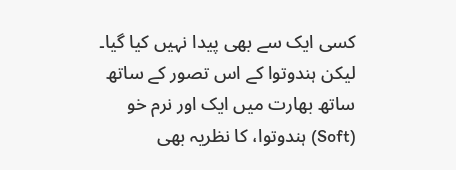کسی ایک سے بھی پیدا نہیں کیا گیا۔ لیکن ہندوتوا کے اس تصور کے ساتھ ساتھ بھارت میں ایک اور نرم خو (Soft) ہندوتوا، کا نظریہ بھی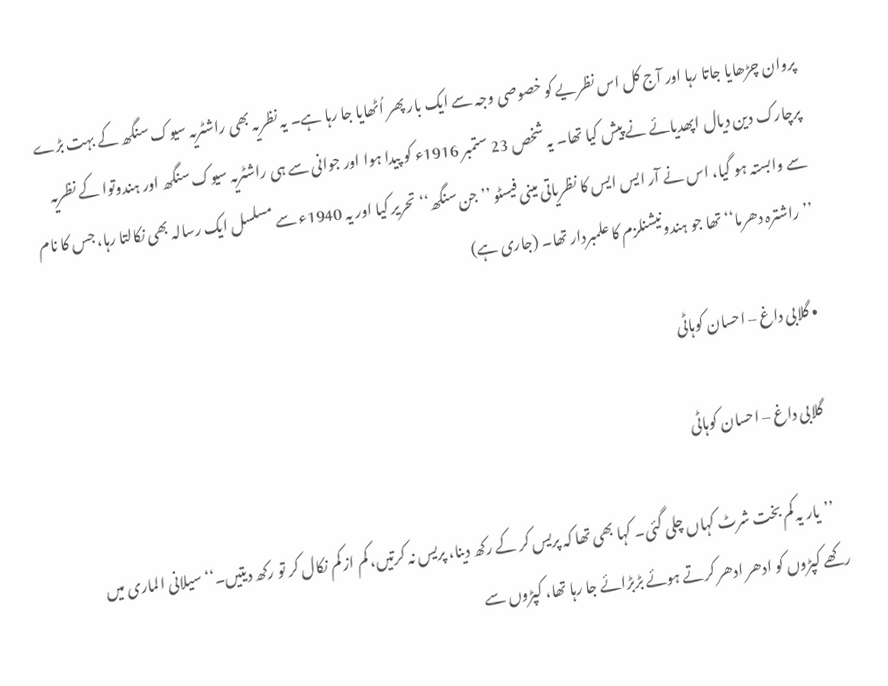پروان چڑھایا جاتا رہا اور آج کل اس نظریے کو خصوصی وجہ سے ایک بار پھر اُٹھایا جا رہا ہے۔ یہ نظریہ بھی راشٹریہ سیوک سنگھ کے بہت بڑے پرچارک دین دیال اپھدیائے نے پیش کیا تھا۔ یہ شخص 23 ستمبر 1916ء کو پیدا ہوا اور جوانی سے ہی راشٹریہ سیوک سنگھ اور ہندوتوا کے نظریہ سے وابستہ ہو گیا، اس نے آر ایس ایس کا نظریاتی مینی فیسٹو ’’جن سنگھ‘‘ تحریر کیا اور یہ 1940ء سے مسلسل ایک رسالہ بھی نکالتا رہا، جس کا نام ’’راشترہ دھرما‘‘ تھا جو ہندونیشنلزم کا علمبردار تھا۔ (جاری ہے)

  • گلابی داغ – احسان کوہاٹی

    گلابی داغ – احسان کوہاٹی

    ’’یار یہ کم بخت شرٹ کہاں چلی گئی۔ کہا بھی تھا کہ پریس کر کے رکھ دینا، پریس نہ کرتیں، کم از کم نکال کر تو رکھ دیتیں۔‘‘ سیلانی الماری میں رکھے کپڑوں کو ادھر ادھر کرتے ہوئے بڑبڑائے جا رہا تھا، کپڑوں سے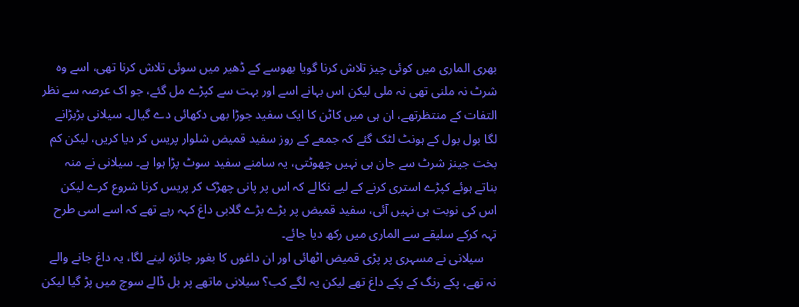بھری الماری میں کوئی چیز تلاش کرنا گویا بھوسے کے ڈھیر میں سوئی تلاش کرنا تھی، اسے وہ شرٹ نہ ملنی تھی نہ ملی لیکن اس بہانے اسے اور بہت سے کپڑے مل گئے، جو اک عرصہ سے نظر التفات کے منتظرتھے، ان ہی میں کاٹن کا ایک سفید جوڑا بھی دکھائی دے گیال۔ سیلانی بڑبڑانے لگا بول بول کے ہونٹ لٹک گئے کہ جمعے کے روز سفید قمیض شلوار پریس کر دیا کریں، لیکن کم بخت جینز شرٹ سے جان ہی نہیں چھوٹتی، یہ سامنے سفید سوٹ پڑا ہوا ہے۔ سیلانی نے منہ بناتے ہوئے کپڑے استری کرنے کے لیے نکالے کہ اس پر پانی چھڑک کر پریس کرنا شروع کرے لیکن اس کی نوبت ہی نہیں آئی، سفید قمیض پر بڑے بڑے گلابی داغ کہہ رہے تھے کہ اسے اسی طرح تہہ کرکے سلیقے سے الماری میں رکھ دیا جائے۔
    سیلانی نے مسہری پر پڑی قمیض اٹھائی اور ان داغوں کا بغور جائزہ لینے لگا، یہ داغ جانے والے نہ تھے، پکے رنگ کے پکے داغ تھے لیکن یہ لگے کب؟ سیلانی ماتھے پر بل ڈالے سوچ میں پڑ گیا لیکن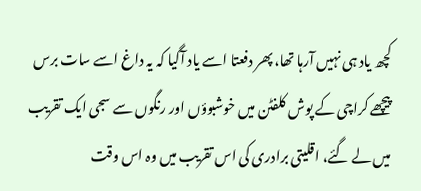کچھ یاد ہی نہیں آرہا تھا، پھر دفعتا اسے یاد آگیا کہ یہ داغ اسے سات برس پیچھے کراچی کے پوش کلفٹن میں خوشبوؤں اور رنگوں سے سجی ایک تقریب میں لے گئے، اقلیتی برادری کی اس تقریب میں وہ اس وقت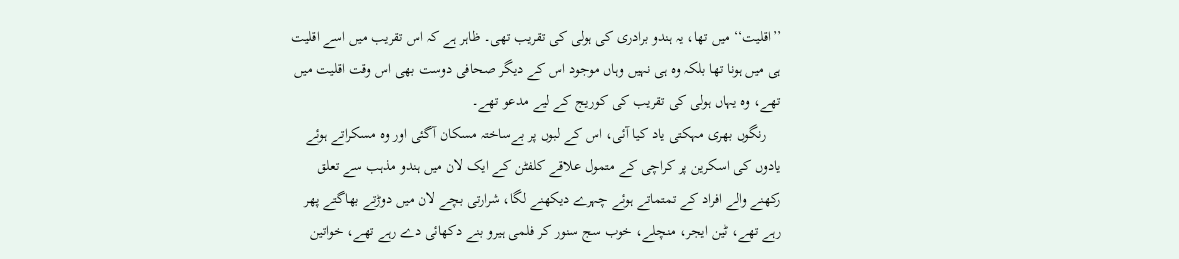’’اقلیت‘‘ میں تھا، یہ ہندو برادری کی ہولی کی تقریب تھی۔ ظاہر ہے کہ اس تقریب میں اسے اقلیت ہی میں ہونا تھا بلکہ وہ ہی نہیں وہاں موجود اس کے دیگر صحافی دوست بھی اس وقت اقلیت میں تھے، وہ یہاں ہولی کی تقریب کی کوریج کے لیے مدعو تھے۔
    رنگوں بھری مہکتی یاد کیا آئی، اس کے لبوں پر بےساختہ مسکان آگئی اور وہ مسکراتے ہوئے یادوں کی اسکرین پر کراچی کے متمول علاقے کلفٹن کے ایک لان میں ہندو مذہب سے تعلق رکھنے والے افراد کے تمتماتے ہوئے چہرے دیکھنے لگا، شرارتی بچے لان میں دوڑتے بھاگتے پھر رہے تھے، ٹین ایجر، منچلے، خوب سج سنور کر فلمی ہیرو بنے دکھائی دے رہے تھے، خواتین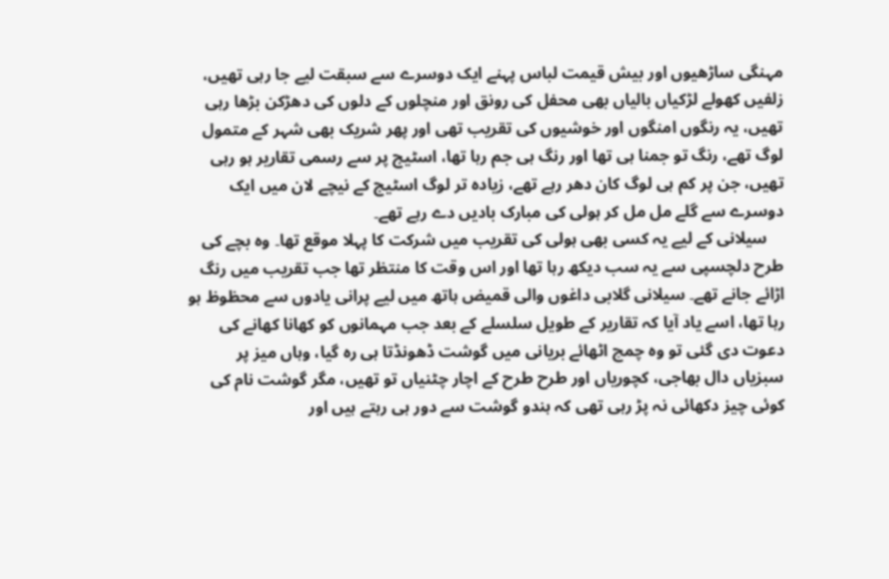مہنگی ساڑھیوں اور بیش قیمت لباس پہنے ایک دوسرے سے سبقت لیے جا رہی تھیں، زلفیں کھولے لڑکیاں بالیاں بھی محفل کی رونق اور منچلوں کے دلوں کی دھڑکن بڑھا رہی تھیں، یہ رنگوں امنگوں اور خوشیوں کی تقریب تھی اور پھر شریک بھی شہر کے متمول لوگ تھے، رنگ تو جمنا ہی تھا اور رنگ ہی جم رہا تھا، اسٹیج پر سے رسمی تقاریر ہو رہی تھیں، جن پر کم ہی لوگ کان دھر رہے تھے، زیادہ تر لوگ اسٹیج کے نیچے لان میں ایک دوسرے سے گلے مل مل کر ہولی کی مبارک بادیں دے رہے تھے۔
    سیلانی کے لیے یہ کسی بھی ہولی کی تقریب میں شرکت کا پہلا موقع تھا۔ وہ بچے کی طرح دلچسپی سے یہ سب دیکھ رہا تھا اور اس وقت کا منتظر تھا جب تقریب میں رنگ اڑائے جانے تھے۔ سیلانی گلابی داغوں والی قمیض ہاتھ میں لیے پرانی یادوں سے محظوظ ہو رہا تھا، اسے یاد آیا کہ تقاریر کے طویل سلسلے کے بعد جب مہمانوں کو کھانا کھانے کی دعوت دی گئی تو وہ چمچ اٹھائے بریانی میں گوشت ڈھونڈتا ہی رہ گیا، وہاں میز پر سبزیاں دال بھاجی، کچوریاں اور طرح طرح کے اچار چٹنیاں تو تھیں، مگر گوشت نام کی کوئی چیز دکھائی نہ پڑ رہی تھی کہ ہندو گوشت سے دور ہی رہتے ہیں اور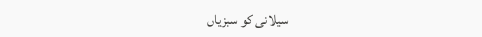سیلانی کو سبزیاں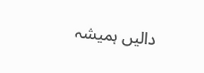دالیں ہمیشہ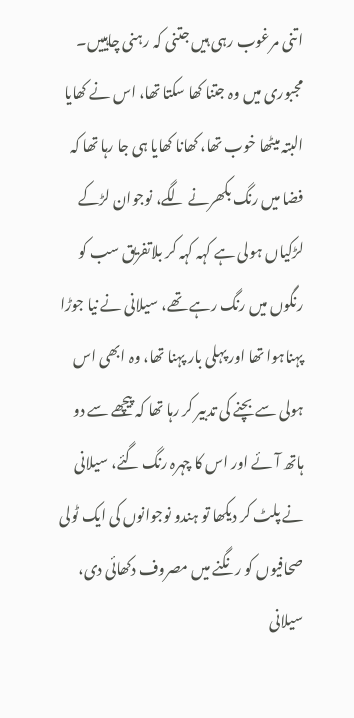اتنی مرغوب رہی ہیں جتنی کہ رہنی چاہییں۔ مجبوری میں وہ جتنا کھا سکتا تھا، اس نے کھایا البتہ میٹھا خوب تھا، کھانا کھایا ہی جا رہا تھا کہ فضا میں رنگ بکھرنے لگے، نوجوان لڑکے لڑکیاں ہولی ہے کہہ کہہ کر بلاتفریق سب کو رنگوں میں رنگ رہے تھے، سیلانی نے نیا جوڑا پہناہوا تھا اور پہلی بار پہنا تھا، وہ ابھی اس ہولی سے بچنے کی تدبیر کر رہا تھا کہ پیچھے سے دو ہاتھ آئے اور اس کا چہرہ رنگ گئے، سیلانی نے پلٹ کر دیکھا تو ہندو نوجوانوں کی ایک ٹولی صحافیوں کو رنگنے میں مصروف دکھائی دی، سیلانی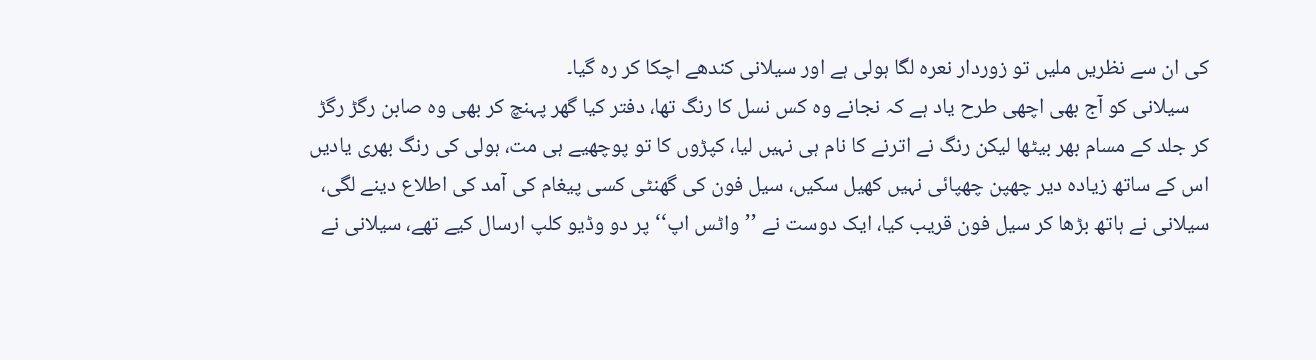کی ان سے نظریں ملیں تو زوردار نعرہ لگا ہولی ہے اور سیلانی کندھے اچکا کر رہ گیا۔
    سیلانی کو آج بھی اچھی طرح یاد ہے کہ نجانے وہ کس نسل کا رنگ تھا، دفتر کیا گھر پہنچ کر بھی وہ صابن رگڑ رگڑ کر جلد کے مسام بھر بیٹھا لیکن رنگ نے اترنے کا نام ہی نہیں لیا، کپڑوں کا تو پوچھیے ہی مت، ہولی کی رنگ بھری یادیں اس کے ساتھ زیادہ دیر چھپن چھپائی نہیں کھیل سکیں، سیل فون کی گھنٹی کسی پیغام کی آمد کی اطلاع دینے لگی، سیلانی نے ہاتھ بڑھا کر سیل فون قریب کیا، ایک دوست نے ’’واٹس اپ‘‘ پر دو وڈیو کلپ ارسال کیے تھے، سیلانی نے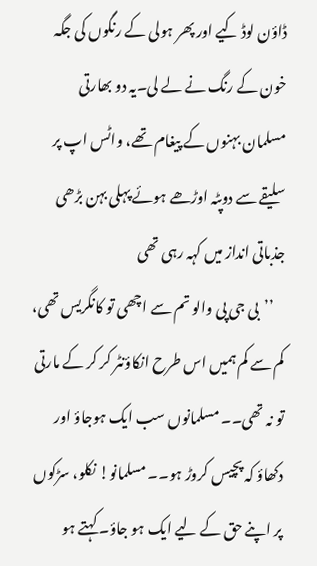ڈاؤن لوڈ کیے اور پھر ہولی کے رنگوں کی جگہ خون کے رنگ نے لے لی۔یہ دو بھارتی مسلمان بہنوں کے پیغام تھے، واٹس اپ پر سلیقے سے دوپٹہ اوڑھے ہوئے پہلی بہن بڑھی جذباتی انداز میں کہہ رہی تھی
    ’’بی جی پی والو تم سے اچھی تو کانگریس تھی، کم سے کم ہمیں اس طرح انکاؤنٹر کر کر کے مارتی تو نہ تھی۔۔ مسلمانوں سب ایک ہوجاؤ اور دکھاؤ کہ پچیس کروڑ ہو۔۔ مسلمانو! نکلو، سڑکوں پر اپنے حق کے لیے ایک ہو جاؤ۔ کہتے ہو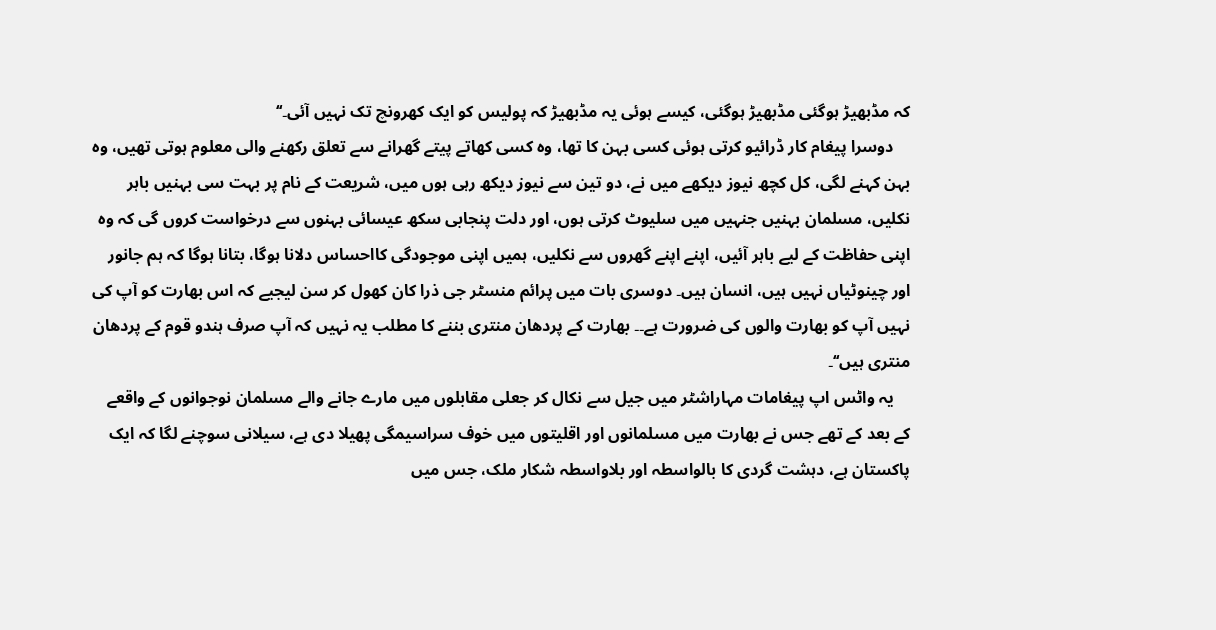کہ مڈبھیڑ ہوگئی مڈبھیڑ ہوگئی، کیسے ہوئی یہ مڈبھیڑ کہ پولیس کو ایک کھرونچ تک نہیں آئی۔‘‘
    دوسرا پیغام کار ڈرائیو کرتی ہوئی کسی بہن کا تھا، وہ کسی کھاتے پیتے گھرانے سے تعلق رکھنے والی معلوم ہوتی تھیں، وہ بہن کہنے لگی، کل کچھ نیوز دیکھے میں نے، دو تین سے نیوز دیکھ رہی ہوں میں، شریعت کے نام پر بہت سی بہنیں باہر نکلیں، مسلمان بہنیں جنہیں میں سلیوٹ کرتی ہوں، اور دلت پنجابی سکھ عیسائی بہنوں سے درخواست کروں گی کہ وہ اپنی حفاظت کے لیے باہر آئیں، اپنے اپنے گھروں سے نکلیں، ہمیں اپنی موجودگی کااحساس دلانا ہوگا، بتانا ہوگا کہ ہم جانور اور چینوٹیاں نہیں ہیں، انسان ہیں۔ دوسری بات میں پرائم منسٹر جی ذرا کان کھول کر سن لیجیے کہ اس بھارت کو آپ کی نہیں آپ کو بھارت والوں کی ضرورت ہے۔۔ بھارت کے پردھان منتری بننے کا مطلب یہ نہیں کہ آپ صرف ہندو قوم کے پردھان منتری ہیں‘‘۔
    یہ واٹس اپ پیغامات مہاراشٹر میں جیل سے نکال کر جعلی مقابلوں میں مارے جانے والے مسلمان نوجوانوں کے واقعے کے بعد کے تھے جس نے بھارت میں مسلمانوں اور اقلیتوں میں خوف سراسیمگی پھیلا دی ہے، سیلانی سوچنے لگا کہ ایک پاکستان ہے، دہشت گردی کا بالواسطہ اور بلاواسطہ شکار ملک، جس میں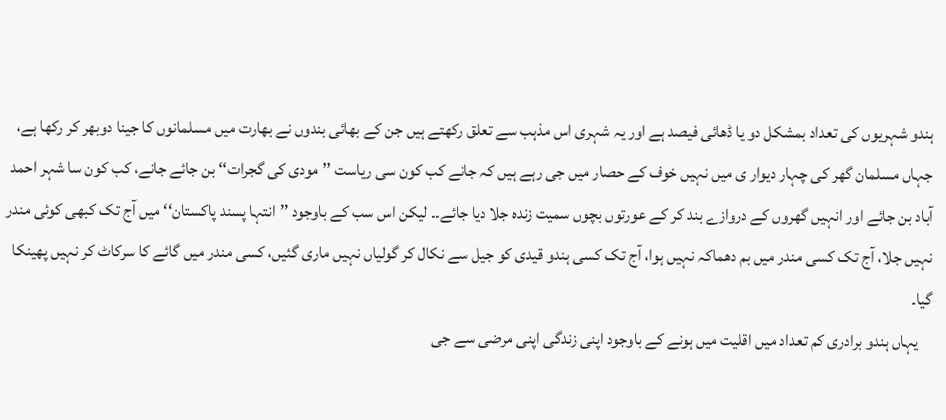ہندو شہریوں کی تعداد بمشکل دو یا ڈھائی فیصد ہے اور یہ شہری اس مذہب سے تعلق رکھتے ہیں جن کے بھائی بندوں نے بھارت میں مسلمانوں کا جینا دوبھر کر رکھا ہے، جہاں مسلمان گھر کی چہار دیوار ی میں نہیں خوف کے حصار میں جی رہے ہیں کہ جانے کب کون سی ریاست ’’مودی کی گجرات‘‘ بن جائے جانے، کب کون سا شہر احمد آباد بن جائے اور انہیں گھروں کے دروازے بند کر کے عورتوں بچوں سمیت زندہ جلا دیا جائے۔۔ لیکن اس سب کے باوجود ’’انتہا پسند پاکستان‘‘ میں آج تک کبھی کوئی مندر نہیں جلا، آج تک کسی مندر میں بم دھماکہ نہیں ہوا، آج تک کسی ہندو قیدی کو جیل سے نکال کر گولیاں نہیں ماری گئیں، کسی مندر میں گائے کا سرکاٹ کر نہیں پھینکا گیا۔
    یہاں ہندو برادری کم تعداد میں اقلیت میں ہونے کے باوجود اپنی زندگی اپنی مرضی سے جی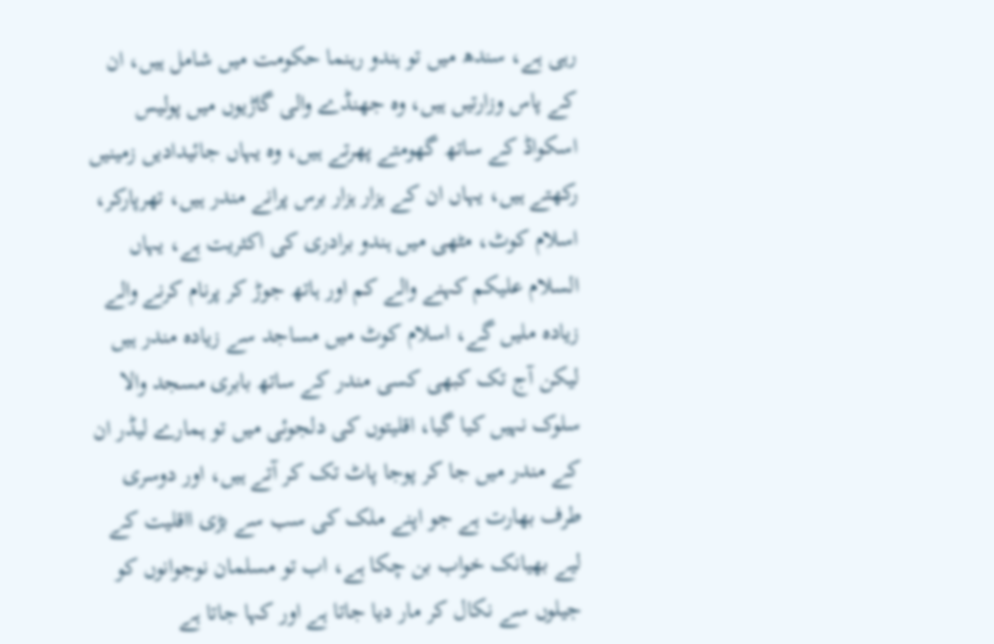رہی ہے، سندھ میں تو ہندو رہنما حکومت میں شامل ہیں، ان کے پاس وزارتیں ہیں، وہ جھنڈے والی گاڑیوں میں پولیس اسکواڈ کے ساتھ گھومتے پھرتے ہیں، وہ یہاں جائیدادیں زمینیں رکھتے ہیں، یہاں ان کے ہزار ہزار برس پرانے مندر ہیں، تھرپارکر، اسلام کوٹ، مٹھی میں ہندو برادری کی اکثریت ہے، یہاں السلام علیکم کہنے والے کم اور ہاتھ جوڑ کر پرنام کرنے والے زیادہ ملیں گے، اسلام کوٹ میں مساجد سے زیادہ مندر ہیں لیکن آج تک کبھی کسی مندر کے ساتھ بابری مسجد والا سلوک نہیں کیا گیا، اقلیتوں کی دلجوئی میں تو ہمارے لیڈر ان کے مندر میں جا کر پوجا پاٹ تک کر آتے ہیں، اور دوسری طرف بھارت ہے جو اپنے ملک کی سب سے بڑی ااقلیت کے لیے بھیانک خواب بن چکا ہے، اب تو مسلمان نوجوانوں کو جیلوں سے نکال کر مار دیا جاتا ہے اور کہا جاتا ہے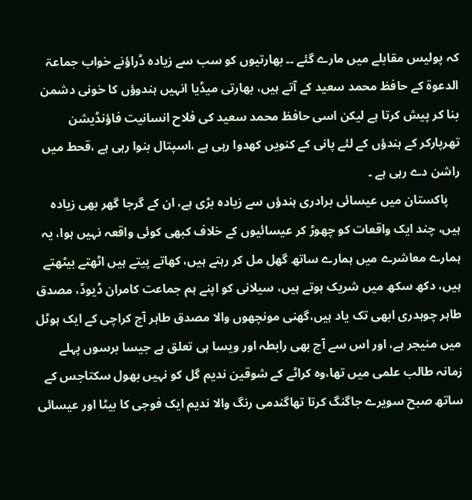کہ پولیس مقابلے میں مارے گئے ۔۔ بھارتیوں کو سب سے زیادہ ڈراؤنے خواب جماعۃ الدعوۃ کے حافظ محمد سعید کے آتے ہیں، بھارتی میڈیا انہیں ہندوؤں کا خونی دشمن بنا کر پیش کرتا ہے لیکن اسی حافظ محمد سعید کی فلاح انسانیت فاؤنڈیشن تھرپارکر کے ہندؤں کے لئے پانی کے کنویں کھدوا رہی ہے ،اسپتال بنوا رہی ہے ،قحط میں راشن دے رہی ہے ۔
    پاکستان میں عیسائی برادری ہندؤں سے زیادہ بڑی ہے، ان کے گرجا گھر بھی زیادہ ہیں، چند ایک واقعات کو چھوڑ کر عیسائیوں کے خلاف کبھی کوئی واقعہ نہیں ہوا، یہ ہمارے معاشرے میں ہمارے ساتھ گھل مل کر رہتے ہیں، کھاتے پیتے ہیں اٹھتے بیٹھتے ہیں، دکھ سکھ میں شریک ہوتے ہیں، سیلانی کو اپنے ہم جماعت کامران ڈیوڈ، مصدق طاہر چوہدری ابھی تک یاد ہیں،گھنی مونچھوں والا مصدق طاہر آج کراچی کے ایک ہوٹل میں منیجر ہے، اور اس سے آج بھی رابطہ اور ویسا ہی تعلق ہے جیسا برسوں پہلے زمانہ طالب علمی میں تھا،وہ کراٹے کے شوقین ندیم گل کو نہیں بھول سکتاجس کے ساتھ صبح سویرے جاگنگ کرتا تھاگندمی رنگ والا ندیم ایک فوجی کا بیٹا اور عیسائی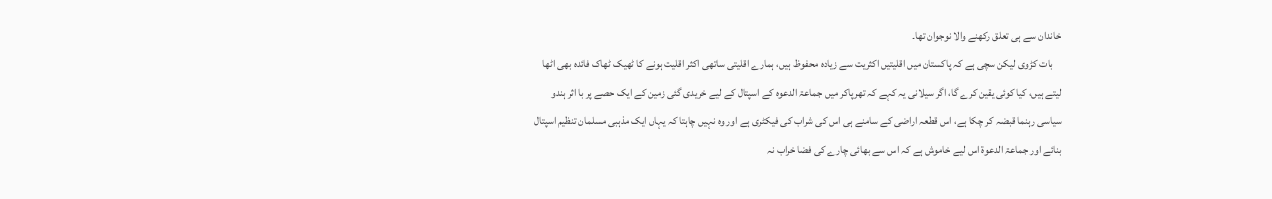خاندان سے ہی تعلق رکھنے والا نوجوان تھا۔
    بات کڑوی لیکن سچی ہے کہ پاکستان میں اقلیتیں اکثریت سے زیادہ محفوظ ہیں، ہمارے اقلیتی ساتھی اکثر اقلیت ہونے کا ٹھیک ٹھاک فائدہ بھی اٹھا لیتے ہیں، کیا کوئی یقین کرے گا، اگر سیلانی یہ کہے کہ تھرپاکر میں جماعۃ الدعوہ کے اسپتال کے لیے خریدی گئی زمین کے ایک حصے پر با اثر ہندو سیاسی رہنما قبضہ کر چکا ہے، اس قطعہ اراضی کے سامنے ہی اس کی شراب کی فیکٹری ہے اور وہ نہیں چاہتا کہ یہاں ایک مذہبی مسلمان تنظیم اسپتال بنائے اور جماعۃ الدعوۃ اس لیے خاموش ہے کہ اس سے بھائی چارے کی فضا خراب نہ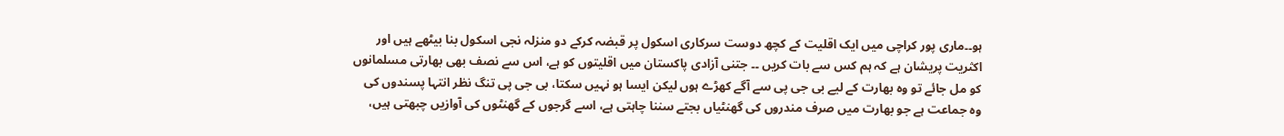ہو۔۔ماری پور کراچی میں ایک اقلیت کے کچھ دوست سرکاری اسکول پر قبضہ کرکے دو منزلہ نجی اسکول بنا بیٹھے ہیں اور اکثریت پریشان ہے کہ ہم کس سے بات کریں ۔۔ جتنی آزادی پاکستان میں اقلیتوں کو ہے، اس سے نصف بھی بھارتی مسلمانوں کو مل جائے تو وہ بھارت کے لیے بی جی پی سے آگے کھڑے ہوں لیکن ایسا ہو نہیں سکتا، بی جی پی تنگ نظر انتہا پسندوں کی وہ جماعت ہے جو بھارت میں صرف مندروں کی گھنٹیاں بجتے سننا چاہتی ہے، اسے گرجوں کے گھنٹوں کی آوازیں چبھتی ہیں،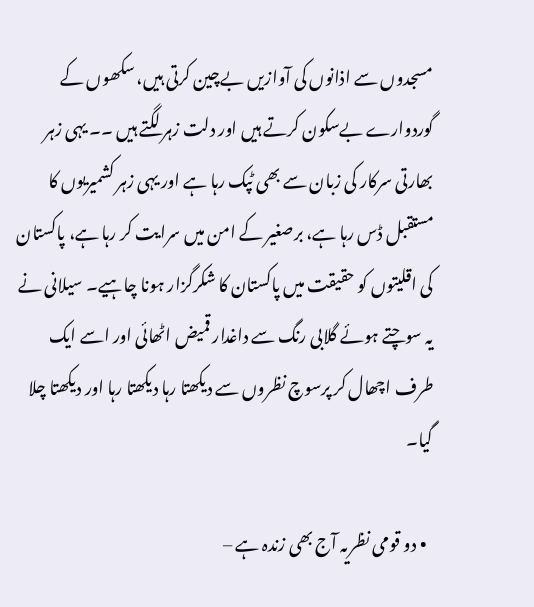مسجدوں سے اذانوں کی آوازیں بےچین کرتی ہیں، سکھوں کے گوردوارے بےسکون کرتے ہیں اور دلت زہر لگتے ہیں ۔۔ یہی زہر بھارتی سرکار کی زبان سے بھی ٹپک رہا ہے اور یہی زہر کشمیریوں کا مستقبل ڈس رہا ہے، برصغیر کے امن میں سرایت کر رہا ہے، پاکستان کی اقلیتوں کو حقیقت میں پاکستان کا شکرگزار ہونا چاہیے۔ سیلانی نے یہ سوچتے ہوئے گلابی رنگ سے داغدار قمیض اٹھائی اور اسے ایک طرف اچھال کر پرسوچ نظروں سے دیکھتا رہا دیکھتا رہا اور دیکھتا چلا گیا۔

  • دو قومی نظریہ آج بھی زندہ ہے –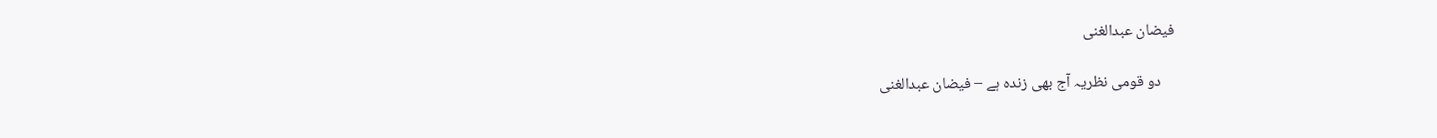فیضان عبدالغنی

    دو قومی نظریہ آج بھی زندہ ہے – فیضان عبدالغنی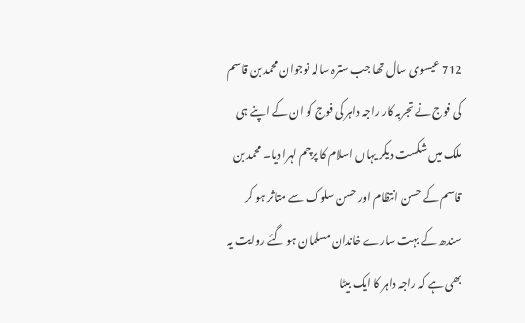712 عیسوی سال تھا جب سترہ سالہ نوجوان محمد بن قاسم کی فوج نے تجربہ کار راجہ داہر کی فوج کو ان کے اپنے ہی ملک میں شکست دیکر یہاں اسلام کا پرچم لہرا دیا۔ محمد بن قاسم کے حسن انتظام اور حسن سلوک سے متاثر ہو کر سندھ کے بہت سارے خاندان مسلمان ہو گئے روایت یہ بھی ہے کہ راجہ داہر کا ایک بیٹا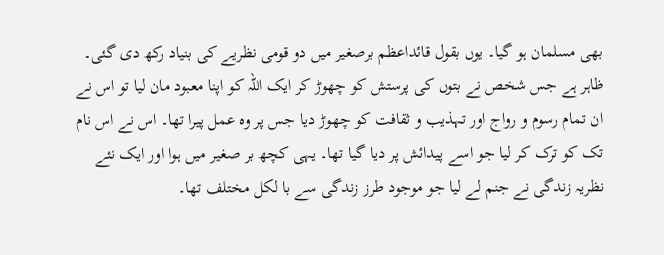بھی مسلمان ہو گیا۔ یوں بقول قائداعظم برصغیر میں دو قومی نظریے کی بنیاد رکھ دی گئی۔ ظاہر ہے جس شخص نے بتوں کی پرستش کو چھوڑ کر ایک اللہ کو اپنا معبود مان لیا تو اس نے ان تمام رسوم و رواج اور تہذیب و ثقافت کو چھوڑ دیا جس پر وہ عمل پیرا تھا۔ اس نے اس نام تک کو ترک کر لیا جو اسے پیدائش پر دیا گیا تھا۔ یہی کچھ بر صغیر میں ہوا اور ایک نئے نظریہ زندگی نے جنم لے لیا جو موجود طرز زندگی سے با لکل مختلف تھا۔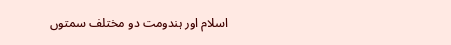اسلام اور ہندومت دو مختلف سمتوں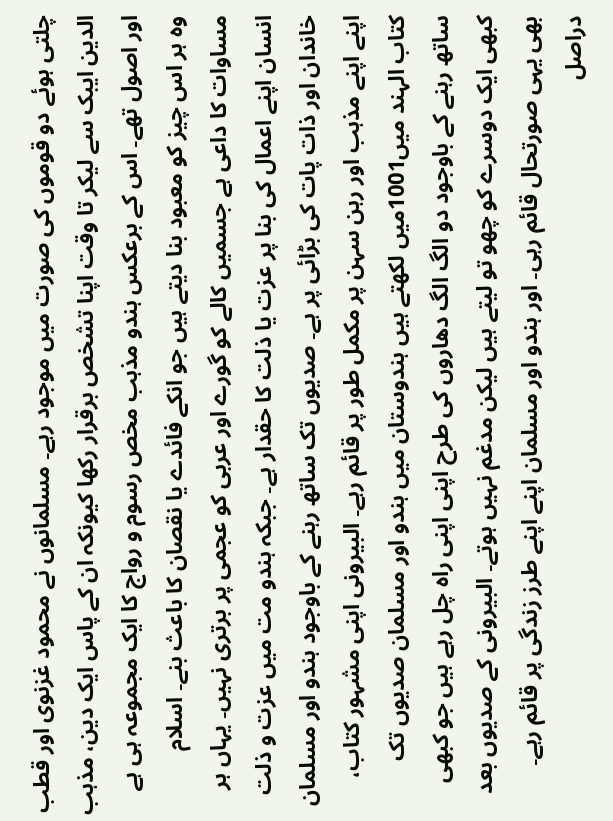چلتی ہوئے دو قوموں کی صورت میں موجود رہے۔ مسلمانوں نے محمود غزنوی اور قطب الدین ایبک سے لیکر تا وقت اپنا تشخص برقرار رکھا کیونکہ ان کے پاس ایک دین، مذہب اور اصول تھے۔ اس کے برعکس ہندو مذہب مخص رسوم و رواج کا ایک مجموعہ ہی ہے وہ ہر اس چیز کو معبود بنا دیتے ہیں جو انکے فائدے یا نقصان کا باعث بنے۔ اسلام مساوات کا داعی ہے جسمیں کالے کو گورے اور عربی کو عجمی پر برتری نہیں۔ یہاں ہر انسان اپنے اعمال کی بنا پر عزت یا ذلت کا حقدار ہے۔ جبکہ ہندو مت میں عزت و ذلت خاندان اور ذات پات کی بڑائی پر ہے۔ صدیوں تک ساتھ رہنے کے باوجود ہندو اور مسلمان اپنے اپنے مذہب اور رہن سہن پر مکمل طور پر قائم رہے۔ البیرونی اپنی مشہور کتاب، کتاب الہند میں1001میں لکھتے ہیں ہندوستان میں ہندو اور مسلمان صدیوں تک ساتھ رہنے کے باوجود دو الگ الگ دھاروں کی طرح اپنی اپنی راہ چل رہے ہیں جو کبھی کبھی ایک دوسرے کو چھو تو لیتے ہیں لیکن مدغم نہیں ہوتے۔ البیرونی کے صدیوں بعد بھی یہی صورتحال قائم رہی۔ اور ہندو اور مسلمان اپنے اپنے طرز زندگی پر قائم رہے۔ دراصل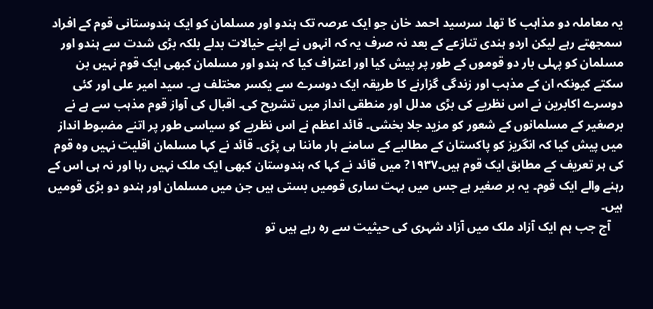یہ معاملہ دو مذاہب کا تھا۔ سرسید احمد خان جو ایک عرصہ تک ہندو اور مسلمان کو ایک ہندوستانی قوم کے افراد سمجھتے رہے لیکن اردو ہندی تنازعے کے بعد نہ صرف یہ کہ انہوں نے اپنے خیالات بدلے بلکہ بڑی شدت سے ہندو اور مسلمان کو پہلی بار دو قوموں کے طور پر پیش کیا اور اعتراف کیا کہ ہندو اور مسلمان کبھی ایک قوم نہیں بن سکتے کیونکہ ان کے مذہب اور زندگی گزارنے کا طریقہ ایک دوسرے سے یکسر مختلف ہے۔ سید امیر علی اور کئی دوسرے اکابرین نے اس نظریے کی بڑی مدلل اور منطقی انداز میں تشریح کی۔ اقبال کی آواز قوم مذہب سے ہے نے برصغیر کے مسلمانوں کے شعور کو مزید جلا بخشی۔ قائد اعظم نے اس نظریے کو سیاسی طور پر اتنے مضبوط انداز میں پیش کیا کہ انگریز کو پاکستان کے مطالبے کے سامنے ہار ماننا ہی پڑی۔ قائد نے کہا مسلمان اقلیت نہیں وہ قوم کی ہر تعریف کے مطابق ایک قوم ہیں۔۱۹۳۷? میں قائد نے کہا کہ ہندوستان کبھی ایک ملک نہیں رہا اور نہ ہی اس کے رہنے والے ایک قوم۔ یہ بر صغیر ہے جس میں بہت ساری قومیں بستی ہیں جن میں مسلمان اور ہندو دو بڑی قومیں ہیں۔
    آج جب ہم ایک آزاد ملک میں آزاد شہری کی حیثیت سے رہ رہے ہیں تو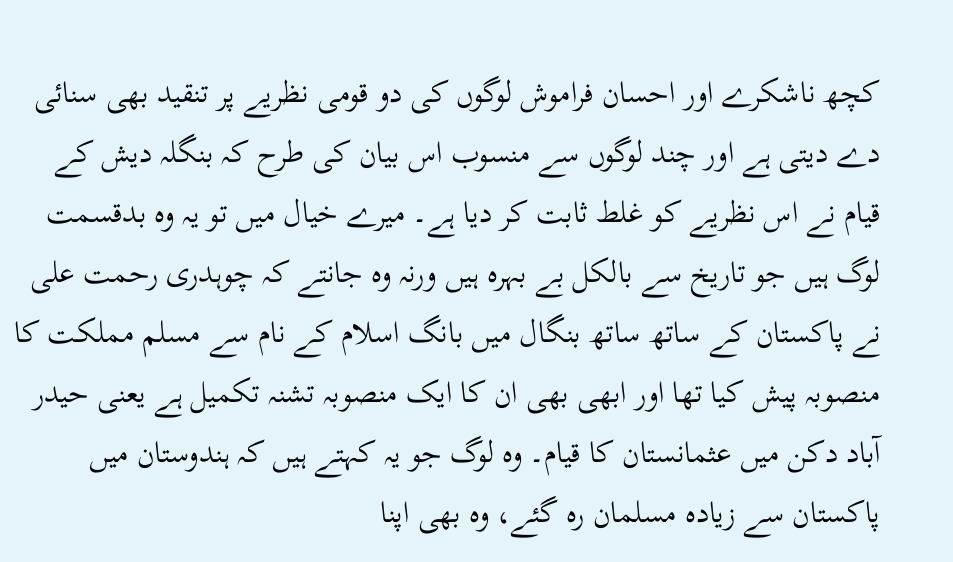کچھ ناشکرے اور احسان فراموش لوگوں کی دو قومی نظریے پر تنقید بھی سنائی دے دیتی ہے اور چند لوگوں سے منسوب اس بیان کی طرح کہ بنگلہ دیش کے قیام نے اس نظریے کو غلط ثابت کر دیا ہے۔ میرے خیال میں تو یہ وہ بدقسمت لوگ ہیں جو تاریخ سے بالکل بے بہرہ ہیں ورنہ وہ جانتے کہ چوہدری رحمت علی نے پاکستان کے ساتھ ساتھ بنگال میں بانگ اسلام کے نام سے مسلم مملکت کا منصوبہ پیش کیا تھا اور ابھی بھی ان کا ایک منصوبہ تشنہ تکمیل ہے یعنی حیدر آباد دکن میں عثمانستان کا قیام۔ وہ لوگ جو یہ کہتے ہیں کہ ہندوستان میں پاکستان سے زیادہ مسلمان رہ گئے، وہ بھی اپنا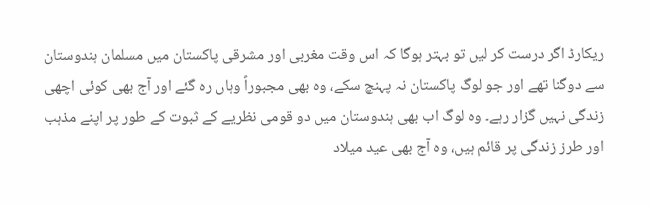ریکارڈ اگر درست کر لیں تو بہتر ہوگا کہ اس وقت مغربی اور مشرقی پاکستان میں مسلمان ہندوستان سے دوگنا تھے اور جو لوگ پاکستان نہ پہنچ سکے، وہ بھی مجبوراً وہاں رہ گئے اور آج بھی کوئی اچھی زندگی نہیں گزار رہے۔ وہ لوگ اب بھی ہندوستان میں دو قومی نظریے کے ثبوت کے طور پر اپنے مذہب اور طرز زندگی پر قائم ہیں، وہ آج بھی عید میلاد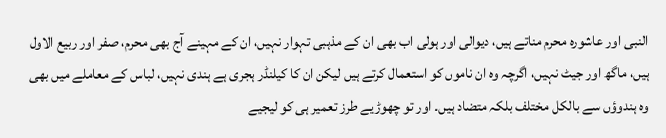النبی اور عاشورہ محرم مناتے ہیں، دیوالی اور ہولی اب بھی ان کے مذہبی تہوار نہیں، ان کے مہینے آج بھی محرم، صفر اور ربیع الاول ہیں، ماگھ اور جیٹ نہیں، اگرچہ وہ ان ناموں کو استعمال کرتے ہیں لیکن ان کا کیلنڈر ہجری ہے ہندی نہیں، لباس کے معاملے میں بھی وہ ہندوؤں سے بالکل مختلف بلکہ متضاد ہیں۔ اور تو چھوڑیے طرز تعمیر ہی کو لیجیے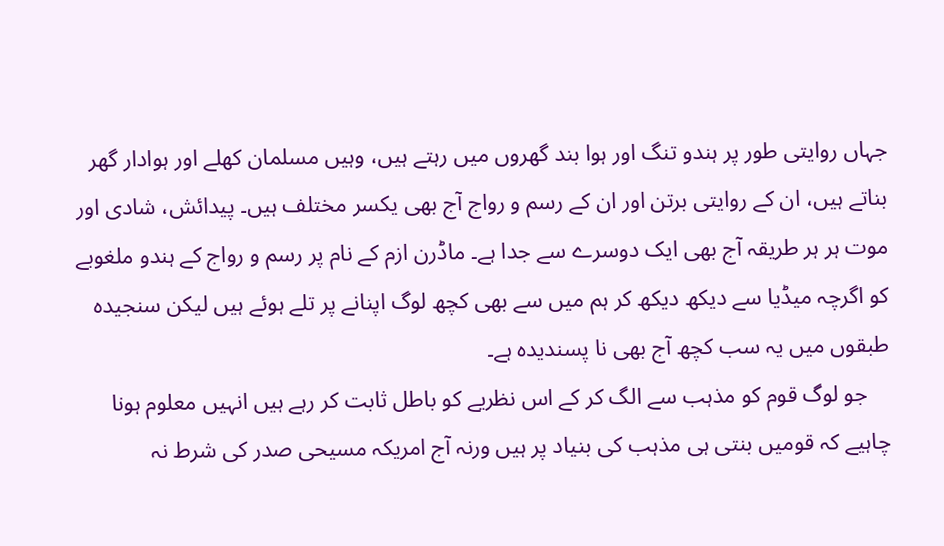جہاں روایتی طور پر ہندو تنگ اور ہوا بند گھروں میں رہتے ہیں، وہیں مسلمان کھلے اور ہوادار گھر بناتے ہیں، ان کے روایتی برتن اور ان کے رسم و رواج آج بھی یکسر مختلف ہیں۔ پیدائش، شادی اور موت ہر ہر طریقہ آج بھی ایک دوسرے سے جدا ہے۔ ماڈرن ازم کے نام پر رسم و رواج کے ہندو ملغوبے کو اگرچہ میڈیا سے دیکھ دیکھ کر ہم میں سے بھی کچھ لوگ اپنانے پر تلے ہوئے ہیں لیکن سنجیدہ طبقوں میں یہ سب کچھ آج بھی نا پسندیدہ ہے۔
    جو لوگ قوم کو مذہب سے الگ کر کے اس نظریے کو باطل ثابت کر رہے ہیں انہیں معلوم ہونا چاہیے کہ قومیں بنتی ہی مذہب کی بنیاد پر ہیں ورنہ آج امریکہ مسیحی صدر کی شرط نہ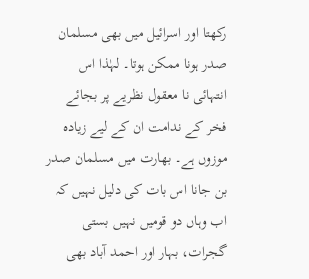رکھتا اور اسرائیل میں بھی مسلمان صدر ہونا ممکن ہوتا۔ لہٰذا اس انتہائی نا معقول نظریے پر بجائے فخر کے ندامت ان کے لیے زیادہ موزوں ہے۔ بھارت میں مسلمان صدر بن جانا اس بات کی دلیل نہیں کہ اب وہاں دو قومیں نہیں بستی گجرات، بہار اور احمد آباد بھی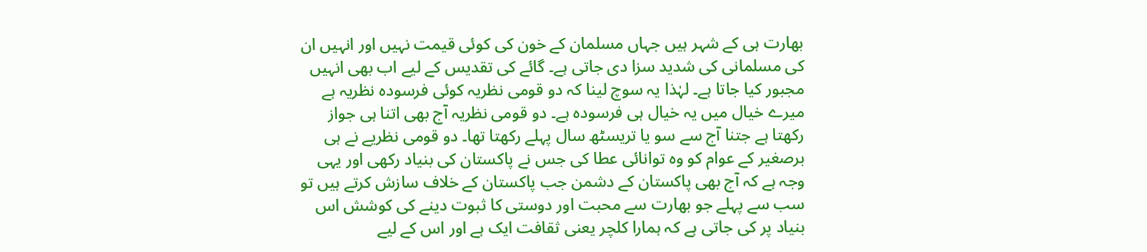بھارت ہی کے شہر ہیں جہاں مسلمان کے خون کی کوئی قیمت نہیں اور انہیں ان کی مسلمانی کی شدید سزا دی جاتی ہے۔ گائے کی تقدیس کے لیے اب بھی انہیں مجبور کیا جاتا ہے۔ لہٰذا یہ سوچ لینا کہ دو قومی نظریہ کوئی فرسودہ نظریہ ہے میرے خیال میں یہ خیال ہی فرسودہ ہے۔ دو قومی نظریہ آج بھی اتنا ہی جواز رکھتا ہے جتنا آج سے سو یا تریسٹھ سال پہلے رکھتا تھا۔ دو قومی نظریے نے ہی برصغیر کے عوام کو وہ توانائی عطا کی جس نے پاکستان کی بنیاد رکھی اور یہی وجہ ہے کہ آج بھی پاکستان کے دشمن جب پاکستان کے خلاف سازش کرتے ہیں تو سب سے پہلے جو بھارت سے محبت اور دوستی کا ثبوت دینے کی کوشش اس بنیاد پر کی جاتی ہے کہ ہمارا کلچر یعنی ثقافت ایک ہے اور اس کے لیے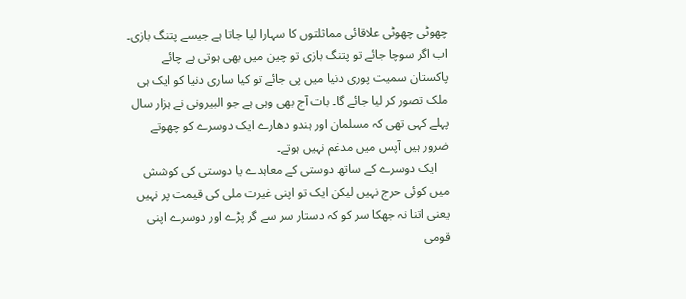چھوٹی چھوٹی علاقائی مماثلتوں کا سہارا لیا جاتا ہے جیسے پتنگ بازی۔ اب اگر سوچا جائے تو پتنگ بازی تو چین میں بھی ہوتی ہے چائے پاکستان سمیت پوری دنیا میں پی جائے تو کیا ساری دنیا کو ایک ہی ملک تصور کر لیا جائے گا۔ بات آج بھی وہی ہے جو البیرونی نے ہزار سال پہلے کہی تھی کہ مسلمان اور ہندو دھارے ایک دوسرے کو چھوتے ضرور ہیں آپس میں مدغم نہیں ہوتے۔
    ایک دوسرے کے ساتھ دوستی کے معاہدے یا دوستی کی کوشش میں کوئی حرج نہیں لیکن ایک تو اپنی غیرت ملی کی قیمت پر نہیں یعنی اتنا نہ جھکا سر کو کہ دستار سر سے گر پڑے اور دوسرے اپنی قومی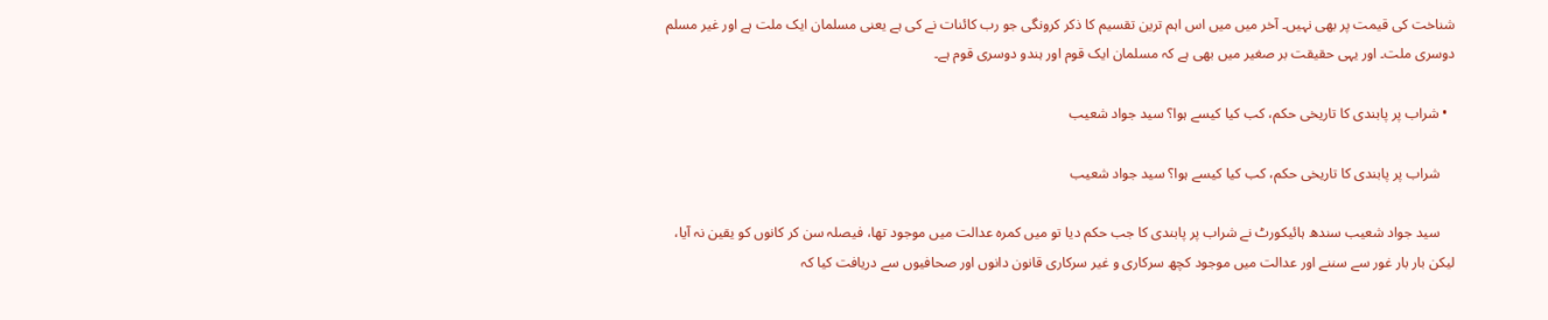شناخت کی قیمت پر بھی نہیں۔ آخر میں میں اس اہم ترین تقسیم کا ذکر کرونگی جو رب کائنات نے کی ہے یعنی مسلمان ایک ملت ہے اور غیر مسلم دوسری ملت۔ اور یہی حقیقت بر صغیر میں بھی ہے کہ مسلمان ایک قوم اور ہندو دوسری قوم ہے۔

  • شراب پر پابندی کا تاریخی حکم، کب کیا کیسے ہوا؟ سید جواد شعیب

    شراب پر پابندی کا تاریخی حکم، کب کیا کیسے ہوا؟ سید جواد شعیب

    سید جواد شعیب سندھ ہائیکورٹ نے شراب پر پابندی کا جب حکم دیا تو میں کمرہ عدالت میں موجود تھا، فیصلہ سن کر کانوں کو یقین نہ آیا، لیکن بار بار غور سے سننے اور عدالت میں موجود کچھ سرکاری و غیر سرکاری قانون دانوں اور صحافیوں سے دریافت کیا کہ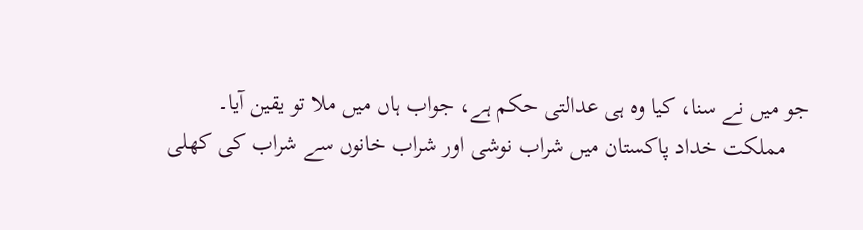جو میں نے سنا، کیا وہ ہی عدالتی حکم ہے، جواب ہاں میں ملا تو یقین آیا۔
    مملکت خداد پاکستان میں شراب نوشی اور شراب خانوں سے شراب کی کھلی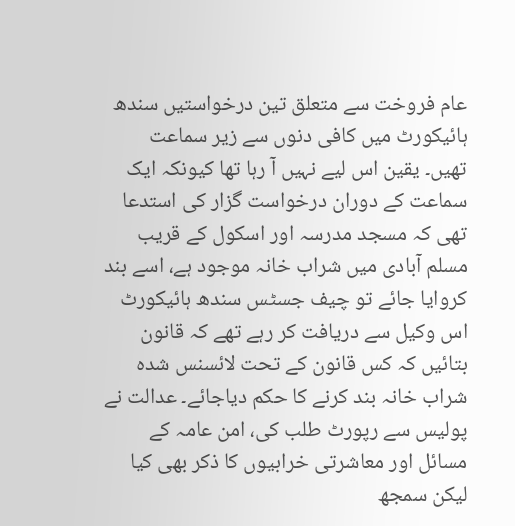عام فروخت سے متعلق تین درخواستیں سندھ ہائیکورٹ میں کافی دنوں سے زیر سماعت تھیں۔ یقین اس لیے نہیں آ رہا تھا کیونکہ ایک سماعت کے دوران درخواست گزار کی استدعا تھی کہ مسجد مدرسہ اور اسکول کے قریب مسلم آبادی میں شراب خانہ موجود ہے، اسے بند کروایا جائے تو چیف جسٹس سندھ ہائیکورٹ اس وکیل سے دریافت کر رہے تھے کہ قانون بتائیں کہ کس قانون کے تحت لائسنس شدہ شراب خانہ بند کرنے کا حکم دیاجائے۔ عدالت نے پولیس سے رپورٹ طلب کی، امن عامہ کے مسائل اور معاشرتی خرابیوں کا ذکر بھی کیا لیکن سمجھ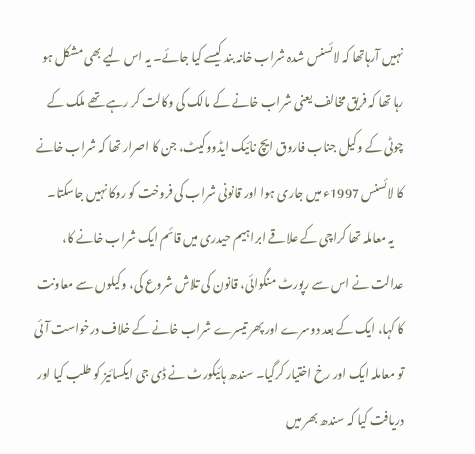نہیں آرہاتھا کہ لائسنس شدہ شراب خانہ بند کیسے کیا جائے۔ یہ اس لیے بھی مشکل ہو رہا تھا کہ فریق مخالف یعنی شراب خانے کے مالک کی وکالت کر رہے تھے ملک کے چوٹی کے وکیل جناب فاروق ایچ نائیک ایڈووکیٹ، جن کا اصرار تھا کہ شراب خانے کا لائسنس 1997ء میں جاری ہوا اور قانونی شراب کی فروخت کو روکا نہیں جاسکتا۔
    یہ معاملہ تھا کراچی کے علاقے ابراہیم حیدری میں قائم ایک شراب خانے کا، عدالت نے اس سے رپورٹ منگوائی، قانون کی تلاش شروع کی، وکیلوں سے معاونت کا کہا، ایک کے بعد دوسرے اور پھر تیسرے شراب خانے کے خلاف درخواست آئی تو معاملہ ایک اور رخ اختیار کرگیا۔ سندھ ہائیکورٹ نے ڈی جی ایکسائیز کو طلب کیا اور دریافت کیا کہ سندھ بھر میں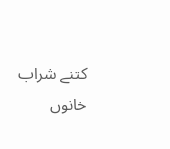کتنے شراب خانوں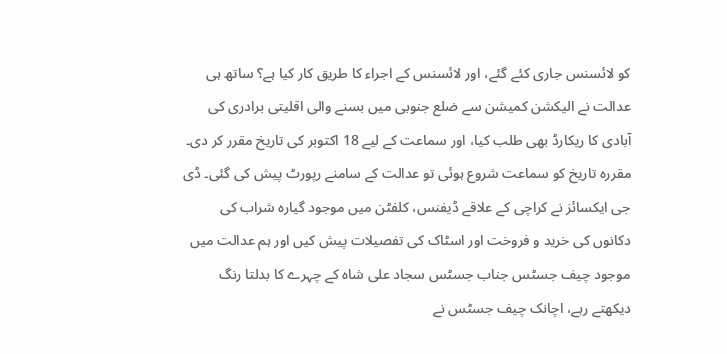کو لائسنس جاری کئے گئے، اور لائسنس کے اجراء کا طریق کار کیا ہے؟ ساتھ ہی عدالت نے الیکشن کمیشن سے ضلع جنوبی میں بسنے والی اقلیتی برادری کی آبادی کا ریکارڈ بھی طلب کیا، اور سماعت کے لیے 18 اکتوبر کی تاریخ مقرر کر دی۔ مقررہ تاریخ کو سماعت شروع ہوئی تو عدالت کے سامنے رپورٹ پیش کی گئی۔ ڈی جی ایکسائز نے کراچی کے علاقے ڈیفنس، کلفٹن میں موجود گیارہ شراب کی دکانوں کی خرید و فروخت اور اسٹاک کی تفصیلات پیش کیں اور ہم عدالت میں موجود چیف جسٹس جناب جسٹس سجاد علی شاہ کے چہرے کا بدلتا رنگ دیکھتے رہے، اچانک چیف جسٹس نے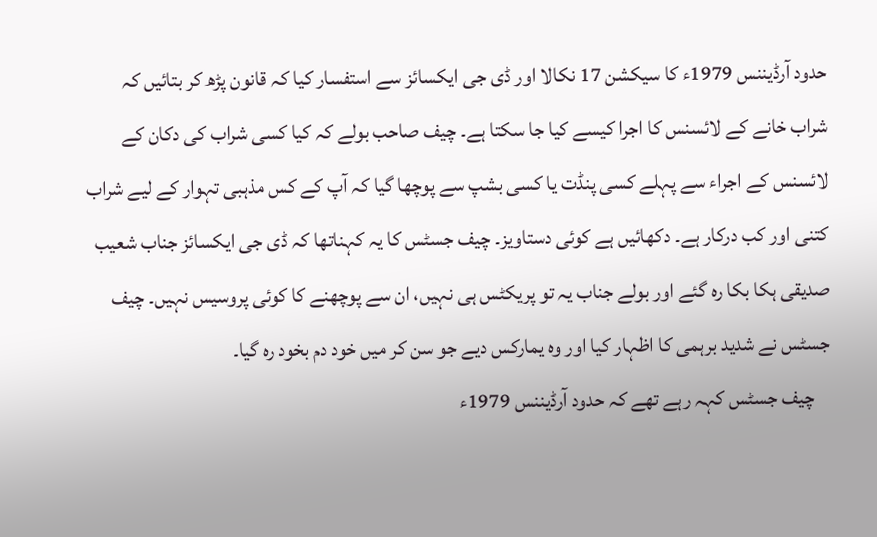حدود آرڈیننس 1979ء کا سیکشن 17 نکالا اور ڈی جی ایکسائز سے استفسار کیا کہ قانون پڑھ کر بتائیں کہ شراب خانے کے لائسنس کا اجرا کیسے کیا جا سکتا ہے۔ چیف صاحب بولے کہ کیا کسی شراب کی دکان کے لائسنس کے اجراء سے پہلے کسی پنڈت یا کسی بشپ سے پوچھا گیا کہ آپ کے کس مذہبی تہوار کے لیے شراب کتنی اور کب درکار ہے۔ دکھائیں ہے کوئی دستاویز۔ چیف جسٹس کا یہ کہناتھا کہ ڈی جی ایکسائز جناب شعیب صدیقی ہکا بکا رہ گئے اور بولے جناب یہ تو پریکٹس ہی نہیں، ان سے پوچھنے کا کوئی پروسیس نہیں۔ چیف جسٹس نے شدید برہمی کا اظہار کیا اور وہ یمارکس دیے جو سن کر میں خود دم بخود رہ گیا۔
    چیف جسٹس کہہ رہے تھے کہ حدود آرڈیننس 1979ء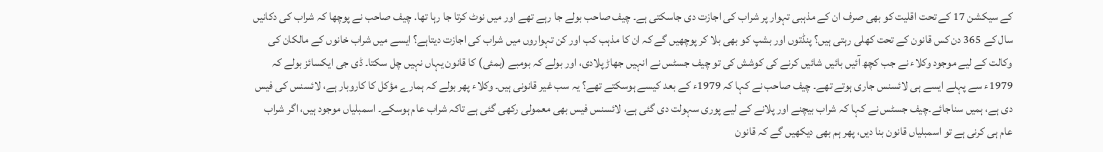کے سیکشن 17 کے تحت اقلیت کو بھی صرف ان کے مذہبی تہوار پر شراب کی اجازت دی جاسکتی ہے۔ چیف صاحب بولے جا رہے تھے اور میں نوٹ کرتا جا رہا تھا. چیف صاحب نے پوچھا کہ شراب کی دکانیں سال کے 365 دن کس قانون کے تحت کھلی رہتی ہیں؟ پنڈتوں اور بشپ کو بھی بلا کر پوچھیں گے کہ ان کا مذہب کب اور کن تہواروں میں شراب کی اجازت دیتاہے؟ ایسے میں شراب خانوں کے مالکان کی وکالت کے لیے موجود وکلاء نے جب کچھ آئیں بائیں شائیں کرنے کی کوشش کی تو چیف جسٹس نے انہیں جھاڑ پلادی، اور بولے کہ بومبے (بمئی) کا قانون یہاں نہیں چل سکتا۔ ڈی جی ایکسائز بولے کہ 1979ء سے پہلے ایسے ہی لائسنس جاری ہوتے تھے۔ چیف صاحب نے کہا کہ 1979ء کے بعد کیسے ہوسکتے تھے؟ یہ سب غیر قانونی ہیں۔ وکلاء پھر بولے کہ ہمارے مؤکل کا کاروبار ہے، لائسنس کی فیس دی ہے، ہمیں سناجائے۔چیف جسٹس نے کہا کہ شراب بیچنے اور پلانے کے لیے پوری سہولت دی گئی ہے، لائسنس فیس بھی معمولی رکھی گئی ہے تاکہ شراب عام ہوسکے۔ اسمبلیاں موجود ہیں، اگر شراب عام ہی کرنی ہے تو اسمبلیاں قانون بنا دیں، پھر ہم بھی دیکھیں گے کہ قانون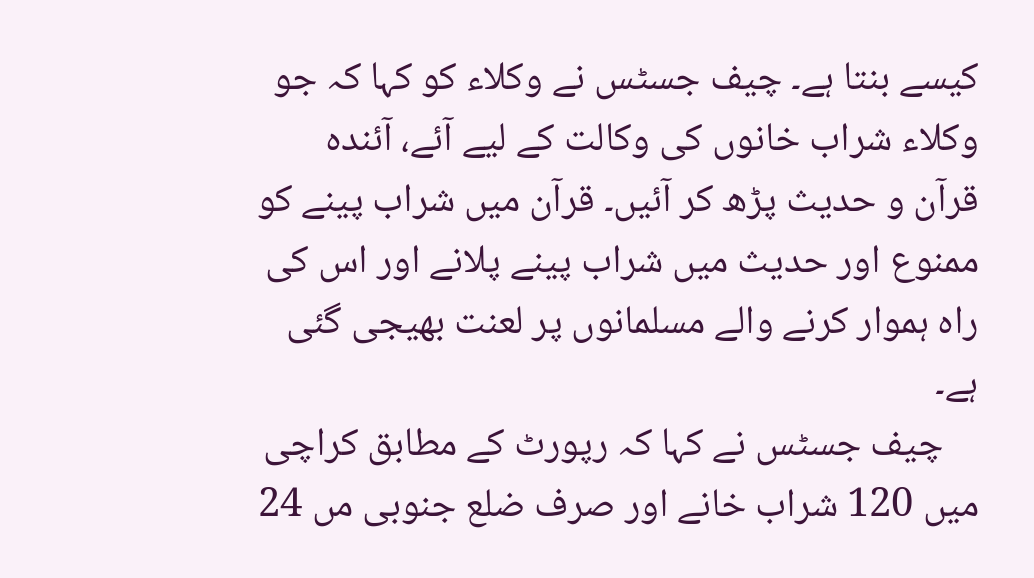کیسے بنتا ہے۔ چیف جسٹس نے وکلاء کو کہا کہ جو وکلاء شراب خانوں کی وکالت کے لیے آئے، آئندہ قرآن و حدیث پڑھ کر آئیں۔ قرآن میں شراب پینے کو ممنوع اور حدیث میں شراب پینے پلانے اور اس کی راہ ہموار کرنے والے مسلمانوں پر لعنت بھیجی گئی ہے۔
    چیف جسٹس نے کہا کہ رپورٹ کے مطابق کراچی میں 120 شراب خانے اور صرف ضلع جنوبی مں 24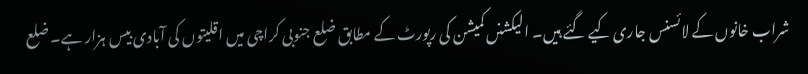شراب خانوں کے لائسنس جاری کیے گئے ہیں۔ الیکشنں کمیشن کی رپورٹ کے مطابق ضلع جنوبی کراچی میں اقلیتوں کی آبادی بیس ہزار ہے۔ ضلع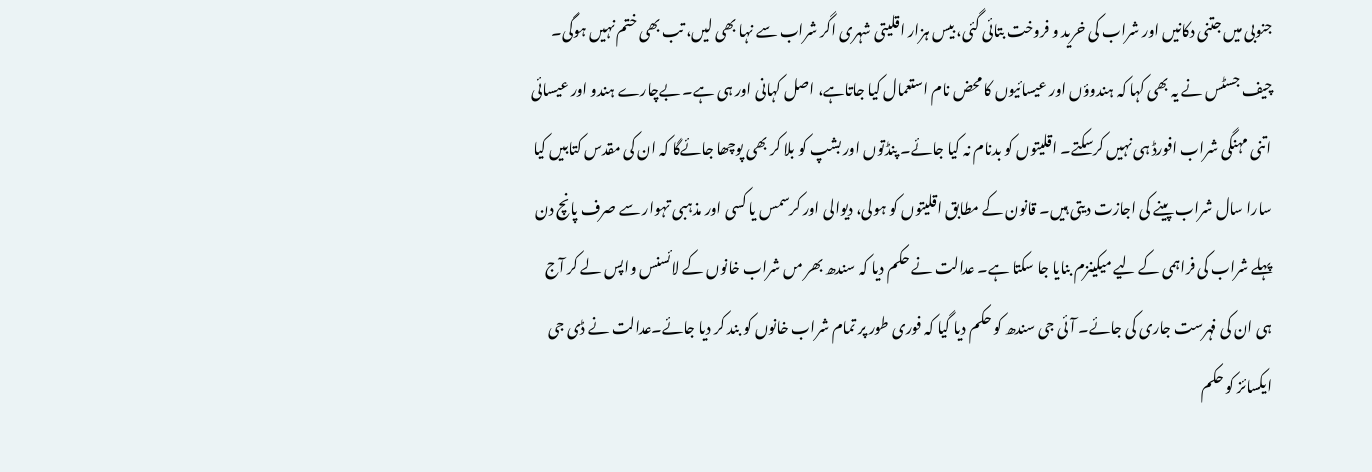جنوبی میں جتنی دکانیں اور شراب کی خرید و فروخت بتائی گئی، بیس ہزار اقلیتی شہری اگر شراب سے نہا بھی لیں، تب بھی ختم نہیں ہوگی۔ چیف جسٹس نے یہ بھی کہا کہ ہندوؤں اور عیسائیوں کا محض نام استعمال کیا جاتاہے، اصل کہانی اور ہی ہے۔ بےچارے ہندو اور عیسائی اتنی مہنگی شراب افورڈ ہی نہیں کرسکتے۔ اقلیتوں کو بدنام نہ کیا جائے۔ پنڈتوں اور بشپ کو بلا کر بھی پوچھا جائےگا کہ ان کی مقدس کتابیں کیا سارا سال شراب پینے کی اجازت دیتی ہیں۔ قانون کے مطابق اقلیتوں کو ہولی، دیوالی اور کرسمس یا کسی اور مذہبی تہوار سے صرف پانچ دن پہلے شراب کی فراہمی کے لیے میکینزم بنایا جا سکتا ہے۔ عدالت نے حکم دیا کہ سندھ بھر مں شراب خانوں کے لائسنس واپس لے کر آج ہی ان کی فہرست جاری کی جائے۔ آئی جی سندھ کو حکم دیا گیا کہ فوری طور پر تمام شراب خانوں کو بند کر دیا جائے۔عدالت نے ڈی جی ایکسائز کو حکم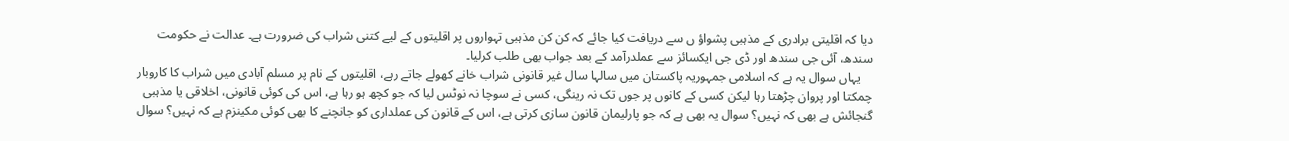دیا کہ اقلیتی برادری کے مذہبی پشواؤ ں سے دریافت کیا جائے کہ کن کن مذہبی تہواروں پر اقلیتوں کے لیے کتنی شراب کی ضرورت ہے۔ عدالت نے حکومت سندھ، آئی جی سندھ اور ڈی جی ایکسائز سے عملدرآمد کے بعد جواب بھی طلب کرلیا۔
    یہاں سوال یہ ہے کہ اسلامی جمہوریہ پاکستان میں سالہا سال غیر قانونی شراب خانے کھولے جاتے رہے، اقلیتوں کے نام پر مسلم آبادی میں شراب کا کاروبار چمکتا اور پروان چڑھتا رہا لیکن کسی کے کانوں پر جوں تک نہ رینگی، کسی نے سوچا نہ نوٹس لیا کہ جو کچھ ہو رہا ہے، اس کی کوئی قانونی، اخلاقی یا مذہبی گنجائش ہے بھی کہ نہیں؟ سوال یہ بھی ہے کہ جو پارلیمان قانون سازی کرتی ہے، اس کے قانون کی عملداری کو جانچنے کا بھی کوئی مکینزم ہے کہ نہیں؟ سوال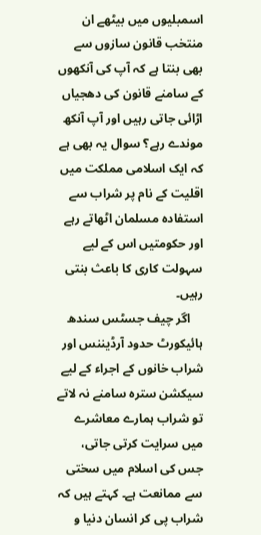اسمبلیوں میں بیٹھے ان منتخب قانون سازوں سے بھی بنتا ہے کہ آپ کی آنکھوں کے سامنے قانون کی دھجیاں اڑائی جاتی رہیں اور آپ آنکھ موندے رہے؟ سوال یہ بھی ہے کہ ایک اسلامی مملکت میں اقلیت کے نام پر شراب سے استفادہ مسلمان اٹھاتے رہے اور حکومتیں اس کے لیے سہولت کاری کا باعث بنتی رہیں۔
    اگر چیف جسٹس سندھ ہائیکورٹ حدود آرڈیننس اور شراب خانوں کے اجراء کے لیے سیکشن سترہ سامنے نہ لاتے تو شراب ہمارے معاشرے میں سرایت کرتی جاتی، جس کی اسلام میں سختی سے ممانعت ہے۔ کہتے ہیں کہ شراب پی کر انسان دنیا و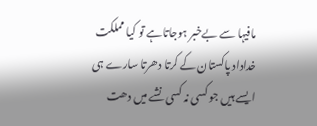مافیہا سے بےخبر ہوجاتاہے تو کیا مملکت خداداد پاکستان کے کرتا دھرتا سارے ہی ایسے ہیں جو کسی نہ کسی نشے میں دھت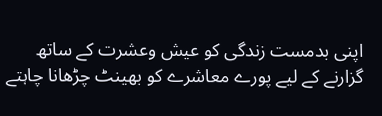اپنی بدمست زندگی کو عیش وعشرت کے ساتھ گزارنے کے لیے پورے معاشرے کو بھینٹ چڑھانا چاہتے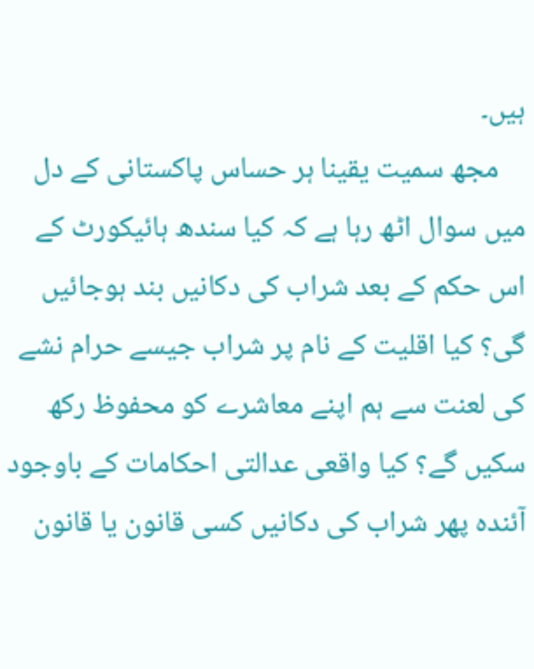ہیں۔
    مجھ سمیت یقینا ہر حساس پاکستانی کے دل میں سوال اٹھ رہا ہے کہ کیا سندھ ہائیکورٹ کے اس حکم کے بعد شراب کی دکانیں بند ہوجائیں گی؟ کیا اقلیت کے نام پر شراب جیسے حرام نشے کی لعنت سے ہم اپنے معاشرے کو محفوظ رکھ سکیں گے؟ کیا واقعی عدالتی احکامات کے باوجود آئندہ پھر شراب کی دکانیں کسی قانون یا قانون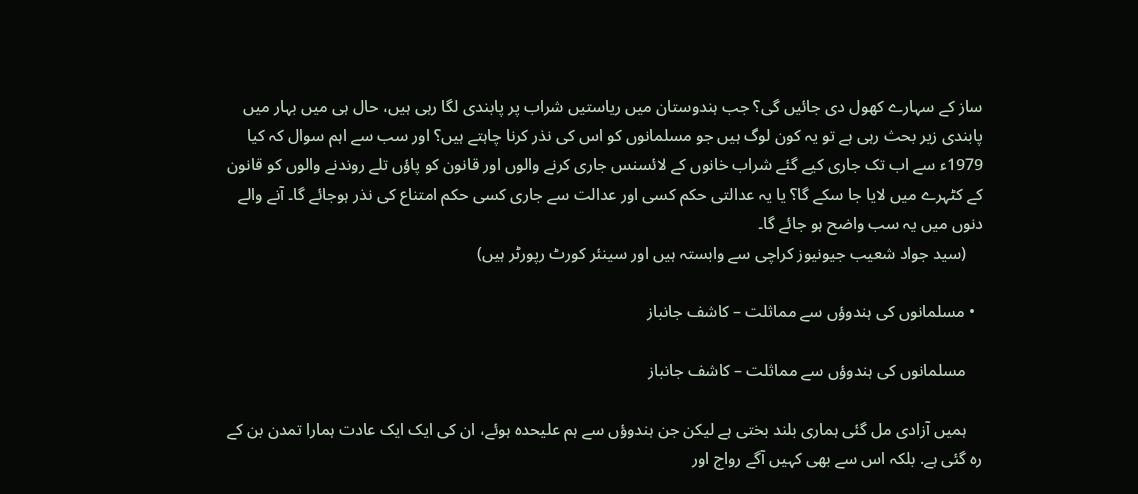ساز کے سہارے کھول دی جائیں گی؟ جب ہندوستان میں ریاستیں شراب پر پابندی لگا رہی ہیں، حال ہی میں بہار میں پابندی زیر بحث رہی ہے تو یہ کون لوگ ہیں جو مسلمانوں کو اس کی نذر کرنا چاہتے ہیں؟ اور سب سے اہم سوال کہ کیا 1979ء سے اب تک جاری کیے گئے شراب خانوں کے لائسنس جاری کرنے والوں اور قانون کو پاؤں تلے روندنے والوں کو قانون کے کٹہرے میں لایا جا سکے گا؟ یا یہ عدالتی حکم کسی اور عدالت سے جاری کسی حکم امتناع کی نذر ہوجائے گا۔ آنے والے دنوں میں یہ سب واضح‌ ہو جائے گا۔
    (سید جواد شعیب جیونیوز کراچی سے وابستہ ہیں اور سینئر کورٹ رپورٹر ہیں)

  • مسلمانوں کی ہندوؤں سے مماثلت – کاشف جانباز

    مسلمانوں کی ہندوؤں سے مماثلت – کاشف جانباز

    ہمیں آزادی مل گئی ہماری بلند بختی ہے لیکن جن ہندوؤں سے ہم علیحدہ ہوئے، ان کی ایک ایک عادت ہمارا تمدن بن کے رہ گئی ہے. بلکہ اس سے بھی کہیں آگے رواج اور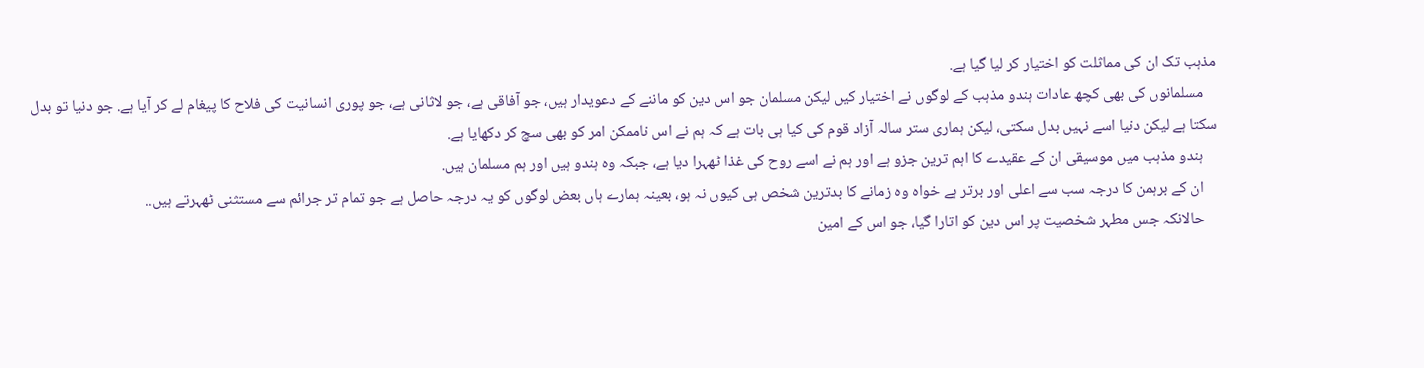مذہب تک ان کی مماثلت کو اختیار کر لیا گیا ہے.
    مسلمانوں کی بھی کچھ عادات ہندو مذہب کے لوگوں نے اختیار کیں لیکن مسلمان جو اس دین کو ماننے کے دعویدار ہیں، جو آفاقی ہے، جو لاثانی ہے، جو پوری انسانیت کی فلاح کا پیغام لے کر آیا ہے. جو دنیا تو بدل سکتا ہے لیکن دنیا اسے نہیں بدل سکتی، لیکن ہماری ستر سالہ آزاد قوم کی کیا ہی بات ہے کہ ہم نے اس ناممکن امر کو بھی سچ کر دکھایا ہے.
    ہندو مذہب میں موسیقی ان کے عقیدے کا اہم ترین جزو ہے اور ہم نے اسے روح کی غذا ٹھہرا دیا ہے، جبکہ وہ ہندو ہیں اور ہم مسلمان ہیں.
    ان کے برہمن کا درجہ سب سے اعلی اور برتر ہے خواہ وہ زمانے کا بدترین شخص ہی کیوں نہ ہو، بعینہ ہمارے ہاں بعض لوگوں کو یہ درجہ حاصل ہے جو تمام تر جرائم سے مستثنی ٹھہرتے ہیں..
    حالانکہ جس مطہر شخصیت پر اس دین کو اتارا گیا، جو اس کے امین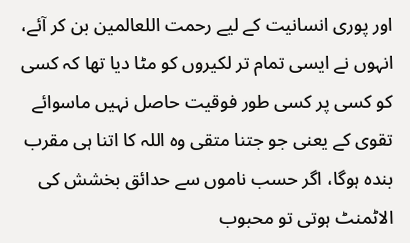اور پوری انسانیت کے لیے رحمت اللعالمین بن کر آئے، انہوں نے ایسی تمام تر لکیروں کو مٹا دیا تھا کہ کسی کو کسی پر کسی طور فوقیت حاصل نہیں ماسوائے تقوی کے یعنی جو جتنا متقی وہ اللہ کا اتنا ہی مقرب بندہ ہوگا، اگر حسب ناموں سے حدائق بخشش کی الاٹمنٹ ہوتی تو محبوب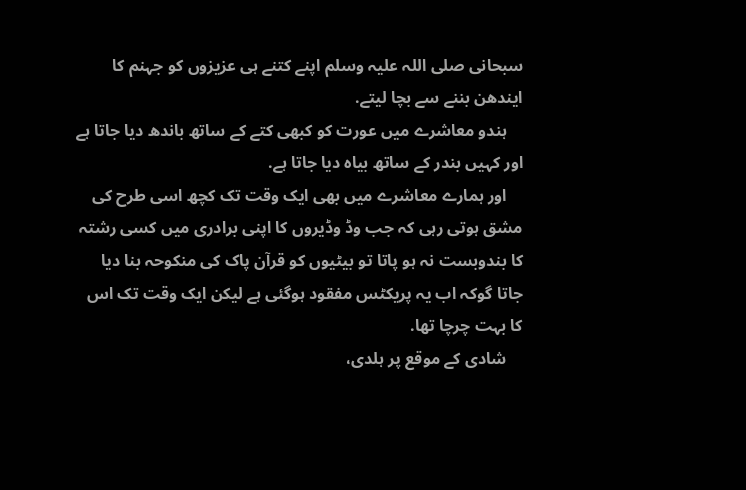سبحانی صلی اللہ علیہ وسلم اپنے کتنے ہی عزیزوں کو جہنم کا ایندھن بننے سے بچا لیتے.
    ہندو معاشرے میں عورت کو کبھی کتے کے ساتھ باندھ دیا جاتا ہے اور کہیں بندر کے ساتھ بیاہ دیا جاتا ہے.
    اور ہمارے معاشرے میں بھی ایک وقت تک کچھ اسی طرح کی مشق ہوتی رہی کہ جب وڈ وڈیروں کا اپنی برادری میں کسی رشتہ کا بندوبست نہ ہو پاتا تو بیٹیوں کو قرآن پاک کی منکوحہ بنا دیا جاتا گوکہ اب یہ پریکٹس مفقود ہوگئی ہے لیکن ایک وقت تک اس کا بہت چرچا تھا.
    شادی کے موقع پر ہلدی،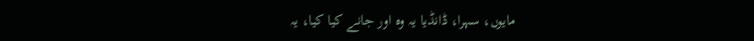مایوں، سہرا، ڈانڈیا یہ وہ اور جانے کیا کیا، یہ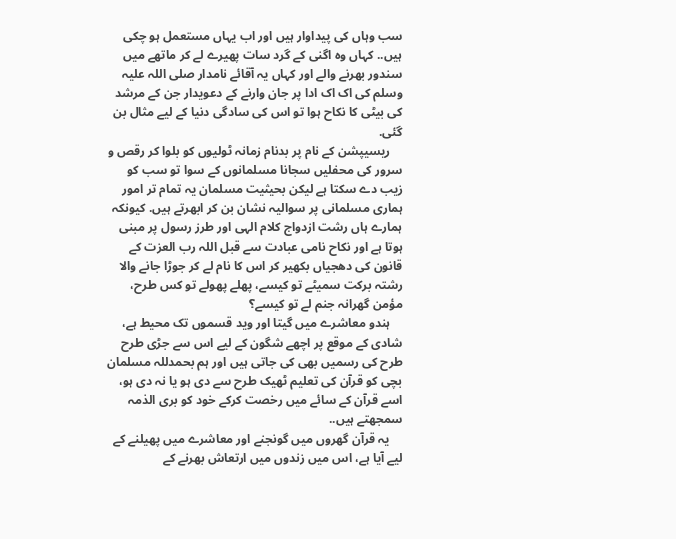سب وہاں کی پیداوار ہیں اور اب یہاں مستعمل ہو چکی ہیں.. کہاں وہ اگنی کے گرد سات پھیرے لے کر ماتھے میں سندور بھرنے والے اور کہاں یہ آقائے نامدار صلی اللہ علیہ وسلم کی اک اک ادا پر جان وارنے کے دعویدار جن کے مرشد کی بیٹی کا نکاح ہوا تو اس کی سادگی دنیا کے لیے مثال بن گئی.
    ریسیپشن کے نام پر بدنام زمانہ ٹولیوں کو بلوا کر رقص و سرور کی محفلیں سجانا مسلمانوں کے سوا تو سب کو زیب دے سکتا ہے لیکن بحیثیت مسلمان یہ تمام تر امور ہماری مسلمانی پر سوالیہ نشان بن کر ابھرتے ہیں. کیونکہ ہمارے ہاں رشت ازدواج کلام الہی اور طرز رسول پر مبنی ہوتا ہے اور نکاح نامی عبادت سے قبل اللہ رب العزت کے قانون کی دھجیاں بکھیر کر اس کا نام لے کر جوڑا جانے والا رشتہ برکت سمیٹے تو کیسے، پھلے پھولے تو کس طرح، مؤمن گھرانہ جنم لے تو کیسے؟
    ہندو معاشرے میں گیتا اور وید قسموں تک محیط ہے، شادی کے موقع پر اچھے شگون کے لیے اس سے جڑی طرح طرح کی رسمیں بھی کی جاتی ہیں اور ہم بحمدللہ مسلمان بچی کو قرآن کی تعلیم ٹھیک طرح سے دی ہو یا نہ دی ہو، اسے قرآن کے سائے میں رخصت کرکے خود کو بری الذمہ سمجھتے ہیں..
    یہ قرآن گھروں میں گونجنے اور معاشرے میں پھیلنے کے لیے آیا ہے، اس میں زندوں میں ارتعاش بھرنے کے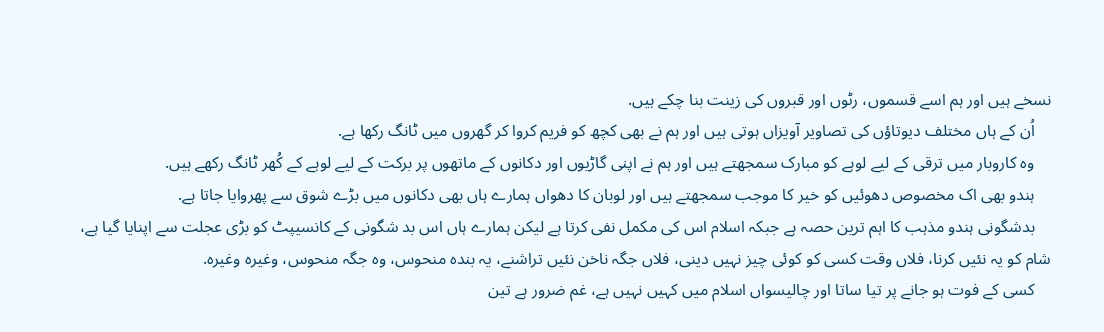نسخے ہیں اور ہم اسے قسموں، رٹوں اور قبروں کی زینت بنا چکے ہیں.
    اُن کے ہاں مختلف دیوتاؤں کی تصاویر آویزاں ہوتی ہیں اور ہم نے بھی کچھ کو فریم کروا کر گھروں میں ٹانگ رکھا ہے.
    وہ کاروبار میں ترقی کے لیے لوہے کو مبارک سمجھتے ہیں اور ہم نے اپنی گاڑیوں اور دکانوں کے ماتھوں پر برکت کے لیے لوہے کے کُھر ٹانگ رکھے ہیں.
    ہندو بھی اک مخصوص دھوئیں کو خیر کا موجب سمجھتے ہیں اور لوبان کا دھواں ہمارے ہاں بھی دکانوں میں بڑے شوق سے پھروایا جاتا ہے.
    بدشگونی ہندو مذہب کا اہم ترین حصہ ہے جبکہ اسلام اس کی مکمل نفی کرتا ہے لیکن ہمارے ہاں اس بد شگونی کے کانسیپٹ کو بڑی عجلت سے اپنایا گیا ہے، شام کو یہ نئیں کرنا، فلاں وقت کسی کو کوئی چیز نہیں دینی، فلاں جگہ ناخن نئیں تراشنے، یہ بندہ منحوس، وہ جگہ منحوس، وغیرہ وغیرہ.
    کسی کے فوت ہو جانے پر تیا ساتا اور چالیسواں اسلام میں کہیں نہیں ہے، غم ضرور ہے تین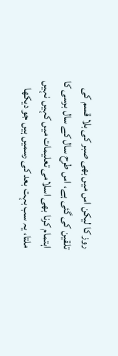روز کا لیکن اس میں بھی صبر کی بلا قسم کی تلقین کی گئی ہے، اس طرح سال کے سال برسی کا اہتمام کرنا بھی اسلامی تعلیمات میں کہیں نہیں ملتا، یہ سب بہت بعد کی رسمیں ہیں جو دیکھا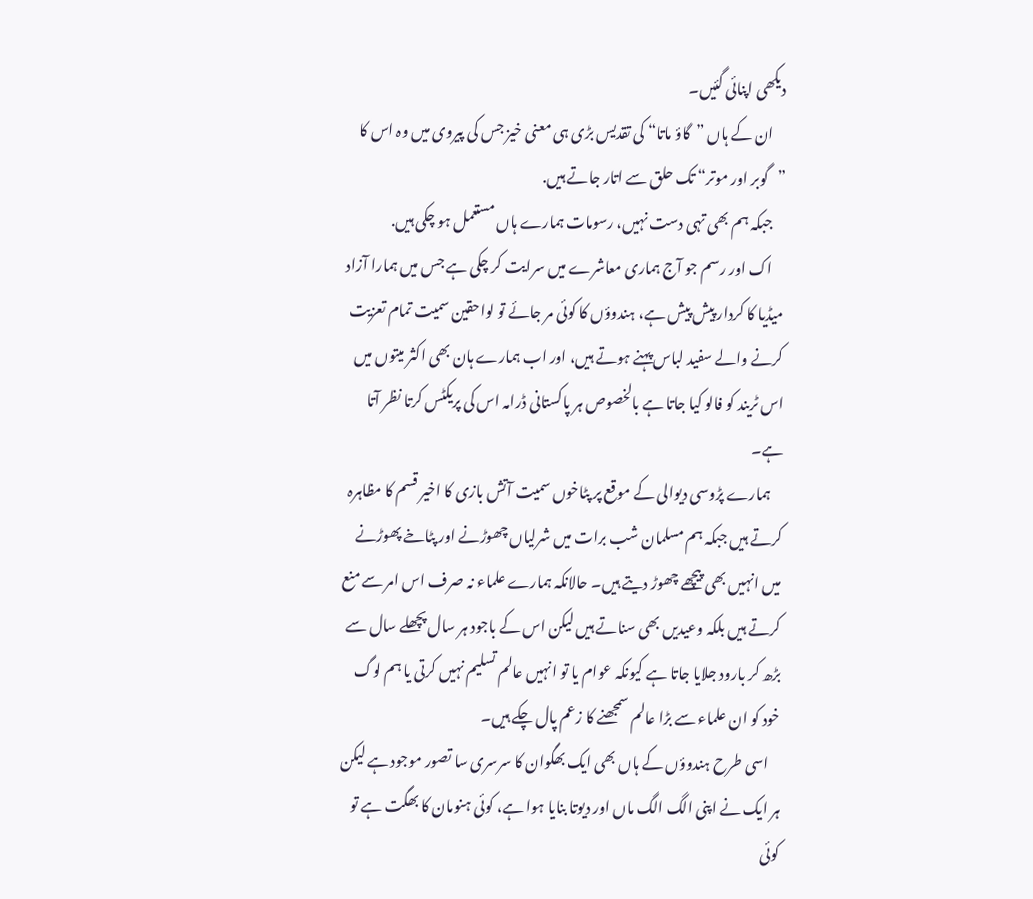دیکھی اپنائی گئیں۔
    ان کے ہاں ”گاؤ ماتا“ کی تقدیس بڑی ہی معنی خیز جس کی پیروی میں وہ اس کا ”گوبر اور موتر“ تک حلق سے اتار جاتے ہیں.
    جبکہ ہم بھی تہی دست نہیں، رسومات ہمارے ہاں مستعمل ہو چکی ہیں.
    اک اور رسم جو آج ہماری معاشرے میں سرایت کر چکی ہے جس میں ہمارا آزاد میڈیا کا کردار پیش پیش ہے، ہندوؤں کا کوئی مر جائے تو لواحقین سمیت تمام تعزیت کرنے والے سفید لباس پہنے ہوتے ہیں، اور اب ہمارے ہان بھی اکثر میتوں میں اس ٹریند کو فالو کیا جاتا ہے بالخصوص ہر پاکستانی ڈرامہ اس کی پریکٹس کرتا نظر آتا ہے۔
    ہمارے پڑوسی دیوالی کے موقع پر پٹاخوں سمیت آتش بازی کا اخیر قسم کا مظاہرہ کرتے ہیں جبکہ ہم مسلمان شب برات میں شرلیاں چھوڑنے اور پٹاخے پھوڑنے میں انہیں بھی پیچھے چھوڑ دیتے ہیں۔ حالانکہ ہمارے علماء نہ صرف اس امر سے منع کرتے ہیں بلکہ وعیدیں بھی سناتے ہیں لیکن اس کے باجود ہر سال پچھلے سال سے بڑھ کر بارود جلایا جاتا ہے کیونکہ عوام یا تو انہیں عالم تسلیم نہیں کرتی یا ہم لوگ خود کو ان علماء سے بڑا عالم سمجھنے کا زعم پال چکے ہیں۔
    اسی طرح ہندوؤں کے ہاں بھی ایک بھگوان کا سرسری سا تصور موجود ہے لیکن ہر ایک نے اپنی الگ الگ ماں اور دیوتا بنایا ہوا ہے، کوئی ہنومان کا بھگت ہے تو کوئی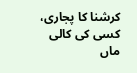کرشنا کا پجاری، کسی کی کالی ماں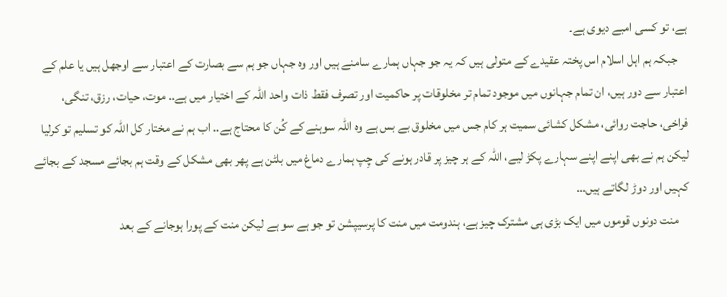ہے، تو کسی امبے دیوی ہے۔
    جبکہ ہم اہل اسلام اس پختہ عقیدے کے متولی ہیں کہ یہ جو جہاں ہمارے سامنے ہیں اور وہ جہاں جو ہم سے بصارت کے اعتبار سے اوجھل ہیں یا علم کے اعتبار سے دور ہیں، ان تمام جہانوں میں موجود تمام تر مخلوقات پر حاکمیت اور تصرف فقط ذات واحد اللہ کے اختیار میں ہے.. موت، حیات، رزق، تنگی، فراخی، حاجت روائی، مشکل کشائی سمیت ہر کام جس میں مخلوق بے بس ہے وہ اللہ سوہنے کے كُن کا محتاج ہے.. اب ہم نے مختار کل اللہ کو تسلیم تو کرلیا لیکن ہم نے بھی اپنے اپنے سہارے پکڑ لیے، اللہ کے ہر چیز پر قادر ہونے کی چِپ ہمارے دماغ میں بلٹن ہے پھر بھی مشکل کے وقت ہم بجائے مسجد کے بجائے کہیں اور دوڑ لگاتے ہیں…
    منت دونوں قوموں میں ایک بڑی ہی مشترک چیز ہے، ہندومت میں منت کا پرسیپشن تو جو ہے سو ہے لیکن منت کے پورا ہوجانے کے بعد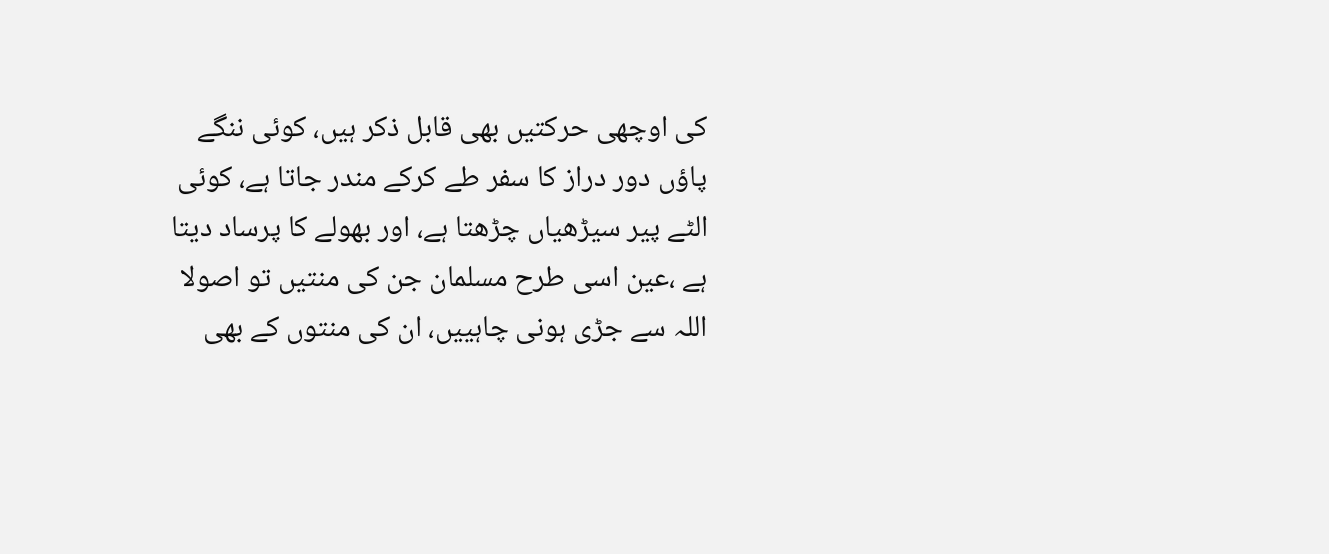کی اوچھی حرکتیں بھی قابل ذکر ہیں، کوئی ننگے پاؤں دور دراز کا سفر طے کرکے مندر جاتا ہے، کوئی الٹے پیر سیڑھیاں چڑھتا ہے، اور بھولے کا پرساد دیتا ہے ،عین اسی طرح مسلمان جن کی منتیں تو اصولا اللہ سے جڑی ہونی چاہییں، ان کی منتوں کے بھی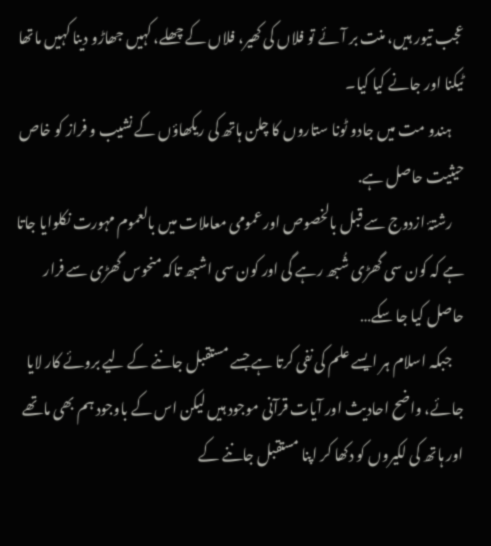عجب تیور ہیں، منت بر آئے تو فلاں کی کھیر، فلاں کے چھلے، کہیں جھاڑو دینا کہیں ماتھا ٹیکنا اور جانے کیا کیا۔
    ہندو مت میں جادو ٹونا ستاروں کا چلن ہاتھ کی ریکھاؤں کے نشیب و فراز کو خاص حیثیت حاصل ہے.
    رشتۂ ازدوج سے قبل بالخصوص اور عمومی معاملات میں بالعموم مہورت نکلوایا جاتا ہے کہ کون سی گھڑی شُبھ رہے گی اور کون سی اشبھ تاکہ منحوس گھڑی سے فرار حاصل کیا جا سکے…
    جبکہ اسلام ہر ایسے علم کی نفی کرتا ہے جسے مستقبل جاننے کے لیے بروئے کار لایا جائے، واضح احادیث اور آیات قرآنی موجود ہیں لیکن اس کے باوجود ہم بھی ماتھے اور ہاتھ کی لکیروں کو دکھا کر اپنا مستقبل جاننے کے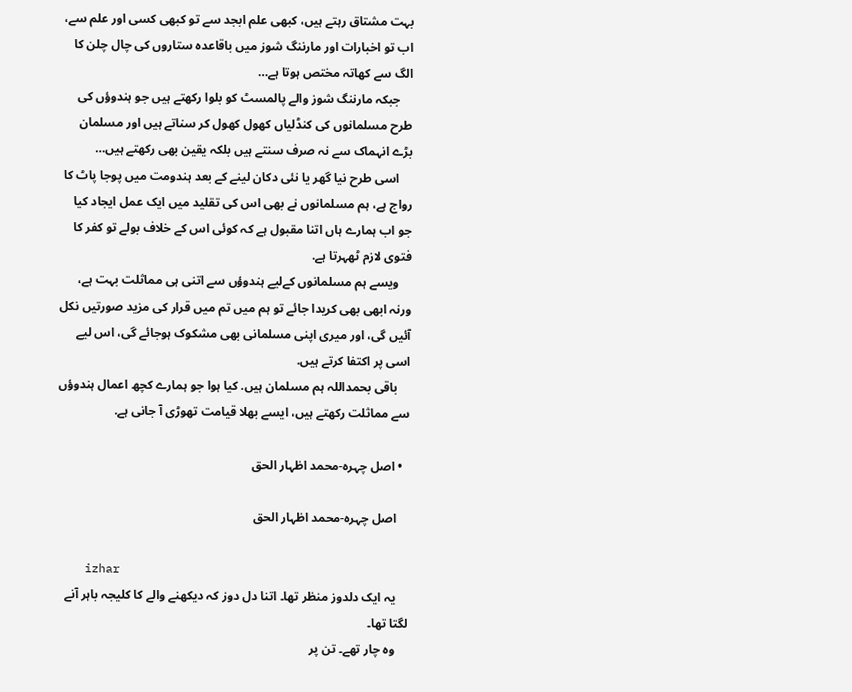بہت مشتاق رہتے ہیں، کبھی علم ابجد سے تو کبھی کسی اور علم سے، اب تو اخبارات اور مارننگ شوز میں باقاعدہ ستاروں کی چال چلن کا الگ سے کھاتہ مختص ہوتا ہے…
    جبکہ مارننگ شوز والے پالمسٹ کو بلوا رکھتے ہیں جو ہندوؤں کی طرح مسلمانوں کی کنڈلیاں کھول کھول کر سناتے ہیں اور مسلمان بڑے انہماک سے نہ صرف سنتے ہیں بلکہ یقین بھی رکھتے ہیں…
    اسی طرح نیا گھر یا نئی دکان لینے کے بعد ہندومت میں پوجا پاٹ کا رواج ہے، ہم مسلمانوں نے بھی اس کی تقلید میں ایک عمل ایجاد کیا جو اب ہمارے ہاں اتنا مقبول ہے کہ کوئی اس کے خلاف بولے تو کفر کا فتوی لازم ٹھہرتا ہے.
    ویسے ہم مسلمانوں کےلیے ہندوؤں سے اتنی ہی مماثلت بہت ہے، ورنہ ابھی بھی کریدا جائے تو ہم میں تم میں قرار کی مزید صورتیں نکل آئیں گی، اور میری اپنی مسلمانی بھی مشکوک ہوجائے گی، اس لیے اسی پر اکتفا کرتے ہیں.
    باقی بحمداللہ ہم مسلمان ہیں. کیا ہوا جو ہمارے کچھ اعمال ہندوؤں سے مماثلت رکھتے ہیں، ایسے بھلا قیامت تھوڑی آ جانی ہے.

  • اصل چہرہ-محمد اظہار الحق

    اصل چہرہ-محمد اظہار الحق

    izhar
    یہ ایک دلدوز منظر تھا۔ اتنا دل دوز کہ دیکھنے والے کا کلیجہ باہر آنے لگتا تھا۔
    وہ چار تھے۔ تن پر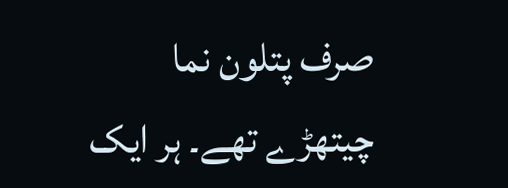صرف پتلون نما چیتھڑے تھے۔ ہر ایک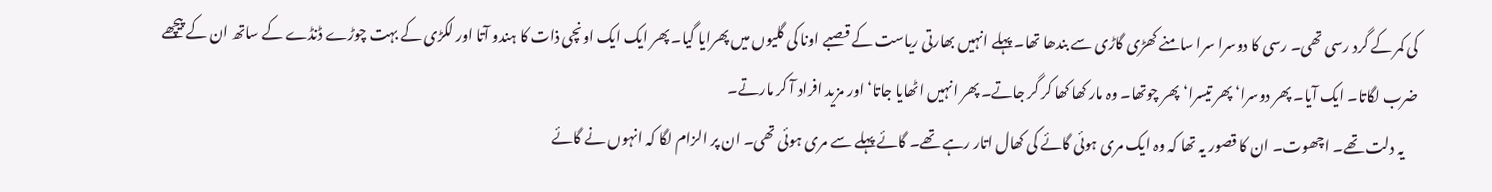کی کمر کے گرد رسی تھی۔ رسی کا دوسرا سرا سامنے کھڑی گاڑی سے بندھا تھا۔ پہلے انہیں بھارتی ریاست کے قصبے اونا کی گلیوں میں پھرایا گیا۔ پھر ایک ایک اونچی ذات کا ہندو آتا اور لکڑی کے بہت چوڑے ڈنڈے کے ساتھ ان کے پیچھے ضرب لگاتا۔ ایک آیا۔ پھر دوسرا‘ پھر تیسرا‘ پھر چوتھا۔ وہ مار کھا کھا کر گر جاتے۔ پھر انہیں اٹھایا جاتا‘ اور مزید افراد آ کر مارتے۔
    یہ دلت تھے۔ اچھوت۔ ان کا قصور یہ تھا کہ وہ ایک مری ہوئی گائے کی کھال اتار رہے تھے۔ گائے پہلے سے مری ہوئی تھی۔ ان پر الزام لگا کہ انہوں نے گائے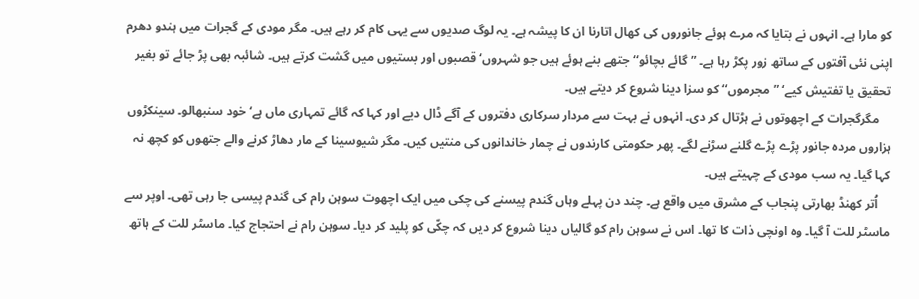کو مارا ہے۔ انہوں نے بتایا کہ مرے ہوئے جانوروں کی کھال اتارنا ان کا پیشہ ہے۔ یہ لوگ صدیوں سے یہی کام کر رہے ہیں۔ مگر مودی کے گجرات میں ہندو دھرم اپنی نئی آفتوں کے ساتھ زور پکڑ رہا ہے۔ ”گائے بچائو‘‘ جتھے بنے ہوئے ہیں جو شہروں‘ قصبوں اور بستیوں میں گشت کرتے ہیں۔ شائبہ بھی پڑ جائے تو بغیر تحقیق یا تفتیش کیے‘ ”مجرموں‘‘ کو سزا دینا شروع کر دیتے ہیں۔
    مگرگجرات کے اچھوتوں نے ہڑتال کر دی۔ انہوں نے بہت سے مردار سرکاری دفتروں کے آگے ڈال دیے اور کہا کہ گائے تمہاری ماں ہے‘ خود سنبھالو۔ سینکڑوں ہزاروں مردہ جانور پڑے پڑے گلنے سڑنے لگے۔ پھر حکومتی کارندوں نے چمار خاندانوں کی منتیں کیں۔ مگر شیوسینا کے مار دھاڑ کرنے والے جتھوں کو کچھ نہ کہا گیا۔ یہ سب مودی کے چہیتے ہیں۔
    اُتر کھنڈ بھارتی پنجاب کے مشرق میں واقع ہے۔ چند دن پہلے وہاں گندم پیسنے کی چکی میں ایک اچھوت سوہن رام کی گندم پیسی جا رہی تھی۔ اوپر سے ماسٹر للت آ گیا۔ وہ اونچی ذات کا تھا۔ اس نے سوہن رام کو گالیاں دینا شروع کر دیں کہ چکّی کو پلید کر دیا۔ سوہن رام نے احتجاج کیا۔ ماسٹر للت کے ہاتھ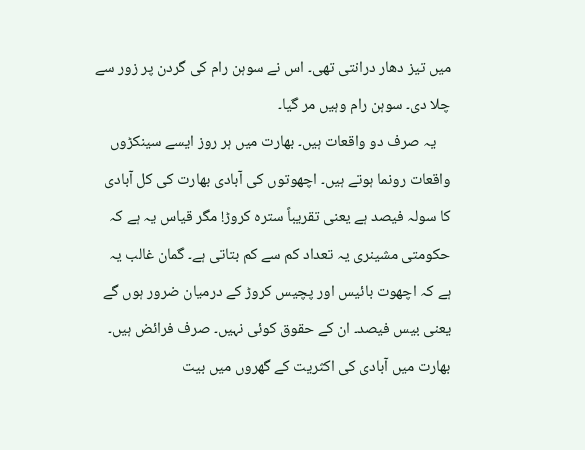میں تیز دھار درانتی تھی۔ اس نے سوہن رام کی گردن پر زور سے چلا دی۔ سوہن رام وہیں مر گیا۔
    یہ صرف دو واقعات ہیں۔ بھارت میں ہر روز ایسے سینکڑوں واقعات رونما ہوتے ہیں۔ اچھوتوں کی آبادی بھارت کی کل آبادی کا سولہ فیصد ہے یعنی تقریباً سترہ کروڑ! مگر قیاس یہ ہے کہ حکومتی مشینری یہ تعداد کم سے کم بتاتی ہے۔ گمان غالب یہ ہے کہ اچھوت بائیس اور پچیس کروڑ کے درمیان ضرور ہوں گے یعنی بیس فیصد۔ ان کے حقوق کوئی نہیں۔ صرف فرائض ہیں۔ بھارت میں آبادی کی اکثریت کے گھروں میں بیت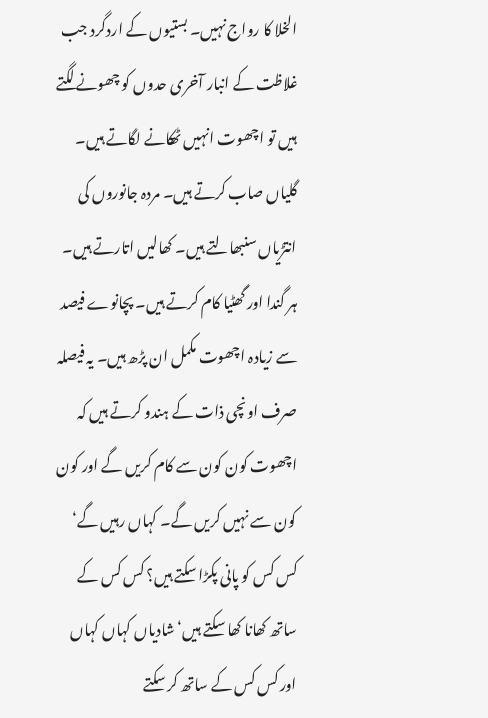الخلا کا رواج نہیں۔ بستیوں کے اردگرد جب غلاظت کے انبار آخری حدوں کو چھونے لگتے ہیں تو اچھوت انہیں ٹھکانے لگاتے ہیں۔ گلیاں صاب کرتے ہیں۔ مردہ جانوروں کی انتڑیاں سنبھالتے ہیں۔ کھالیں اتارتے ہیں۔ ہر گندا اور گھٹیا کام کرتے ہیں۔ پچانوے فیصد سے زیادہ اچھوت مکمل ان پڑھ ہیں۔ یہ فیصلہ صرف اونچی ذات کے ہندو کرتے ہیں کہ اچھوت کون کون سے کام کریں گے اور کون کون سے نہیں کریں گے۔ کہاں رہیں گے‘ کس کس کو پانی پکڑا سکتے ہیں؟ کس کس کے ساتھ کھانا کھا سکتے ہیں‘ شادیاں کہاں کہاں اور کس کس کے ساتھ کر سکتے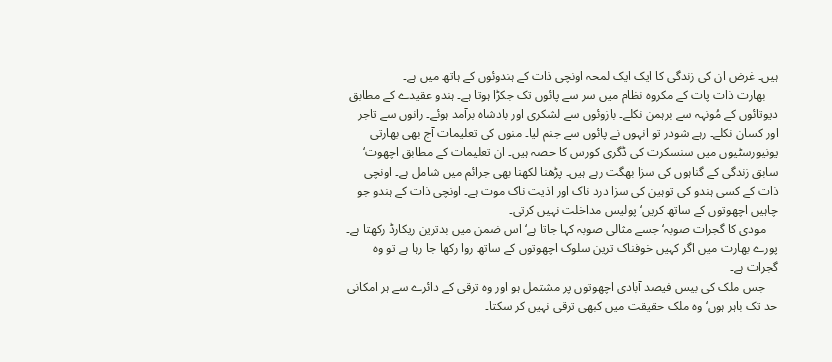ہیں۔ غرض ان کی زندگی کا ایک ایک لمحہ اونچی ذات کے ہندوئوں کے ہاتھ میں ہے۔
    بھارت ذات پات کے مکروہ نظام میں سر سے پائوں تک جکڑا ہوتا ہے۔ ہندو عقیدے کے مطابق دیوتائوں کے مُونہہ سے برہمن نکلے۔ بازوئوں سے لشکری اور بادشاہ برآمد ہوئے۔ رانوں سے تاجر اور کسان نکلے۔ رہے شودر تو انہوں نے پائوں سے جنم لیا۔ منوں کی تعلیمات آج بھی بھارتی یونیورسٹیوں میں سنسکرت کی ڈگری کورس کا حصہ ہیں۔ ان تعلیمات کے مطابق اچھوت‘ سابق زندگی کے گناہوں کی سزا بھگت رہے ہیں۔ پڑھنا لکھنا بھی جرائم میں شامل ہے۔ اونچی ذات کے کسی ہندو کی توہین کی سزا درد ناک اور اذیت ناک موت ہے۔ اونچی ذات کے ہندو جو چاہیں اچھوتوں کے ساتھ کریں‘ پولیس مداخلت نہیں کرتی۔
    مودی کا گجرات صوبہ‘ جسے مثالی صوبہ کہا جاتا ہے‘ اس ضمن میں بدترین ریکارڈ رکھتا ہے۔ پورے بھارت میں اگر کہیں خوفناک ترین سلوک اچھوتوں کے ساتھ روا رکھا جا رہا ہے تو وہ گجرات ہے۔
    جس ملک کی بیس فیصد آبادی اچھوتوں پر مشتمل ہو اور وہ ترقی کے دائرے سے ہر امکانی حد تک باہر ہوں‘ وہ ملک حقیقت میں کبھی ترقی نہیں کر سکتا۔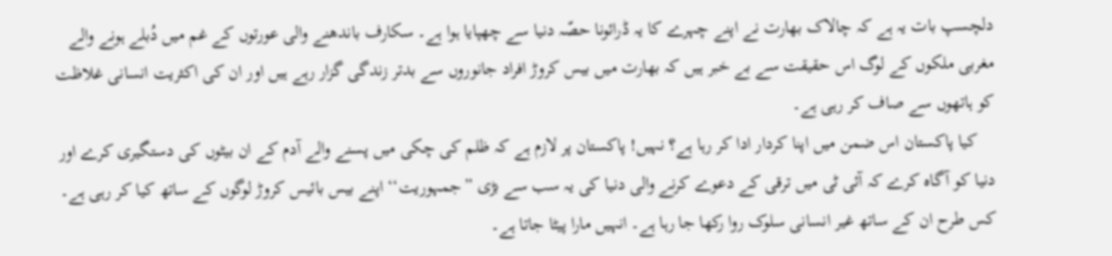دلچسپ بات یہ ہے کہ چالاک بھارت نے اپنے چہرے کا یہ ڈرائونا حصّہ دنیا سے چھپایا ہوا ہے۔ سکارف باندھنے والی عورتوں کے غم میں دُبلے ہونے والے مغربی ملکوں کے لوگ اس حقیقت سے بے خبر ہیں کہ بھارت میں بیس کروڑ افراد جانوروں سے بدتر زندگی گزار رہے ہیں اور ان کی اکثریت انسانی غلاظت کو ہاتھوں سے صاف کر رہی ہے۔
    کیا پاکستان اس ضمن میں اپنا کردار ادا کر رہا ہے؟ نہیں! پاکستان پر لازم ہے کہ ظلم کی چکی میں پسنے والے آدم کے ان بیٹوں کی دستگیری کرے اور دنیا کو آگاہ کرے کہ آئی ٹی میں ترقی کے دعوے کرنے والی دنیا کی یہ سب سے بڑی ”جمہوریت‘‘ اپنے بیس بائیس کروڑ لوگوں کے ساتھ کیا کر رہی ہے۔ کس طرح ان کے ساتھ غیر انسانی سلوک روا رکھا جا رہا ہے۔ انہیں مارا پیٹا جاتا ہے۔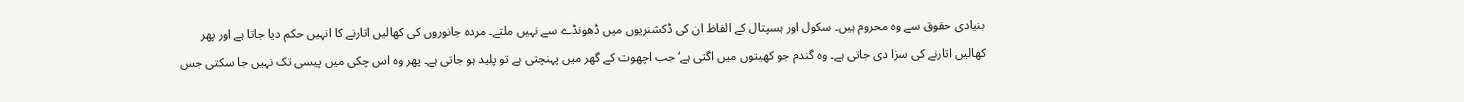بنیادی حقوق سے وہ محروم ہیں۔ سکول اور ہسپتال کے الفاظ ان کی ڈکشنریوں میں ڈھونڈے سے نہیں ملتے۔ مردہ جانوروں کی کھالیں اتارنے کا انہیں حکم دیا جاتا ہے اور پھر کھالیں اتارنے کی سزا دی جاتی ہے۔ وہ گندم جو کھیتوں میں اگتی ہے‘ جب اچھوت کے گھر میں پہنچتی ہے تو پلید ہو جاتی ہے۔ پھر وہ اس چکی میں پیسی تک نہیں جا سکتی جس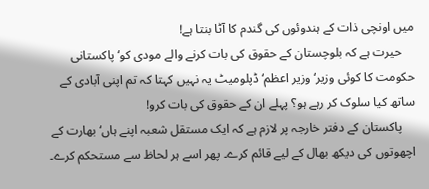میں اونچی ذات کے ہندوئوں کی گندم کا آٹا بنتا ہے!
    حیرت ہے کہ بلوچستان کے حقوق کی بات کرنے والے مودی کو‘ پاکستانی حکومت کا کوئی وزیر‘ وزیر اعظم‘ ڈپلومیٹ یہ نہیں کہتا کہ تم اپنی آبادی کے ساتھ کیا سلوک کر رہے ہو؟ پہلے ان کے حقوق کی بات کرو!
    پاکستان کے دفتر خارجہ پر لازم ہے کہ ایک مستقل شعبہ اپنے ہاں‘ بھارت کے اچھوتوں کی دیکھ بھال کے لیے قائم کرے۔ پھر اسے ہر لحاظ سے مستحکم کرے۔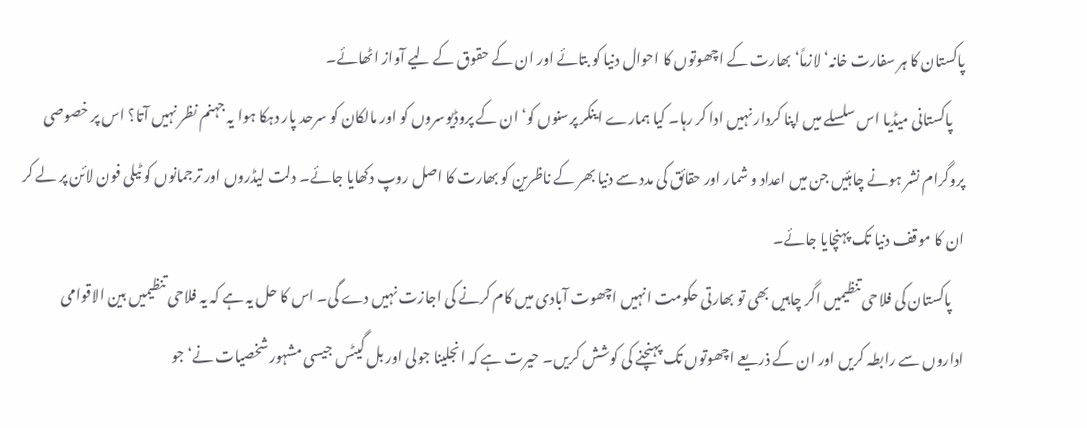پاکستان کا ہر سفارت خانہ‘ لازماً‘ بھارت کے اچھوتوں کا احوال دنیا کو بتائے اور ان کے حقوق کے لیے آواز اٹھائے۔
    پاکستانی میڈیا اس سلسلے میں اپنا کردار نہیں ادا کر رہا۔ کیا ہمارے اینکر پرسنوں کو‘ ان کے پروڈیوسروں کو اور مالکان کو سرحد پار دہکا ہوا یہ جہنم نظر نہیں آتا؟ اس پر خصوصی پروگرام نشر ہونے چاہئیں جن میں اعداد و شمار اور حقائق کی مدد سے دنیا بھر کے ناظرین کو بھارت کا اصل روپ دکھایا جائے۔ دلت لیڈروں اور ترجمانوں کو ٹیلی فون لائن پر لے کر ان کا موقف دنیا تک پہنچایا جائے۔
    پاکستان کی فلاحی تنظیمیں اگر چاہیں بھی تو بھارتی حکومت انہیں اچھوت آبادی میں کام کرنے کی اجازت نہیں دے گی۔ اس کا حل یہ ہے کہ یہ فلاحی تنظیمیں بین الاقوامی اداروں سے رابطہ کریں اور ان کے ذریعے اچھوتوں تک پہنچنے کی کوشش کریں۔ حیرت ہے کہ انجلینا جولی اور بل گیٹس جیسی مشہور شخصیات نے‘ جو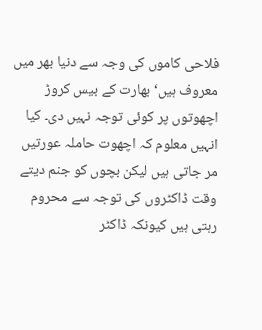فلاحی کاموں کی وجہ سے دنیا بھر میں معروف ہیں‘ بھارت کے بیس کروڑ اچھوتوں پر کوئی توجہ نہیں دی۔ کیا انہیں معلوم کہ اچھوت حاملہ عورتیں مر جاتی ہیں لیکن بچوں کو جنم دیتے وقت ڈاکٹروں کی توجہ سے محروم رہتی ہیں کیونکہ ڈاکٹر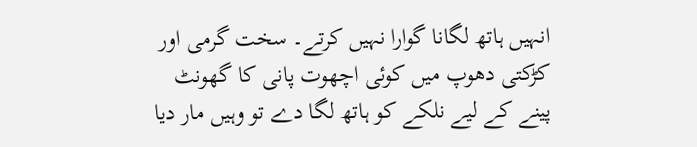انہیں ہاتھ لگانا گوارا نہیں کرتے۔ سخت گرمی اور کڑکتی دھوپ میں کوئی اچھوت پانی کا گھونٹ پینے کے لیے نلکے کو ہاتھ لگا دے تو وہیں مار دیا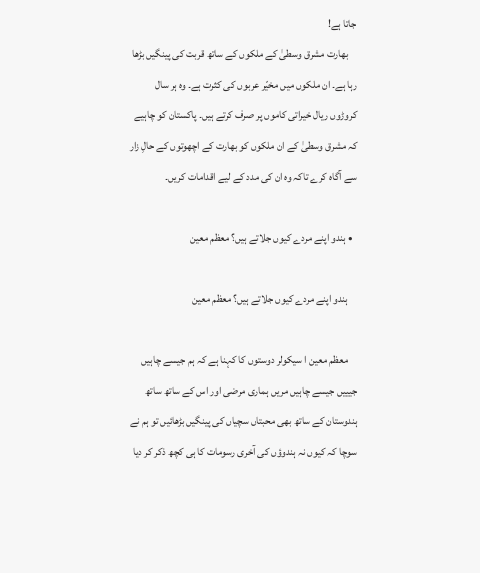جاتا ہے!
    بھارت مشرق وسطیٰ کے ملکوں کے ساتھ قربت کی پینگیں بڑھا رہا ہے۔ ان ملکوں میں مخیّر عربوں کی کثرت ہے۔ وہ ہر سال کروڑوں ریال خیراتی کاموں پر صرف کرتے ہیں۔ پاکستان کو چاہیے کہ مشرق وسطیٰ کے ان ملکوں کو بھارت کے اچھوتوں کے حالِ زار سے آگاہ کرے تاکہ وہ ان کی مدد کے لیے اقدامات کریں۔

  • ہندو اپنے مردے کیوں جلاتے ہیں؟ معظم معین

    ہندو اپنے مردے کیوں جلاتے ہیں؟ معظم معین

    معظم معین ا سیکولر دوستوں کا کہنا ہے کہ ہم جیسے چاہیں جیییں جیسے چاہیں مریں ہماری مرضی اور اس کے ساتھ ساتھ ہندوستان کے ساتھ بھی محبتاں سچیاں کی پینگیں بڑھائیں تو ہم نے سوچا کہ کیوں نہ ہندوؤں کی آخری رسومات کا ہی کچھ ذکر کر دیا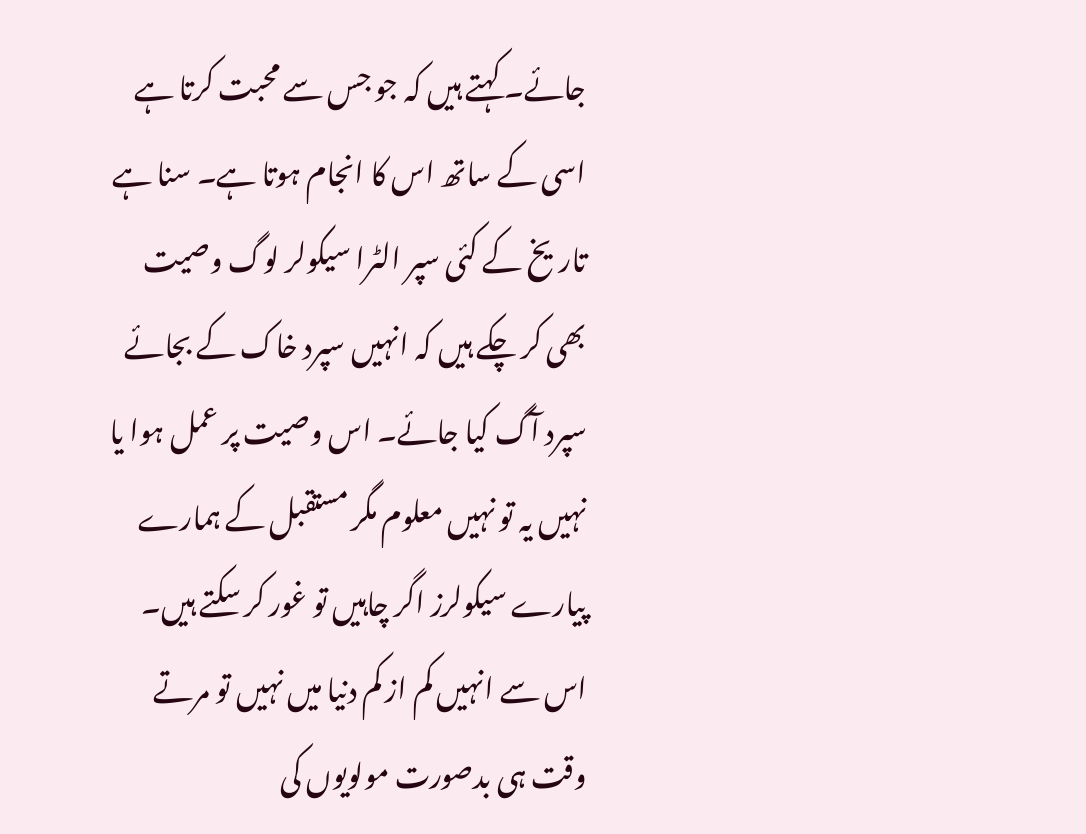جائے۔ کہتے ہیں کہ جو جس سے محبت کرتا ہے اسی کے ساتھ اس کا انجام ہوتا ہے۔ سنا ہے تاریخ کے کئی سپر الٹرا سیکولر لوگ وصیت بھی کر چکے ہیں کہ انہیں سپرد خاک کے بجائے سپرد آگ کیا جائے۔ اس وصیت پر عمل ہوا یا نہیں یہ تو نہیں معلوم مگر مستقبل کے ہمارے پیارے سیکولرز اگر چاہیں تو غور کر سکتے ہیں۔ اس سے انہیں کم از کم دنیا میں نہیں تو مرتے وقت ہی بدصورت مولویوں کی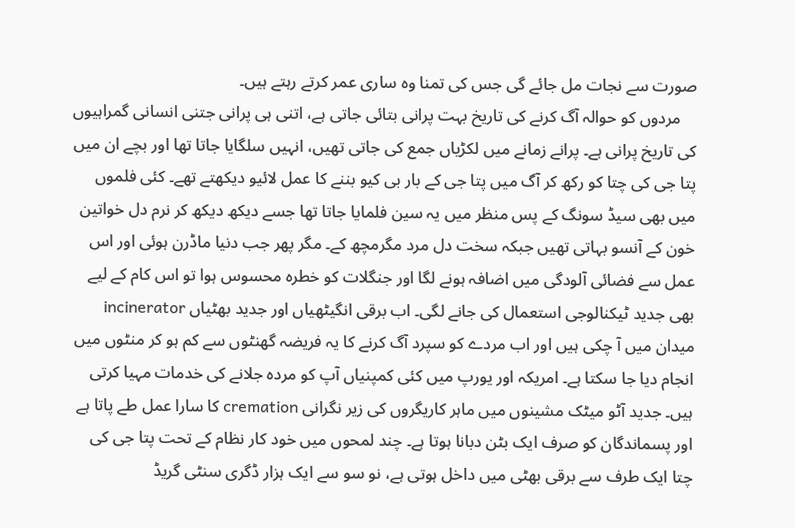صورت سے نجات مل جائے گی جس کی تمنا وہ ساری عمر کرتے رہتے ہیں۔
    مردوں کو حوالہ آگ کرنے کی تاریخ بہت پرانی بتائی جاتی ہے، اتنی ہی پرانی جتنی انسانی گمراہیوں کی تاریخ پرانی ہے۔ پرانے زمانے میں لکڑیاں جمع کی جاتی تھیں، انہیں سلگایا جاتا تھا اور بچے ان میں پتا جی کی چتا کو رکھ کر آگ میں پتا جی کے بار بی کیو بننے کا عمل لائیو دیکھتے تھے۔ کئی فلموں میں بھی سیڈ سونگ کے پس منظر میں یہ سین فلمایا جاتا تھا جسے دیکھ دیکھ کر نرم دل خواتین خون کے آنسو بہاتی تھیں جبکہ سخت دل مرد مگرمچھ کے۔ مگر پھر جب دنیا ماڈرن ہوئی اور اس عمل سے فضائی آلودگی میں اضافہ ہونے لگا اور جنگلات کو خطرہ محسوس ہوا تو اس کام کے لیے بھی جدید ٹیکنالوجی استعمال کی جانے لگی۔ اب برقی انگیٹھیاں اور جدید بھٹیاں incinerator میدان میں آ چکی ہیں اور اب مردے کو سپرد آگ کرنے کا یہ فریضہ گھنٹوں سے کم ہو کر منٹوں میں انجام دیا جا سکتا ہے۔ امریکہ اور یورپ میں کئی کمپنیاں آپ کو مردہ جلانے کی خدمات مہیا کرتی ہیں۔ جدید آٹو میٹک مشینوں میں ماہر کاریگروں کی زیر نگرانی cremation کا سارا عمل طے پاتا ہے اور پسماندگان کو صرف ایک بٹن دبانا ہوتا ہے۔ چند لمحوں میں خود کار نظام کے تحت پتا جی کی چتا ایک طرف سے برقی بھٹی میں داخل ہوتی ہے، نو سو سے ایک ہزار ڈگری سنٹی گریڈ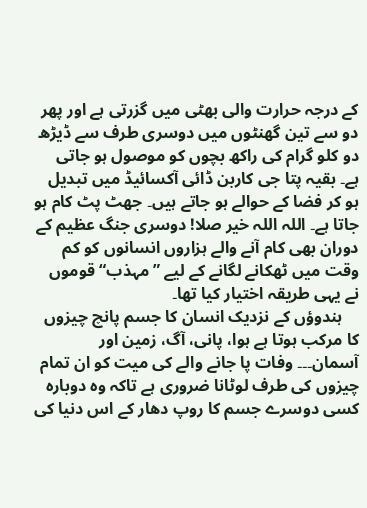کے درجہ حرارت والی بھٹی میں گزرتی ہے اور پھر دو سے تین گھنٹوں میں دوسری طرف سے ڈیڑھ دو کلو گرام کی راکھ بچوں کو موصول ہو جاتی ہے۔ بقیہ پتا جی کاربن ڈائی آکسائیڈ میں تبدیل ہو کر فضا کے حوالے ہو جاتے ہیں۔ جھٹ پٹ کام ہو جاتا ہے۔ اللہ اللہ خیر صلا! دوسری جنگ عظیم کے دوران بھی کام آنے والے ہزاروں انسانوں کو کم وقت میں ٹھکانے لگانے کے لیے ”مہذب“ قوموں نے یہی طریقہ اختیار کیا تھا۔
    ہندوؤں کے نزدیک انسان کا جسم پانچ چیزوں کا مرکب ہوتا ہے ہوا، پانی، آگ، زمین اور آسمان۔۔۔ وفات پا جانے والے کی میت کو ان تمام چیزوں کی طرف لوٹانا ضروری ہے تاکہ وہ دوبارہ کسی دوسرے جسم کا روپ دھار کے اس دنیا کی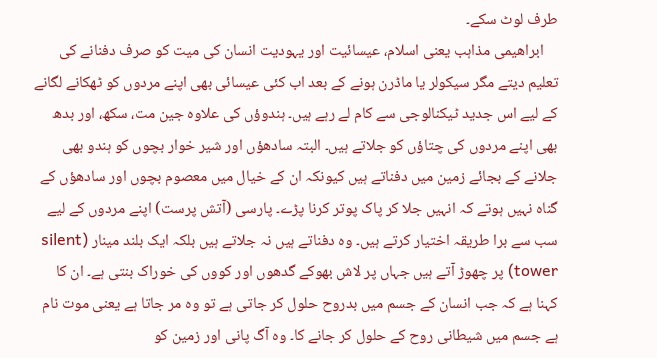طرف لوٹ سکے۔
    ابراھیمی مذاہب یعنی اسلام، عیسائیت اور یہودیت انسان کی میت کو صرف دفنانے کی تعلیم دیتے مگر سیکولر یا ماڈرن ہونے کے بعد اب کئی عیسائی بھی اپنے مردوں کو ٹھکانے لگانے کے لیے اس جدید ٹیکنالوجی سے کام لے رہے ہیں۔ ہندوؤں کی علاوہ جین مت، سکھ، اور بدھ بھی اپنے مردوں کی چتاؤں کو جلاتے ہیں۔ البتہ سادھؤں اور شیر خوار بچوں کو ہندو بھی جلانے کے بجائے زمین میں دفناتے ہیں کیونکہ ان کے خیال میں معصوم بچوں اور سادھؤں کے گناہ نہیں ہوتے کہ انہیں جلا کر پاک پوتر کرنا پڑے۔ پارسی (آتش پرست) اپنے مردوں کے لیے سب سے برا طریقہ اختیار کرتے ہیں۔ وہ دفناتے ہیں نہ جلاتے ہیں بلکہ ایک بلند مینار (silent tower) پر چھوڑ آتے ہیں جہاں پر لاش بھوکے گدھوں اور کووں کی خوراک بنتی ہے۔ ان کا کہنا ہے کہ جب انسان کے جسم میں بدروح حلول کر جاتی ہے تو وہ مر جاتا ہے یعنی موت نام ہے جسم میں شیطانی روح کے حلول کر جانے کا۔ وہ آگ پانی اور زمین کو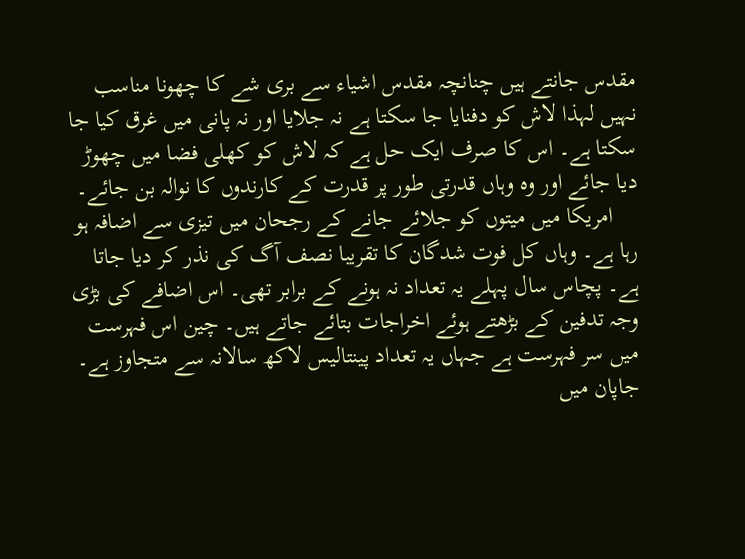مقدس جانتے ہیں چنانچہ مقدس اشیاء سے بری شے کا چھونا مناسب نہیں لہذا لاش کو دفنایا جا سکتا ہے نہ جلایا اور نہ پانی میں غرق کیا جا سکتا ہے۔ اس کا صرف ایک حل ہے کہ لاش کو کھلی فضا میں چھوڑ دیا جائے اور وہ وہاں قدرتی طور پر قدرت کے کارندوں کا نوالہ بن جائے۔
    امریکا میں میتوں کو جلائے جانے کے رجحان میں تیزی سے اضافہ ہو رہا ہے۔ وہاں کل فوت شدگان کا تقریبا نصف آگ کی نذر کر دیا جاتا ہے۔ پچاس سال پہلے یہ تعداد نہ ہونے کے برابر تھی۔ اس اضافے کی بڑی وجہ تدفین کے بڑھتے ہوئے اخراجات بتائے جاتے ہیں۔ چین اس فہرست میں سر فہرست ہے جہاں یہ تعداد پینتالیس لاکھ سالانہ سے متجاوز ہے۔ جاپان میں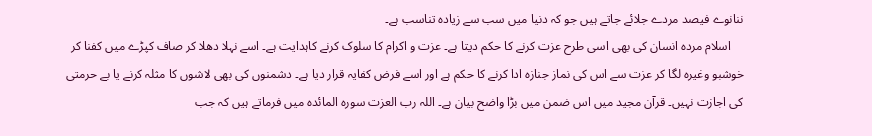ننانوے فیصد مردے جلائے جاتے ہیں جو کہ دنیا میں سب سے زیادہ تناسب ہے۔
    اسلام مردہ انسان کی بھی اسی طرح عزت کرنے کا حکم دیتا ہے۔ عزت و اکرام کا سلوک کرنے کاہدایت ہے۔ اسے نہلا دھلا کر صاف کپڑے میں کفنا کر خوشبو وغیرہ لگا کر عزت سے اس کی نماز جنازہ ادا کرنے کا حکم ہے اور اسے فرض کفایہ قرار دیا ہے۔ دشمنوں کی بھی لاشوں کا مثلہ کرنے یا بے حرمتی کی اجازت نہیں۔ قرآن مجید میں اس ضمن میں بڑا واضح بیان ہے۔ اللہ رب العزت سورہ المائدہ میں فرماتے ہیں کہ جب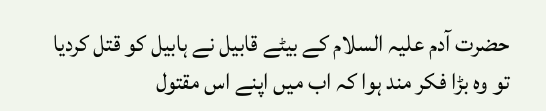حضرت آدم علیہ السلام کے بیٹے قابیل نے ہابیل کو قتل کردیا تو وہ بڑا فکر مند ہوا کہ اب میں اپنے اس مقتول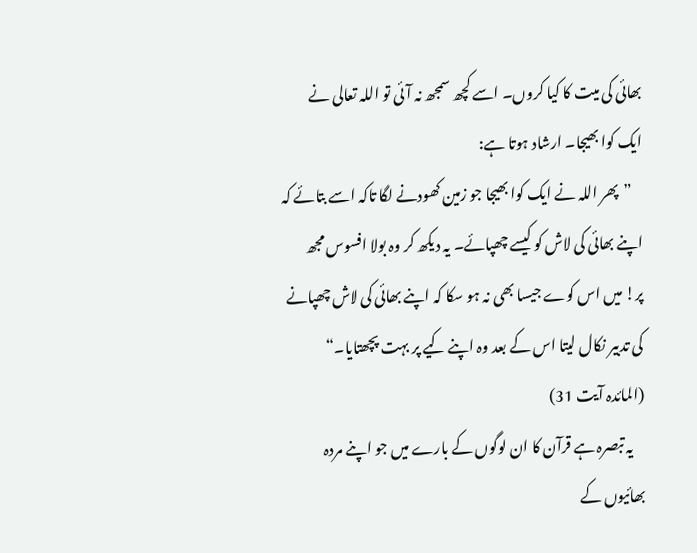بھائی کی میت کا کیا کروں۔ اسے کچھ سمجھ نہ آئی تو اللہ تعالی نے ایک کوا بھیجا۔ ارشاد ہوتا ہے:
    ”پھر اللہ نے ایک کوا بھیجا جو زمین کھودنے لگا تاکہ اسے بتائے کہ اپنے بھائی کی لاش کو کیسے چھپائے۔ یہ دیکھ کر وہ بولا افسوس مجھ پر! میں اس کوے جیسا بھی نہ ہو سکا کہ اپنے بھائی کی لاش چھپانے کی تدبیر نکال لیتا اس کے بعد وہ اپنے کیے پر بہت پچھتایا۔“ (المائدہ آیت 31)
    یہ تبصرہ ہے قرآن کا ان لوگوں کے بارے میں جو اپنے مردہ بھائیوں کے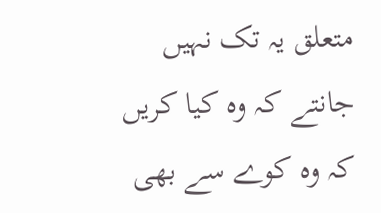متعلق یہ تک نہیں جانتے کہ وہ کیا کریں کہ وہ کوے سے بھی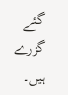گئے گزرے ہیں۔